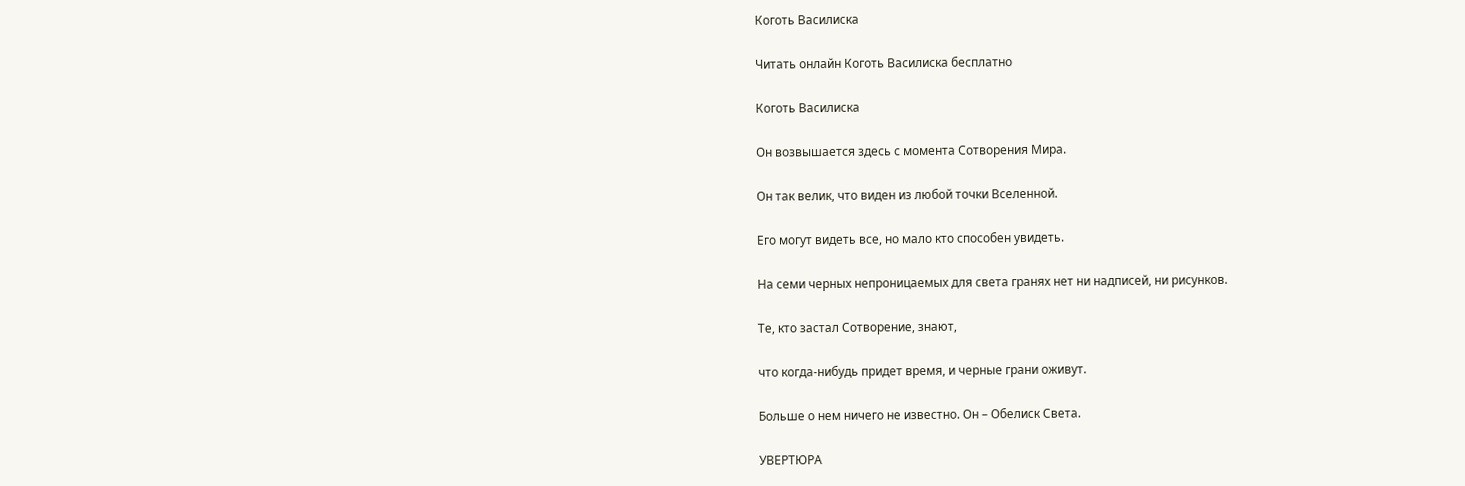Коготь Василиска

Читать онлайн Коготь Василиска бесплатно

Коготь Василиска

Он возвышается здесь с момента Сотворения Мира.

Он так велик, что виден из любой точки Вселенной.

Его могут видеть все, но мало кто способен увидеть.

На семи черных непроницаемых для света гранях нет ни надписей, ни рисунков.

Те, кто застал Сотворение, знают,

что когда-нибудь придет время, и черные грани оживут.

Больше о нем ничего не известно. Он – Обелиск Света.

УВЕРТЮРА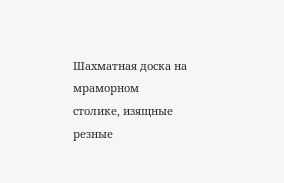Шахматная доска на мраморном столике, изящные резные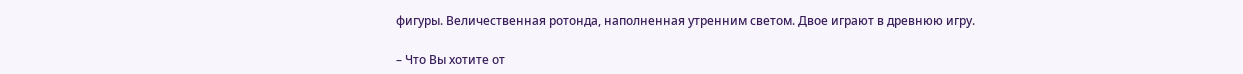фигуры. Величественная ротонда, наполненная утренним светом. Двое играют в древнюю игру.

– Что Вы хотите от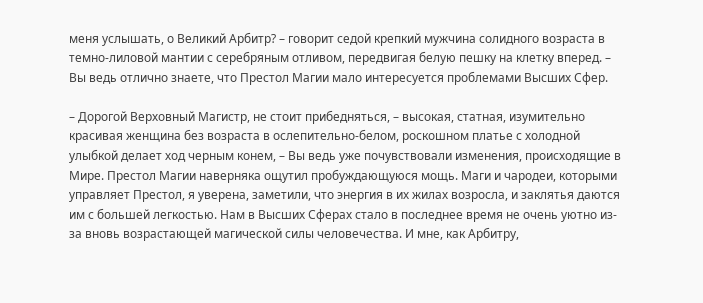меня услышать, о Великий Арбитр? – говорит седой крепкий мужчина солидного возраста в темно-лиловой мантии с серебряным отливом, передвигая белую пешку на клетку вперед. – Вы ведь отлично знаете, что Престол Магии мало интересуется проблемами Высших Сфер.

– Дорогой Верховный Магистр, не стоит прибедняться, – высокая, статная, изумительно красивая женщина без возраста в ослепительно-белом, роскошном платье с холодной улыбкой делает ход черным конем, – Вы ведь уже почувствовали изменения, происходящие в Мире. Престол Магии наверняка ощутил пробуждающуюся мощь. Маги и чародеи, которыми управляет Престол, я уверена, заметили, что энергия в их жилах возросла, и заклятья даются им с большей легкостью. Нам в Высших Сферах стало в последнее время не очень уютно из-за вновь возрастающей магической силы человечества. И мне, как Арбитру,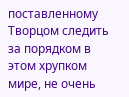поставленному Творцом следить за порядком в этом хрупком мире, не очень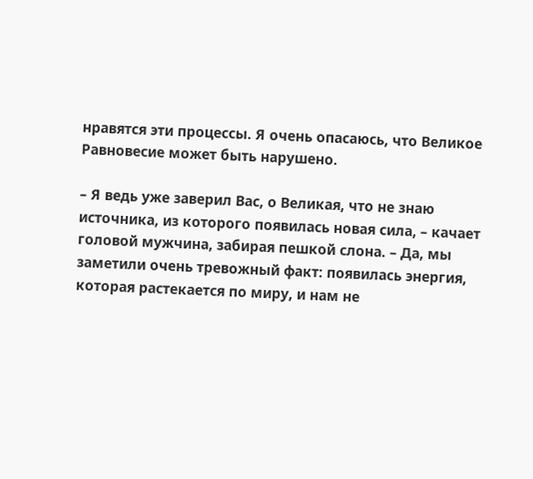нравятся эти процессы. Я очень опасаюсь, что Великое Равновесие может быть нарушено.

– Я ведь уже заверил Вас, о Великая, что не знаю источника, из которого появилась новая сила, – качает головой мужчина, забирая пешкой слона. – Да, мы заметили очень тревожный факт: появилась энергия, которая растекается по миру, и нам не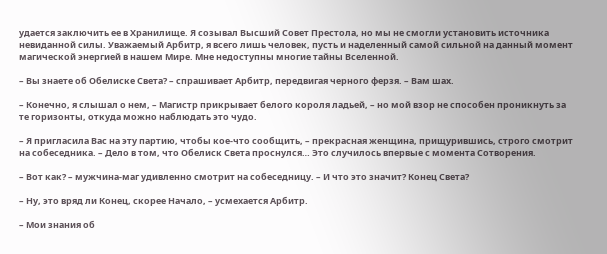удается заключить ее в Хранилище. Я созывал Высший Совет Престола, но мы не смогли установить источника невиданной силы. Уважаемый Арбитр, я всего лишь человек, пусть и наделенный самой сильной на данный момент магической энергией в нашем Мире. Мне недоступны многие тайны Вселенной.

– Вы знаете об Обелиске Света? – спрашивает Арбитр, передвигая черного ферзя. – Вам шах.

– Конечно, я слышал о нем, – Магистр прикрывает белого короля ладьей, – но мой взор не способен проникнуть за те горизонты, откуда можно наблюдать это чудо.

– Я пригласила Вас на эту партию, чтобы кое-что сообщить, – прекрасная женщина, прищурившись, строго смотрит на собеседника. – Дело в том, что Обелиск Света проснулся… Это случилось впервые с момента Сотворения.

– Вот как? – мужчина-маг удивленно смотрит на собеседницу. – И что это значит? Конец Света?

– Ну, это вряд ли Конец, скорее Начало, – усмехается Арбитр.

– Мои знания об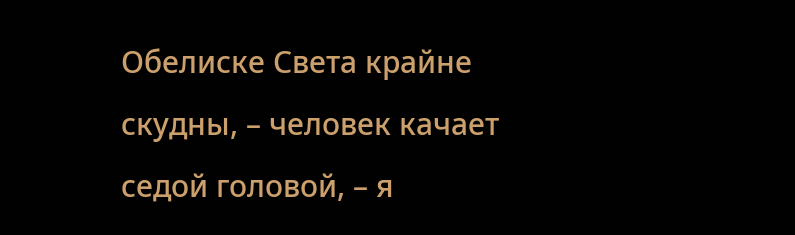Обелиске Света крайне скудны, – человек качает седой головой, – я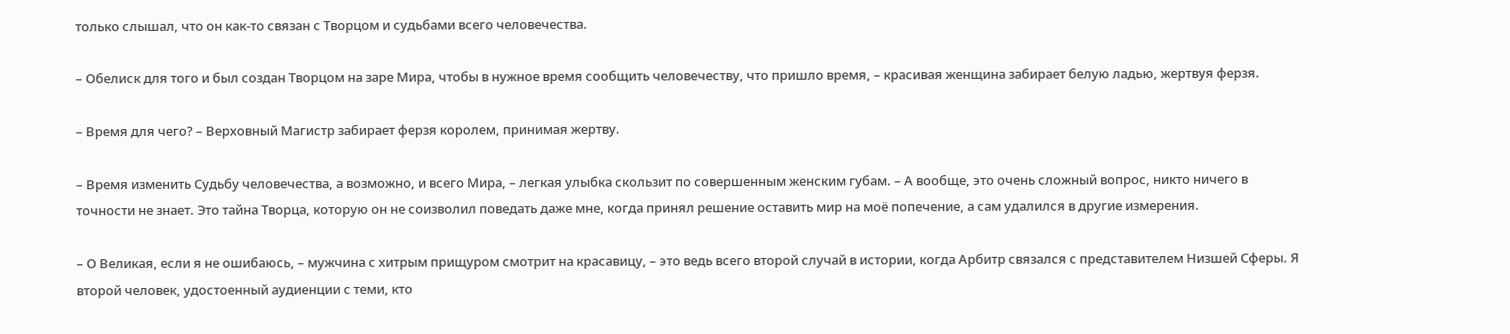только слышал, что он как-то связан с Творцом и судьбами всего человечества.

– Обелиск для того и был создан Творцом на заре Мира, чтобы в нужное время сообщить человечеству, что пришло время, – красивая женщина забирает белую ладью, жертвуя ферзя.

– Время для чего? – Верховный Магистр забирает ферзя королем, принимая жертву.

– Время изменить Судьбу человечества, а возможно, и всего Мира, – легкая улыбка скользит по совершенным женским губам. – А вообще, это очень сложный вопрос, никто ничего в точности не знает. Это тайна Творца, которую он не соизволил поведать даже мне, когда принял решение оставить мир на моё попечение, а сам удалился в другие измерения.

– О Великая, если я не ошибаюсь, – мужчина с хитрым прищуром смотрит на красавицу, – это ведь всего второй случай в истории, когда Арбитр связался с представителем Низшей Сферы. Я второй человек, удостоенный аудиенции с теми, кто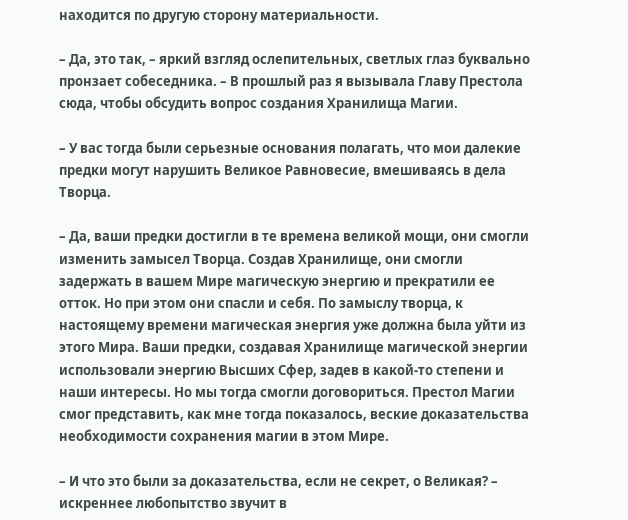находится по другую сторону материальности.

– Да, это так, – яркий взгляд ослепительных, светлых глаз буквально пронзает собеседника. – В прошлый раз я вызывала Главу Престола сюда, чтобы обсудить вопрос создания Хранилища Магии.

– У вас тогда были серьезные основания полагать, что мои далекие предки могут нарушить Великое Равновесие, вмешиваясь в дела Творца.

– Да, ваши предки достигли в те времена великой мощи, они смогли изменить замысел Творца. Создав Хранилище, они смогли задержать в вашем Мире магическую энергию и прекратили ее отток. Но при этом они спасли и себя. По замыслу творца, к настоящему времени магическая энергия уже должна была уйти из этого Мира. Ваши предки, создавая Хранилище магической энергии использовали энергию Высших Сфер, задев в какой-то степени и наши интересы. Но мы тогда смогли договориться. Престол Магии смог представить, как мне тогда показалось, веские доказательства необходимости сохранения магии в этом Мире.

– И что это были за доказательства, если не секрет, о Великая? – искреннее любопытство звучит в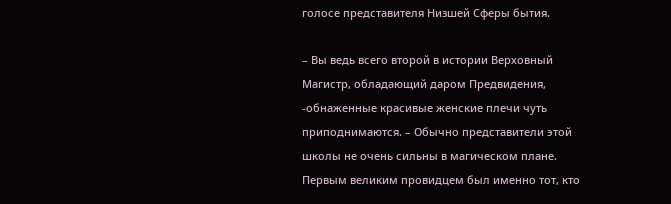голосе представителя Низшей Сферы бытия.

– Вы ведь всего второй в истории Верховный Магистр, обладающий даром Предвидения, -обнаженные красивые женские плечи чуть приподнимаются. – Обычно представители этой школы не очень сильны в магическом плане. Первым великим провидцем был именно тот, кто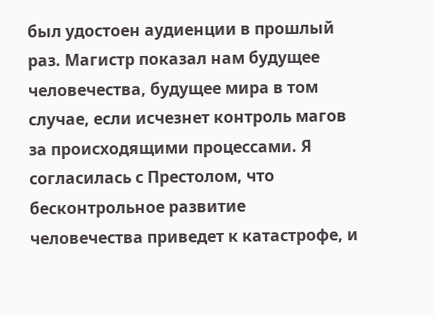был удостоен аудиенции в прошлый раз. Магистр показал нам будущее человечества, будущее мира в том случае, если исчезнет контроль магов за происходящими процессами. Я согласилась с Престолом, что бесконтрольное развитие человечества приведет к катастрофе, и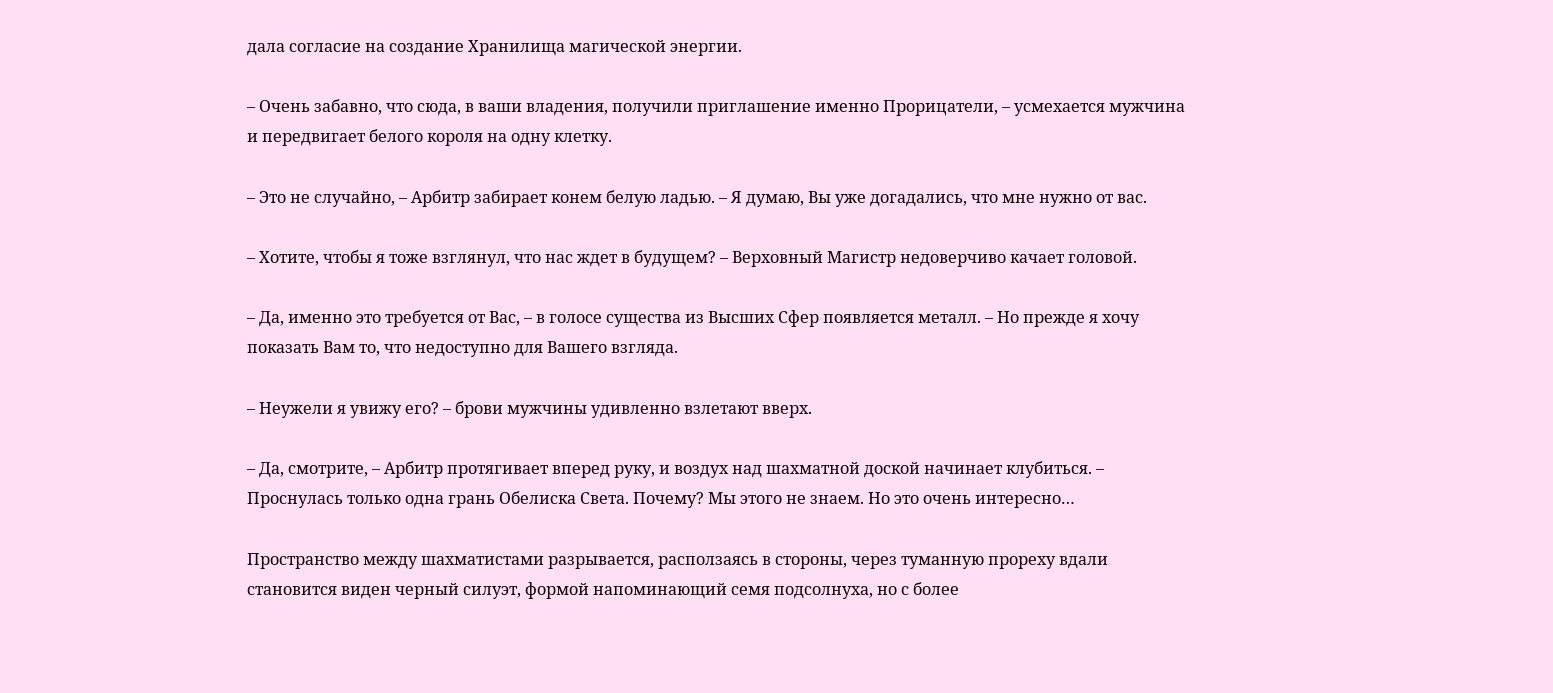дала согласие на создание Хранилища магической энергии.

– Очень забавно, что сюда, в ваши владения, получили приглашение именно Прорицатели, – усмехается мужчина и передвигает белого короля на одну клетку.

– Это не случайно, – Арбитр забирает конем белую ладью. – Я думаю, Вы уже догадались, что мне нужно от вас.

– Хотите, чтобы я тоже взглянул, что нас ждет в будущем? – Верховный Магистр недоверчиво качает головой.

– Да, именно это требуется от Вас, – в голосе существа из Высших Сфер появляется металл. – Но прежде я хочу показать Вам то, что недоступно для Вашего взгляда.

– Неужели я увижу его? – брови мужчины удивленно взлетают вверх.

– Да, смотрите, – Арбитр протягивает вперед руку, и воздух над шахматной доской начинает клубиться. – Проснулась только одна грань Обелиска Света. Почему? Мы этого не знаем. Но это очень интересно…

Пространство между шахматистами разрывается, расползаясь в стороны, через туманную прореху вдали становится виден черный силуэт, формой напоминающий семя подсолнуха, но с более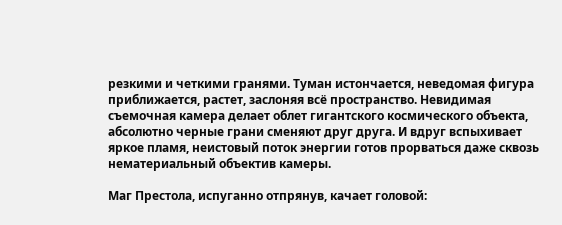резкими и четкими гранями. Туман истончается, неведомая фигура приближается, растет, заслоняя всё пространство. Невидимая съемочная камера делает облет гигантского космического объекта, абсолютно черные грани сменяют друг друга. И вдруг вспыхивает яркое пламя, неистовый поток энергии готов прорваться даже сквозь нематериальный объектив камеры.

Маг Престола, испуганно отпрянув, качает головой: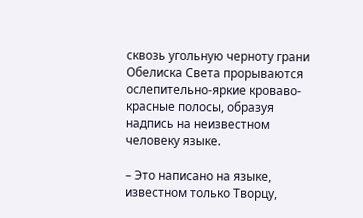сквозь угольную черноту грани Обелиска Света прорываются ослепительно-яркие кроваво-красные полосы, образуя надпись на неизвестном человеку языке.

– Это написано на языке, известном только Творцу,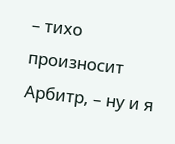– тихо произносит Арбитр, – ну и я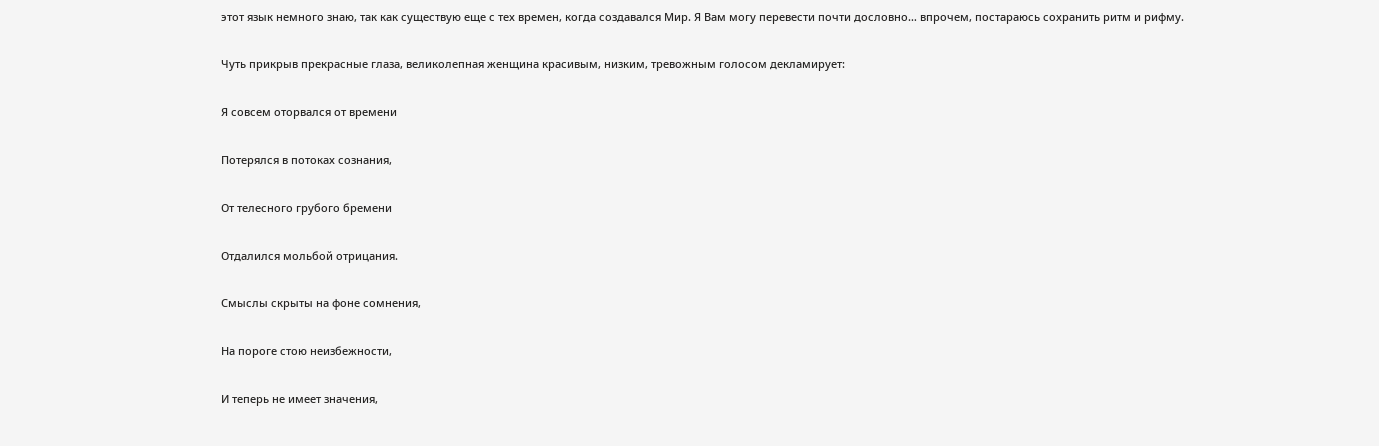этот язык немного знаю, так как существую еще с тех времен, когда создавался Мир. Я Вам могу перевести почти дословно… впрочем, постараюсь сохранить ритм и рифму.

Чуть прикрыв прекрасные глаза, великолепная женщина красивым, низким, тревожным голосом декламирует:

Я совсем оторвался от времени

Потерялся в потоках сознания,

От телесного грубого бремени

Отдалился мольбой отрицания.

Смыслы скрыты на фоне сомнения,

На пороге стою неизбежности,

И теперь не имеет значения,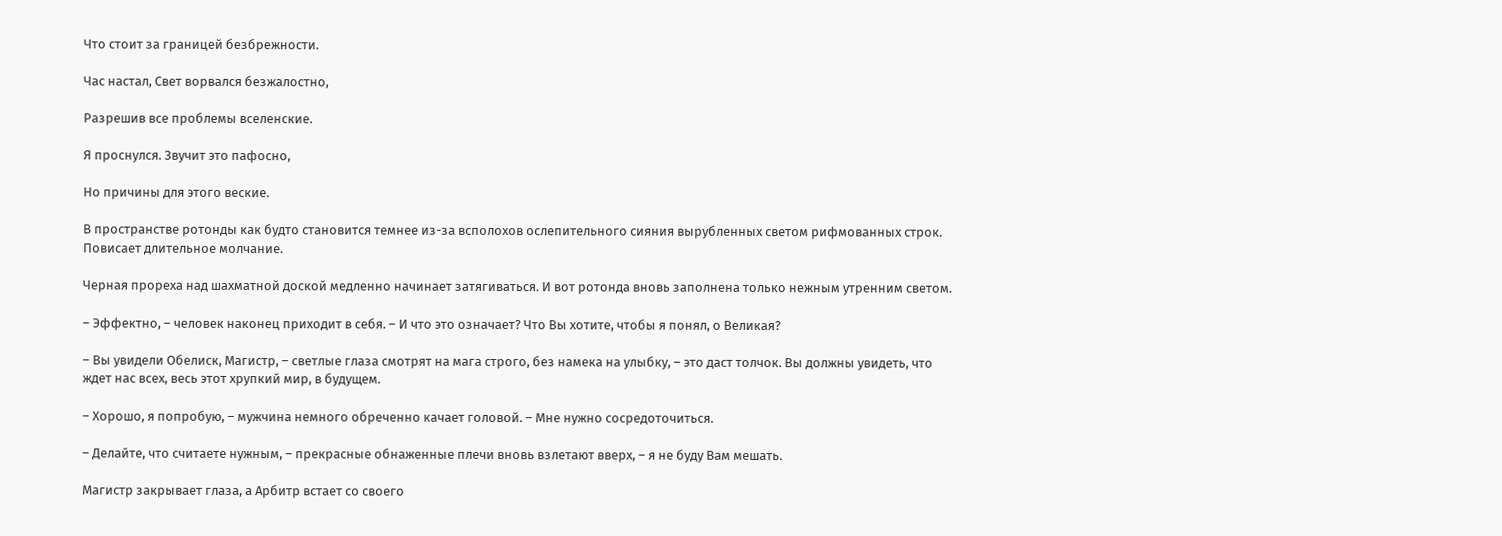Что стоит за границей безбрежности.

Час настал, Свет ворвался безжалостно,

Разрешив все проблемы вселенские.

Я проснулся. Звучит это пафосно,

Но причины для этого веские.

В пространстве ротонды как будто становится темнее из-за всполохов ослепительного сияния вырубленных светом рифмованных строк. Повисает длительное молчание.

Черная прореха над шахматной доской медленно начинает затягиваться. И вот ротонда вновь заполнена только нежным утренним светом.

– Эффектно, – человек наконец приходит в себя. – И что это означает? Что Вы хотите, чтобы я понял, о Великая?

– Вы увидели Обелиск, Магистр, – светлые глаза смотрят на мага строго, без намека на улыбку, – это даст толчок. Вы должны увидеть, что ждет нас всех, весь этот хрупкий мир, в будущем.

– Хорошо, я попробую, – мужчина немного обреченно качает головой. – Мне нужно сосредоточиться.

– Делайте, что считаете нужным, – прекрасные обнаженные плечи вновь взлетают вверх, – я не буду Вам мешать.

Магистр закрывает глаза, а Арбитр встает со своего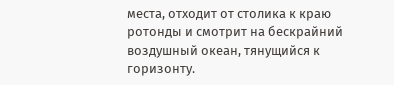места, отходит от столика к краю ротонды и смотрит на бескрайний воздушный океан, тянущийся к горизонту.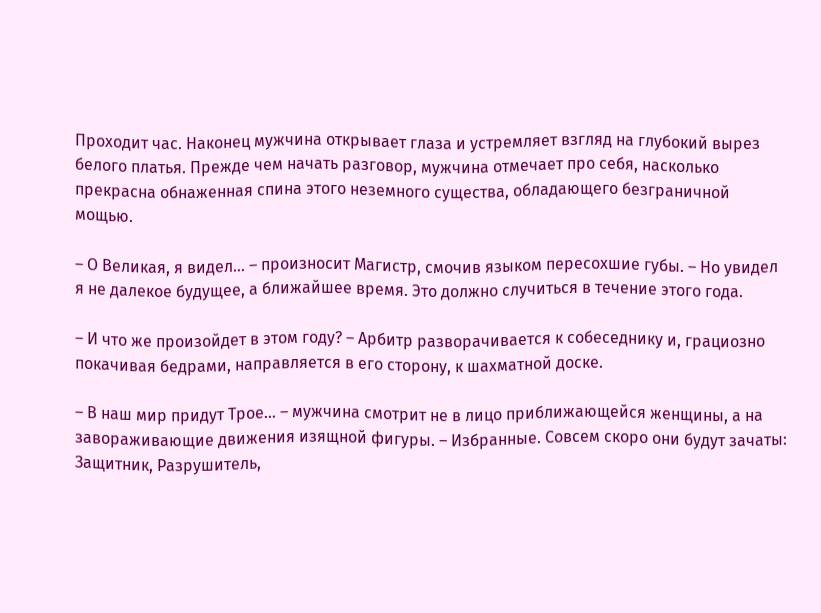Проходит час. Наконец мужчина открывает глаза и устремляет взгляд на глубокий вырез белого платья. Прежде чем начать разговор, мужчина отмечает про себя, насколько прекрасна обнаженная спина этого неземного существа, обладающего безграничной мощью.

– О Великая, я видел… – произносит Магистр, смочив языком пересохшие губы. – Но увидел я не далекое будущее, а ближайшее время. Это должно случиться в течение этого года.

– И что же произойдет в этом году? – Арбитр разворачивается к собеседнику и, грациозно покачивая бедрами, направляется в его сторону, к шахматной доске.

– В наш мир придут Трое… – мужчина смотрит не в лицо приближающейся женщины, а на завораживающие движения изящной фигуры. – Избранные. Совсем скоро они будут зачаты: Защитник, Разрушитель,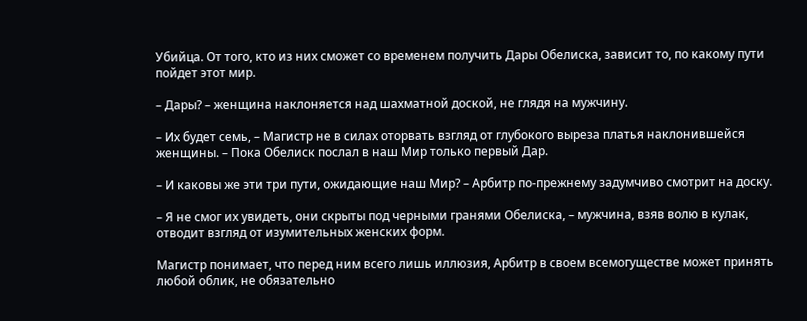Убийца. От того, кто из них сможет со временем получить Дары Обелиска, зависит то, по какому пути пойдет этот мир.

– Дары? – женщина наклоняется над шахматной доской, не глядя на мужчину.

– Их будет семь, – Магистр не в силах оторвать взгляд от глубокого выреза платья наклонившейся женщины. – Пока Обелиск послал в наш Мир только первый Дар.

– И каковы же эти три пути, ожидающие наш Мир? – Арбитр по-прежнему задумчиво смотрит на доску.

– Я не смог их увидеть, они скрыты под черными гранями Обелиска, – мужчина, взяв волю в кулак, отводит взгляд от изумительных женских форм.

Магистр понимает, что перед ним всего лишь иллюзия, Арбитр в своем всемогуществе может принять любой облик, не обязательно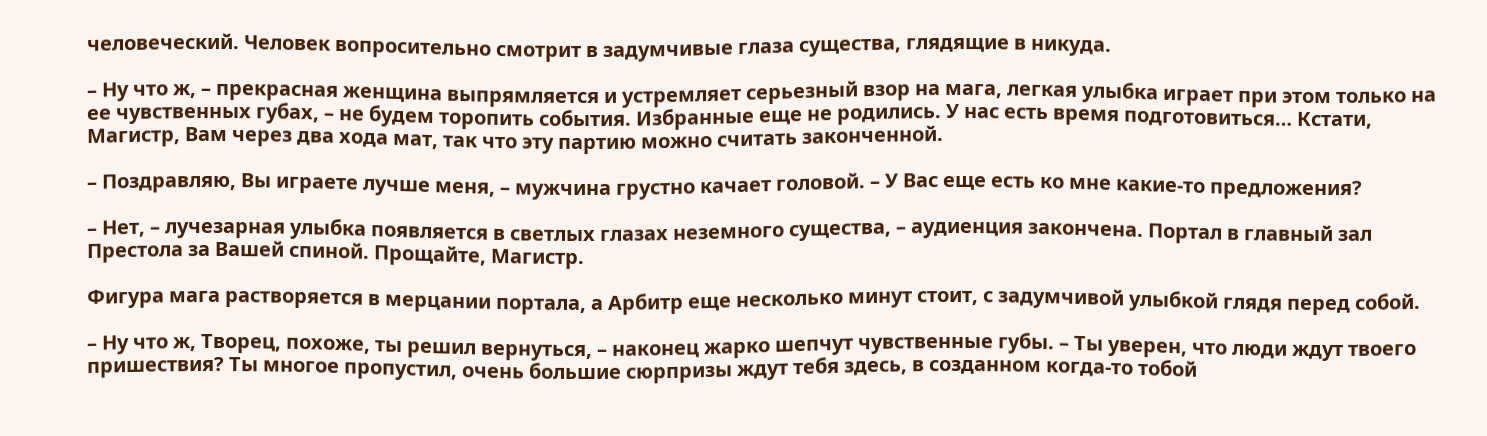человеческий. Человек вопросительно смотрит в задумчивые глаза существа, глядящие в никуда.

– Ну что ж, – прекрасная женщина выпрямляется и устремляет серьезный взор на мага, легкая улыбка играет при этом только на ее чувственных губах, – не будем торопить события. Избранные еще не родились. У нас есть время подготовиться… Кстати, Магистр, Вам через два хода мат, так что эту партию можно считать законченной.

– Поздравляю, Вы играете лучше меня, – мужчина грустно качает головой. – У Вас еще есть ко мне какие-то предложения?

– Нет, – лучезарная улыбка появляется в светлых глазах неземного существа, – аудиенция закончена. Портал в главный зал Престола за Вашей спиной. Прощайте, Магистр.

Фигура мага растворяется в мерцании портала, а Арбитр еще несколько минут стоит, с задумчивой улыбкой глядя перед собой.

– Ну что ж, Творец, похоже, ты решил вернуться, – наконец жарко шепчут чувственные губы. – Ты уверен, что люди ждут твоего пришествия? Ты многое пропустил, очень большие сюрпризы ждут тебя здесь, в созданном когда-то тобой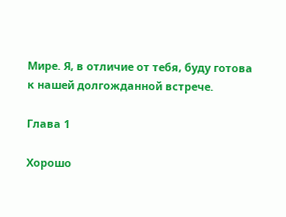Мире. Я, в отличие от тебя, буду готова к нашей долгожданной встрече.

Глава 1

Хорошо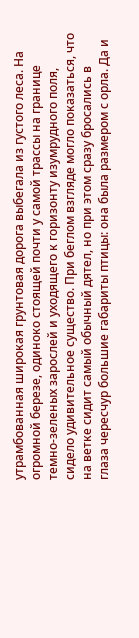утрамбованная широкая грунтовая дорога выбегала из густого леса. На огромной березе, одиноко стоящей почти у самой трассы на границе темно-зеленых зарослей и уходящего к горизонту изумрудного поля, сидело удивительное существо. При беглом взгляде могло показаться, что на ветке сидит самый обычный дятел, но при этом сразу бросались в глаза чересчур большие габариты птицы: она была размером с орла. Да и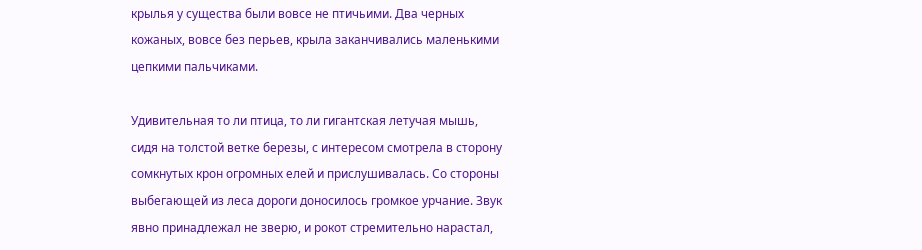крылья у существа были вовсе не птичьими. Два черных кожаных, вовсе без перьев, крыла заканчивались маленькими цепкими пальчиками.

Удивительная то ли птица, то ли гигантская летучая мышь, сидя на толстой ветке березы, с интересом смотрела в сторону сомкнутых крон огромных елей и прислушивалась. Со стороны выбегающей из леса дороги доносилось громкое урчание. Звук явно принадлежал не зверю, и рокот стремительно нарастал,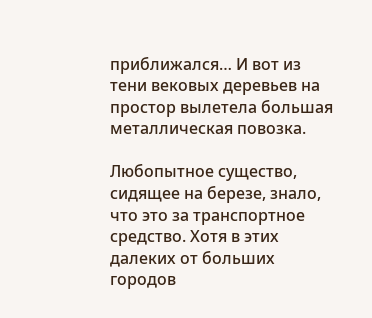приближался… И вот из тени вековых деревьев на простор вылетела большая металлическая повозка.

Любопытное существо, сидящее на березе, знало, что это за транспортное средство. Хотя в этих далеких от больших городов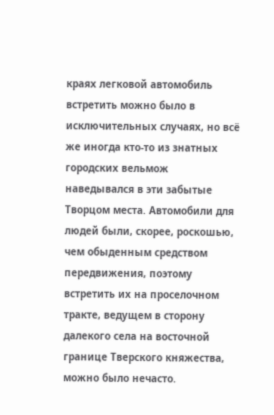краях легковой автомобиль встретить можно было в исключительных случаях, но всё же иногда кто-то из знатных городских вельмож наведывался в эти забытые Творцом места. Автомобили для людей были, скорее, роскошью, чем обыденным средством передвижения, поэтому встретить их на проселочном тракте, ведущем в сторону далекого села на восточной границе Тверского княжества, можно было нечасто.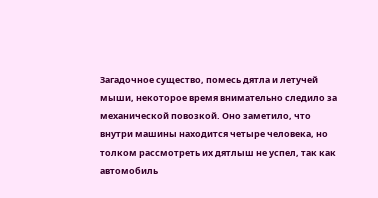Загадочное существо, помесь дятла и летучей мыши, некоторое время внимательно следило за механической повозкой. Оно заметило, что внутри машины находится четыре человека, но толком рассмотреть их дятлыш не успел, так как автомобиль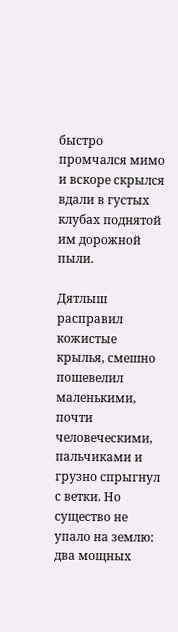быстро промчался мимо и вскоре скрылся вдали в густых клубах поднятой им дорожной пыли.

Дятлыш расправил кожистые крылья, смешно пошевелил маленькими, почти человеческими, пальчиками и грузно спрыгнул с ветки. Но существо не упало на землю: два мощных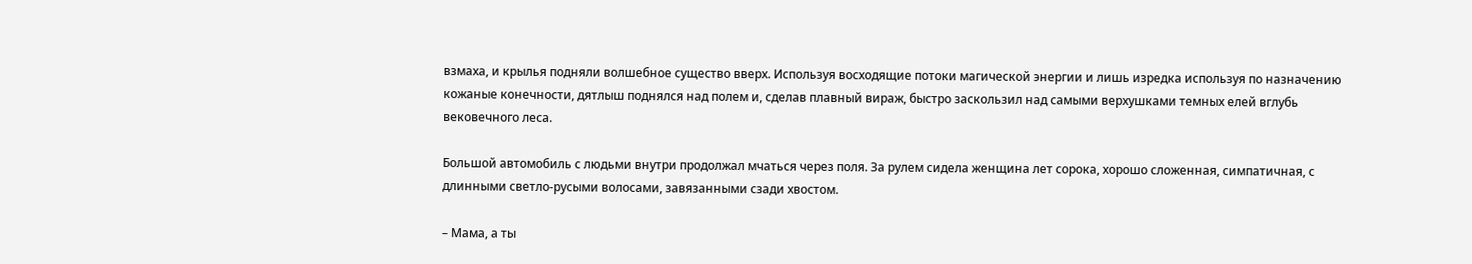взмаха, и крылья подняли волшебное существо вверх. Используя восходящие потоки магической энергии и лишь изредка используя по назначению кожаные конечности, дятлыш поднялся над полем и, сделав плавный вираж, быстро заскользил над самыми верхушками темных елей вглубь вековечного леса.

Большой автомобиль с людьми внутри продолжал мчаться через поля. За рулем сидела женщина лет сорока, хорошо сложенная, симпатичная, с длинными светло-русыми волосами, завязанными сзади хвостом.

– Мама, а ты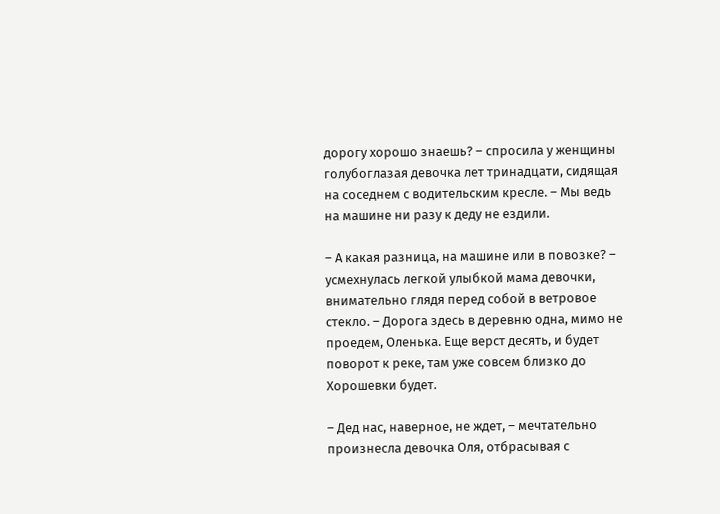дорогу хорошо знаешь? – спросила у женщины голубоглазая девочка лет тринадцати, сидящая на соседнем с водительским кресле. – Мы ведь на машине ни разу к деду не ездили.

– А какая разница, на машине или в повозке? – усмехнулась легкой улыбкой мама девочки, внимательно глядя перед собой в ветровое стекло. – Дорога здесь в деревню одна, мимо не проедем, Оленька. Еще верст десять, и будет поворот к реке, там уже совсем близко до Хорошевки будет.

– Дед нас, наверное, не ждет, – мечтательно произнесла девочка Оля, отбрасывая с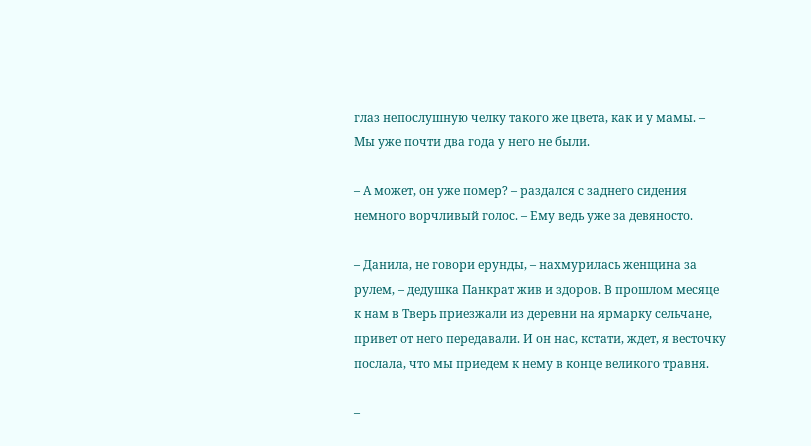глаз непослушную челку такого же цвета, как и у мамы. – Мы уже почти два года у него не были.

– А может, он уже помер? – раздался с заднего сидения немного ворчливый голос. – Ему ведь уже за девяносто.

– Данила, не говори ерунды, – нахмурилась женщина за рулем, – дедушка Панкрат жив и здоров. В прошлом месяце к нам в Тверь приезжали из деревни на ярмарку сельчане, привет от него передавали. И он нас, кстати, ждет, я весточку послала, что мы приедем к нему в конце великого травня.

–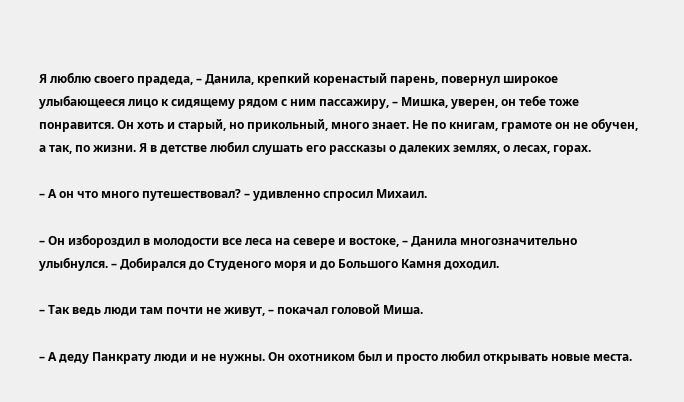Я люблю своего прадеда, – Данила, крепкий коренастый парень, повернул широкое улыбающееся лицо к сидящему рядом с ним пассажиру, – Мишка, уверен, он тебе тоже понравится. Он хоть и старый, но прикольный, много знает. Не по книгам, грамоте он не обучен, а так, по жизни. Я в детстве любил слушать его рассказы о далеких землях, о лесах, горах.

– А он что много путешествовал? – удивленно спросил Михаил.

– Он избороздил в молодости все леса на севере и востоке, – Данила многозначительно улыбнулся. – Добирался до Студеного моря и до Большого Камня доходил.

– Так ведь люди там почти не живут, – покачал головой Миша.

– А деду Панкрату люди и не нужны. Он охотником был и просто любил открывать новые места.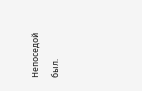Непоседой был.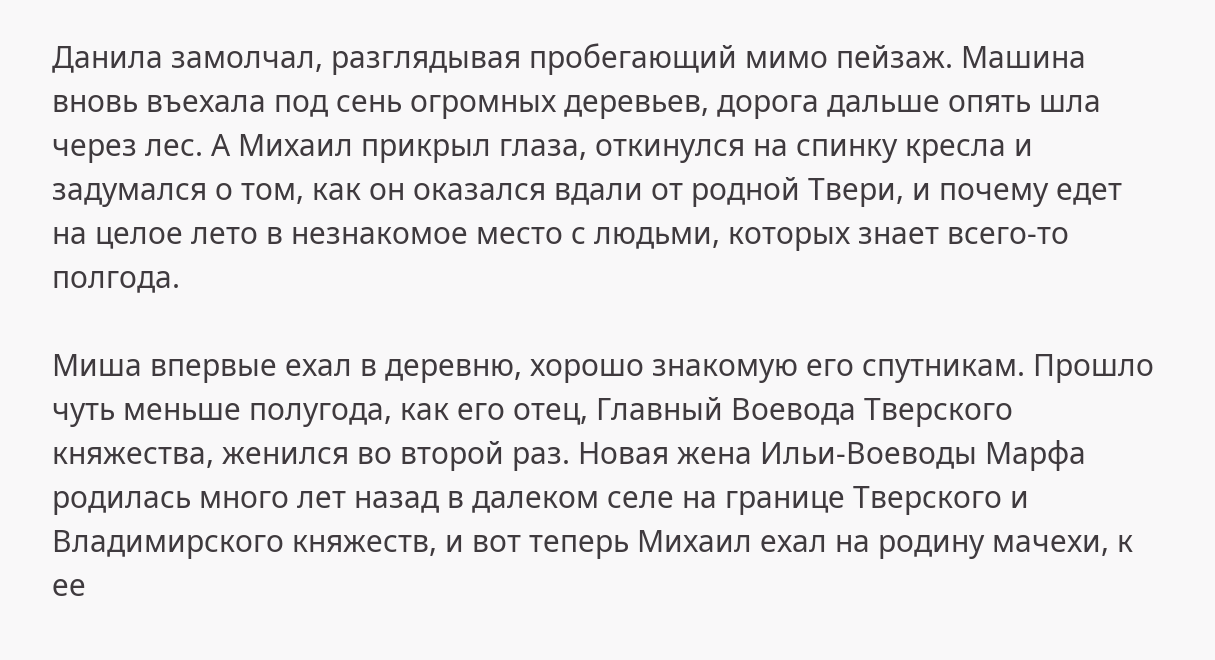Данила замолчал, разглядывая пробегающий мимо пейзаж. Машина вновь въехала под сень огромных деревьев, дорога дальше опять шла через лес. А Михаил прикрыл глаза, откинулся на спинку кресла и задумался о том, как он оказался вдали от родной Твери, и почему едет на целое лето в незнакомое место с людьми, которых знает всего-то полгода.

Миша впервые ехал в деревню, хорошо знакомую его спутникам. Прошло чуть меньше полугода, как его отец, Главный Воевода Тверского княжества, женился во второй раз. Новая жена Ильи-Воеводы Марфа родилась много лет назад в далеком селе на границе Тверского и Владимирского княжеств, и вот теперь Михаил ехал на родину мачехи, к ее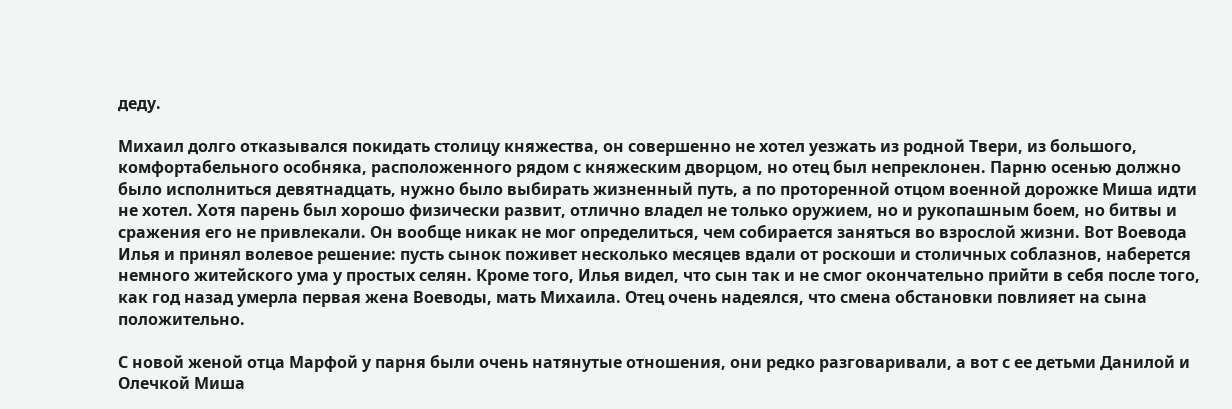деду.

Михаил долго отказывался покидать столицу княжества, он совершенно не хотел уезжать из родной Твери, из большого, комфортабельного особняка, расположенного рядом с княжеским дворцом, но отец был непреклонен. Парню осенью должно было исполниться девятнадцать, нужно было выбирать жизненный путь, а по проторенной отцом военной дорожке Миша идти не хотел. Хотя парень был хорошо физически развит, отлично владел не только оружием, но и рукопашным боем, но битвы и сражения его не привлекали. Он вообще никак не мог определиться, чем собирается заняться во взрослой жизни. Вот Воевода Илья и принял волевое решение: пусть сынок поживет несколько месяцев вдали от роскоши и столичных соблазнов, наберется немного житейского ума у простых селян. Кроме того, Илья видел, что сын так и не смог окончательно прийти в себя после того, как год назад умерла первая жена Воеводы, мать Михаила. Отец очень надеялся, что смена обстановки повлияет на сына положительно.

С новой женой отца Марфой у парня были очень натянутые отношения, они редко разговаривали, а вот с ее детьми Данилой и Олечкой Миша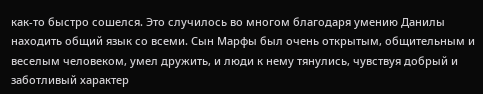как-то быстро сошелся. Это случилось во многом благодаря умению Данилы находить общий язык со всеми. Сын Марфы был очень открытым, общительным и веселым человеком, умел дружить, и люди к нему тянулись, чувствуя добрый и заботливый характер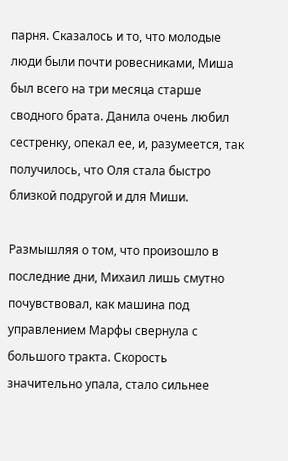парня. Сказалось и то, что молодые люди были почти ровесниками, Миша был всего на три месяца старше сводного брата. Данила очень любил сестренку, опекал ее, и, разумеется, так получилось, что Оля стала быстро близкой подругой и для Миши.

Размышляя о том, что произошло в последние дни, Михаил лишь смутно почувствовал, как машина под управлением Марфы свернула с большого тракта. Скорость значительно упала, стало сильнее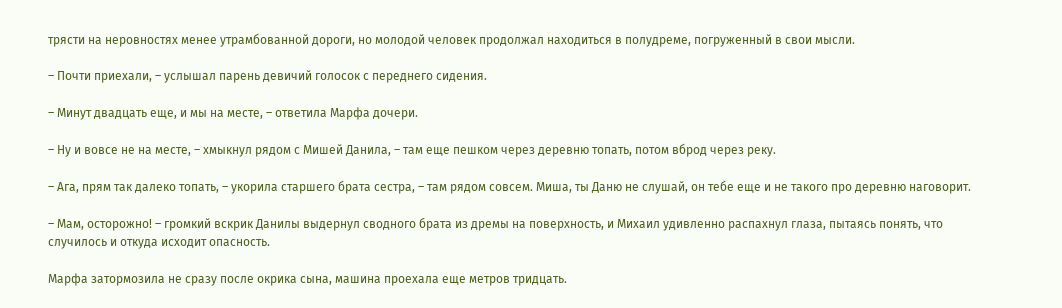трясти на неровностях менее утрамбованной дороги, но молодой человек продолжал находиться в полудреме, погруженный в свои мысли.

– Почти приехали, – услышал парень девичий голосок с переднего сидения.

– Минут двадцать еще, и мы на месте, – ответила Марфа дочери.

– Ну и вовсе не на месте, – хмыкнул рядом с Мишей Данила, – там еще пешком через деревню топать, потом вброд через реку.

– Ага, прям так далеко топать, – укорила старшего брата сестра, – там рядом совсем. Миша, ты Даню не слушай, он тебе еще и не такого про деревню наговорит.

– Мам, осторожно! – громкий вскрик Данилы выдернул сводного брата из дремы на поверхность, и Михаил удивленно распахнул глаза, пытаясь понять, что случилось и откуда исходит опасность.

Марфа затормозила не сразу после окрика сына, машина проехала еще метров тридцать.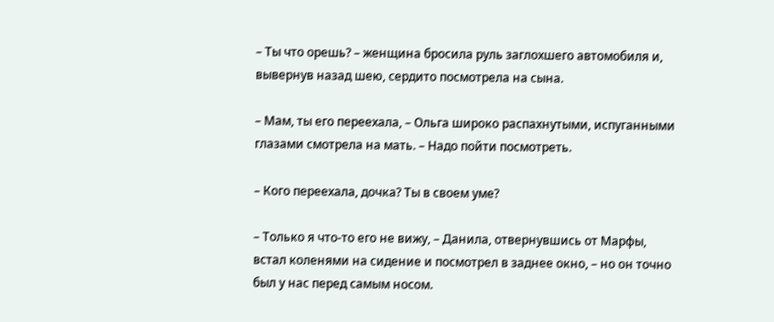– Ты что орешь? – женщина бросила руль заглохшего автомобиля и, вывернув назад шею, сердито посмотрела на сына.

– Мам, ты его переехала, – Ольга широко распахнутыми, испуганными глазами смотрела на мать. – Надо пойти посмотреть.

– Кого переехала, дочка? Ты в своем уме?

– Только я что-то его не вижу, – Данила, отвернувшись от Марфы, встал коленями на сидение и посмотрел в заднее окно, – но он точно был у нас перед самым носом.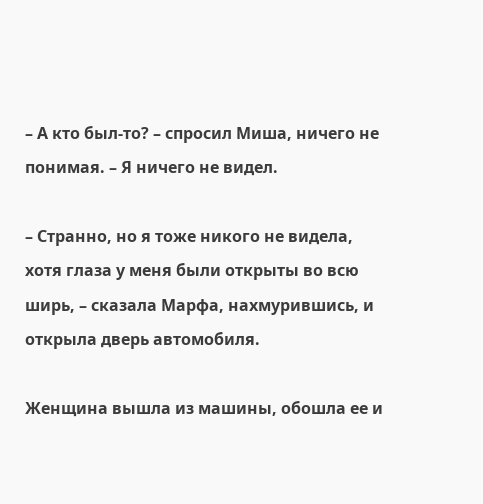– А кто был-то? – спросил Миша, ничего не понимая. – Я ничего не видел.

– Странно, но я тоже никого не видела, хотя глаза у меня были открыты во всю ширь, – сказала Марфа, нахмурившись, и открыла дверь автомобиля.

Женщина вышла из машины, обошла ее и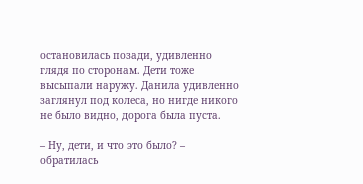остановилась позади, удивленно глядя по сторонам. Дети тоже высыпали наружу. Данила удивленно заглянул под колеса, но нигде никого не было видно, дорога была пуста.

– Ну, дети, и что это было? – обратилась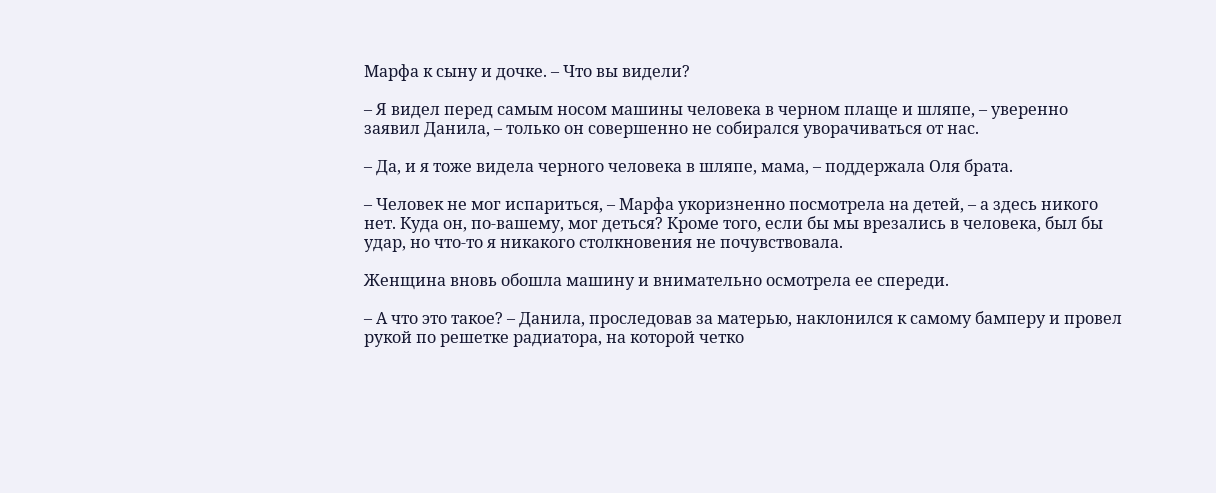Марфа к сыну и дочке. – Что вы видели?

– Я видел перед самым носом машины человека в черном плаще и шляпе, – уверенно заявил Данила, – только он совершенно не собирался уворачиваться от нас.

– Да, и я тоже видела черного человека в шляпе, мама, – поддержала Оля брата.

– Человек не мог испариться, – Марфа укоризненно посмотрела на детей, – а здесь никого нет. Куда он, по-вашему, мог деться? Кроме того, если бы мы врезались в человека, был бы удар, но что-то я никакого столкновения не почувствовала.

Женщина вновь обошла машину и внимательно осмотрела ее спереди.

– А что это такое? – Данила, проследовав за матерью, наклонился к самому бамперу и провел рукой по решетке радиатора, на которой четко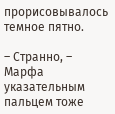прорисовывалось темное пятно.

– Странно, – Марфа указательным пальцем тоже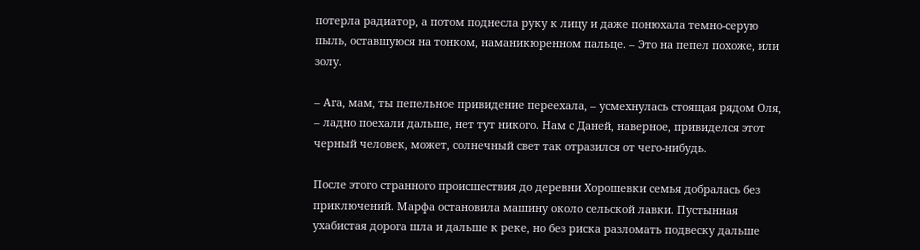потерла радиатор, а потом поднесла руку к лицу и даже понюхала темно-серую пыль, оставшуюся на тонком, наманикюренном пальце. – Это на пепел похоже, или золу.

– Ага, мам, ты пепельное привидение переехала, – усмехнулась стоящая рядом Оля, – ладно поехали дальше, нет тут никого. Нам с Даней, наверное, привиделся этот черный человек, может, солнечный свет так отразился от чего-нибудь.

После этого странного происшествия до деревни Хорошевки семья добралась без приключений. Марфа остановила машину около сельской лавки. Пустынная ухабистая дорога шла и дальше к реке, но без риска разломать подвеску дальше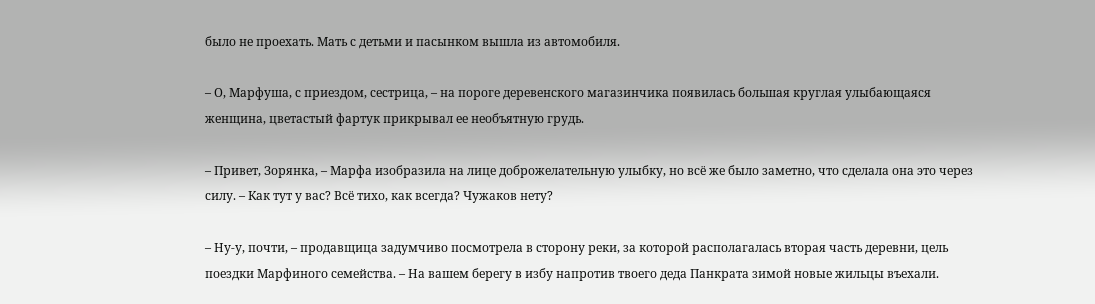было не проехать. Мать с детьми и пасынком вышла из автомобиля.

– О, Марфуша, с приездом, сестрица, – на пороге деревенского магазинчика появилась большая круглая улыбающаяся женщина, цветастый фартук прикрывал ее необъятную грудь.

– Привет, Зорянка, – Марфа изобразила на лице доброжелательную улыбку, но всё же было заметно, что сделала она это через силу. – Как тут у вас? Всё тихо, как всегда? Чужаков нету?

– Ну-у, почти, – продавщица задумчиво посмотрела в сторону реки, за которой располагалась вторая часть деревни, цель поездки Марфиного семейства. – На вашем берегу в избу напротив твоего деда Панкрата зимой новые жильцы въехали.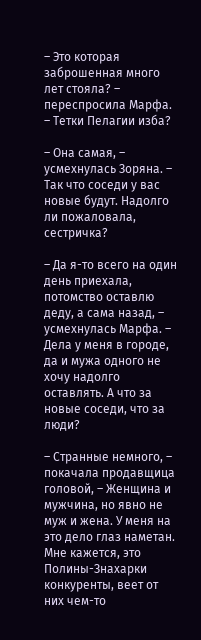– Это которая заброшенная много лет стояла? – переспросила Марфа. – Тетки Пелагии изба?

– Она самая, – усмехнулась Зоряна. – Так что соседи у вас новые будут. Надолго ли пожаловала, сестричка?

– Да я-то всего на один день приехала, потомство оставлю деду, а сама назад, – усмехнулась Марфа. – Дела у меня в городе, да и мужа одного не хочу надолго оставлять. А что за новые соседи, что за люди?

– Странные немного, – покачала продавщица головой, – Женщина и мужчина, но явно не муж и жена. У меня на это дело глаз наметан. Мне кажется, это Полины-Знахарки конкуренты, веет от них чем-то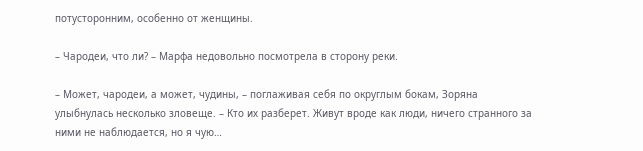потусторонним, особенно от женщины.

– Чародеи, что ли? – Марфа недовольно посмотрела в сторону реки.

– Может, чародеи, а может, чудины, – поглаживая себя по округлым бокам, Зоряна улыбнулась несколько зловеще. – Кто их разберет. Живут вроде как люди, ничего странного за ними не наблюдается, но я чую…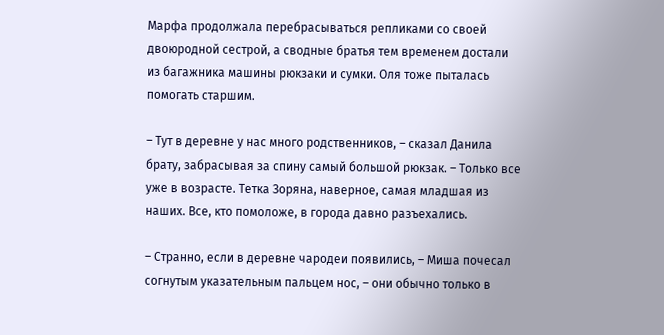Марфа продолжала перебрасываться репликами со своей двоюродной сестрой, а сводные братья тем временем достали из багажника машины рюкзаки и сумки. Оля тоже пыталась помогать старшим.

– Тут в деревне у нас много родственников, – сказал Данила брату, забрасывая за спину самый большой рюкзак. – Только все уже в возрасте. Тетка Зоряна, наверное, самая младшая из наших. Все, кто помоложе, в города давно разъехались.

– Странно, если в деревне чародеи появились, – Миша почесал согнутым указательным пальцем нос, – они обычно только в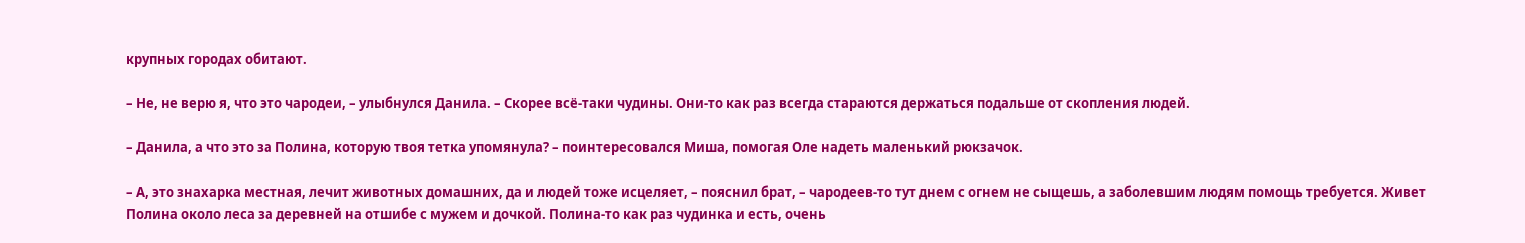крупных городах обитают.

– Не, не верю я, что это чародеи, – улыбнулся Данила. – Скорее всё-таки чудины. Они-то как раз всегда стараются держаться подальше от скопления людей.

– Данила, а что это за Полина, которую твоя тетка упомянула? – поинтересовался Миша, помогая Оле надеть маленький рюкзачок.

– А, это знахарка местная, лечит животных домашних, да и людей тоже исцеляет, – пояснил брат, – чародеев-то тут днем с огнем не сыщешь, а заболевшим людям помощь требуется. Живет Полина около леса за деревней на отшибе с мужем и дочкой. Полина-то как раз чудинка и есть, очень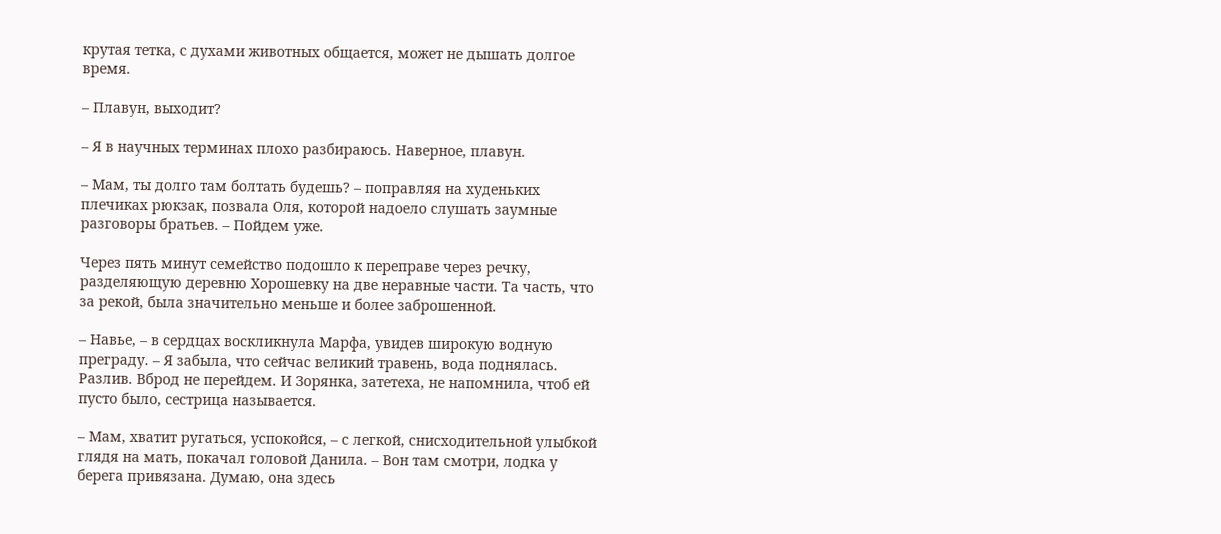крутая тетка, с духами животных общается, может не дышать долгое время.

– Плавун, выходит?

– Я в научных терминах плохо разбираюсь. Наверное, плавун.

– Мам, ты долго там болтать будешь? – поправляя на худеньких плечиках рюкзак, позвала Оля, которой надоело слушать заумные разговоры братьев. – Пойдем уже.

Через пять минут семейство подошло к переправе через речку, разделяющую деревню Хорошевку на две неравные части. Та часть, что за рекой, была значительно меньше и более заброшенной.

– Навье, – в сердцах воскликнула Марфа, увидев широкую водную преграду. – Я забыла, что сейчас великий травень, вода поднялась. Разлив. Вброд не перейдем. И Зорянка, затетеха, не напомнила, чтоб ей пусто было, сестрица называется.

– Мам, хватит ругаться, успокойся, – с легкой, снисходительной улыбкой глядя на мать, покачал головой Данила. – Вон там смотри, лодка у берега привязана. Думаю, она здесь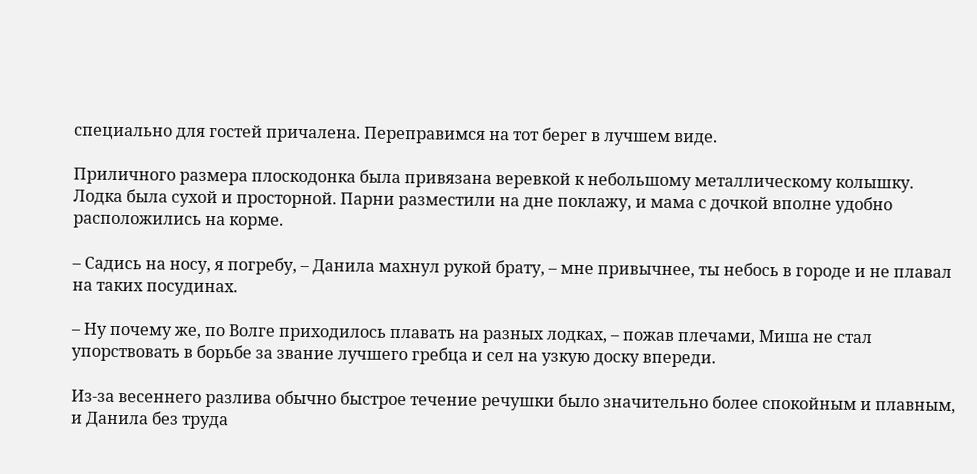специально для гостей причалена. Переправимся на тот берег в лучшем виде.

Приличного размера плоскодонка была привязана веревкой к небольшому металлическому колышку. Лодка была сухой и просторной. Парни разместили на дне поклажу, и мама с дочкой вполне удобно расположились на корме.

– Садись на носу, я погребу, – Данила махнул рукой брату, – мне привычнее, ты небось в городе и не плавал на таких посудинах.

– Ну почему же, по Волге приходилось плавать на разных лодках, – пожав плечами, Миша не стал упорствовать в борьбе за звание лучшего гребца и сел на узкую доску впереди.

Из-за весеннего разлива обычно быстрое течение речушки было значительно более спокойным и плавным, и Данила без труда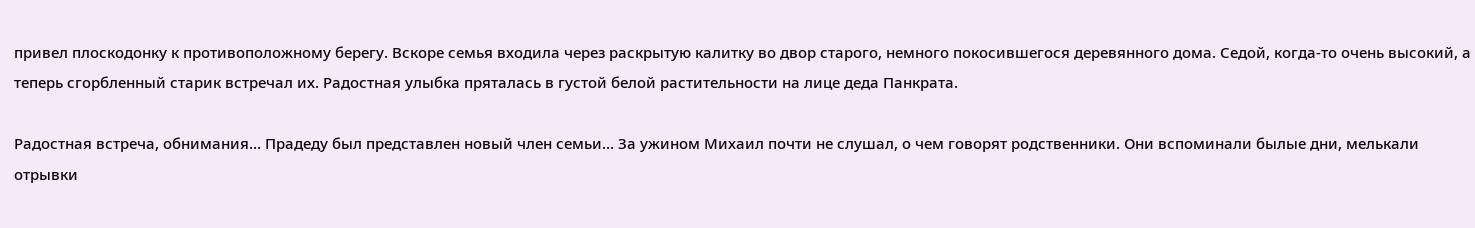привел плоскодонку к противоположному берегу. Вскоре семья входила через раскрытую калитку во двор старого, немного покосившегося деревянного дома. Седой, когда-то очень высокий, а теперь сгорбленный старик встречал их. Радостная улыбка пряталась в густой белой растительности на лице деда Панкрата.

Радостная встреча, обнимания… Прадеду был представлен новый член семьи… За ужином Михаил почти не слушал, о чем говорят родственники. Они вспоминали былые дни, мелькали отрывки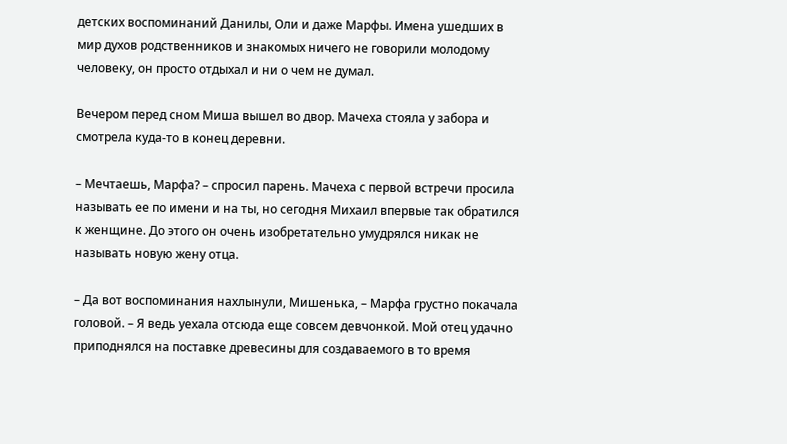детских воспоминаний Данилы, Оли и даже Марфы. Имена ушедших в мир духов родственников и знакомых ничего не говорили молодому человеку, он просто отдыхал и ни о чем не думал.

Вечером перед сном Миша вышел во двор. Мачеха стояла у забора и смотрела куда-то в конец деревни.

– Мечтаешь, Марфа? – спросил парень. Мачеха с первой встречи просила называть ее по имени и на ты, но сегодня Михаил впервые так обратился к женщине. До этого он очень изобретательно умудрялся никак не называть новую жену отца.

– Да вот воспоминания нахлынули, Мишенька, – Марфа грустно покачала головой. – Я ведь уехала отсюда еще совсем девчонкой. Мой отец удачно приподнялся на поставке древесины для создаваемого в то время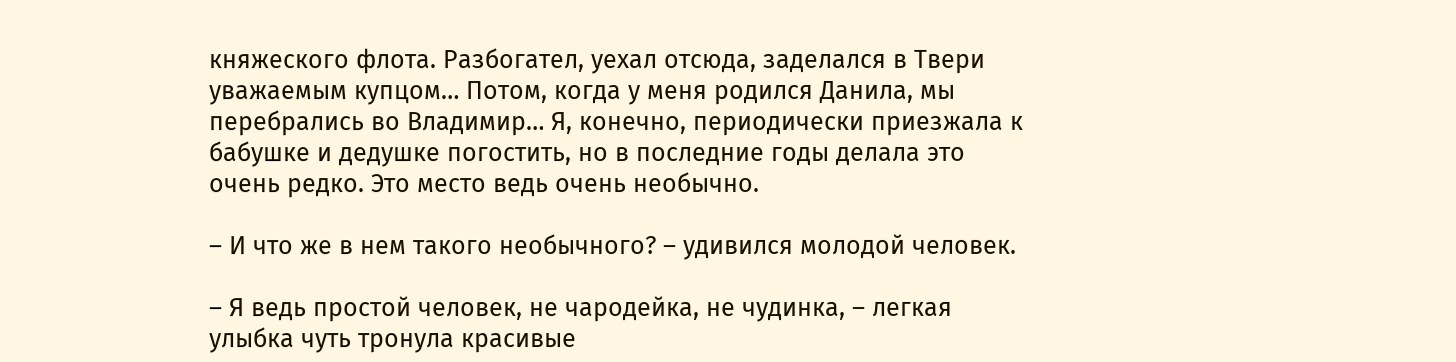княжеского флота. Разбогател, уехал отсюда, заделался в Твери уважаемым купцом… Потом, когда у меня родился Данила, мы перебрались во Владимир… Я, конечно, периодически приезжала к бабушке и дедушке погостить, но в последние годы делала это очень редко. Это место ведь очень необычно.

– И что же в нем такого необычного? – удивился молодой человек.

– Я ведь простой человек, не чародейка, не чудинка, – легкая улыбка чуть тронула красивые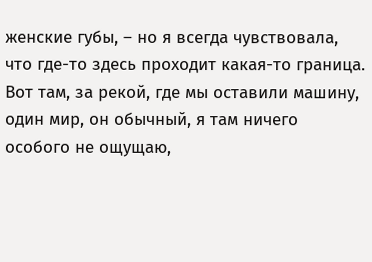женские губы, – но я всегда чувствовала, что где-то здесь проходит какая-то граница. Вот там, за рекой, где мы оставили машину, один мир, он обычный, я там ничего особого не ощущаю,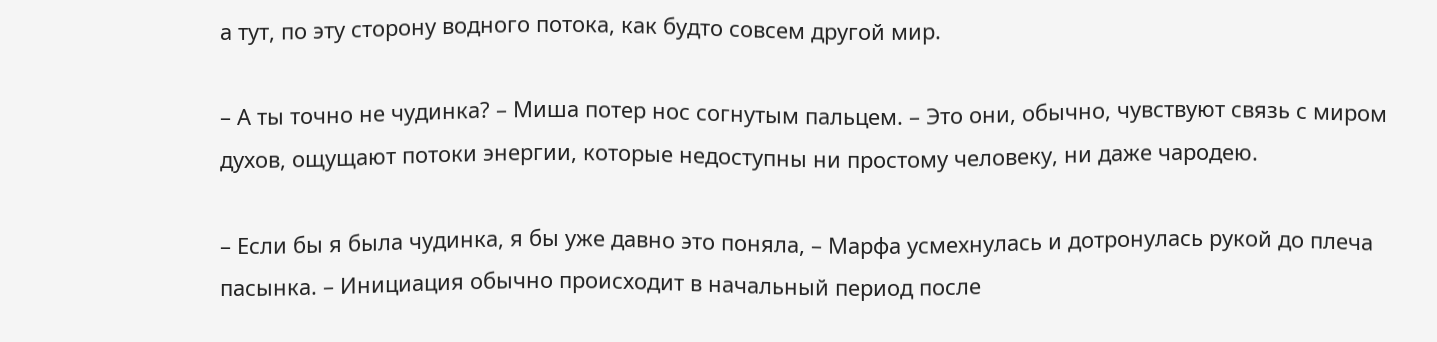а тут, по эту сторону водного потока, как будто совсем другой мир.

– А ты точно не чудинка? – Миша потер нос согнутым пальцем. – Это они, обычно, чувствуют связь с миром духов, ощущают потоки энергии, которые недоступны ни простому человеку, ни даже чародею.

– Если бы я была чудинка, я бы уже давно это поняла, – Марфа усмехнулась и дотронулась рукой до плеча пасынка. – Инициация обычно происходит в начальный период после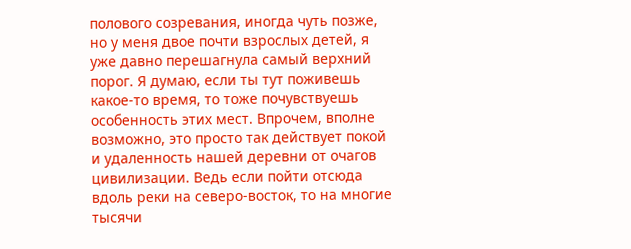полового созревания, иногда чуть позже, но у меня двое почти взрослых детей, я уже давно перешагнула самый верхний порог. Я думаю, если ты тут поживешь какое-то время, то тоже почувствуешь особенность этих мест. Впрочем, вполне возможно, это просто так действует покой и удаленность нашей деревни от очагов цивилизации. Ведь если пойти отсюда вдоль реки на северо-восток, то на многие тысячи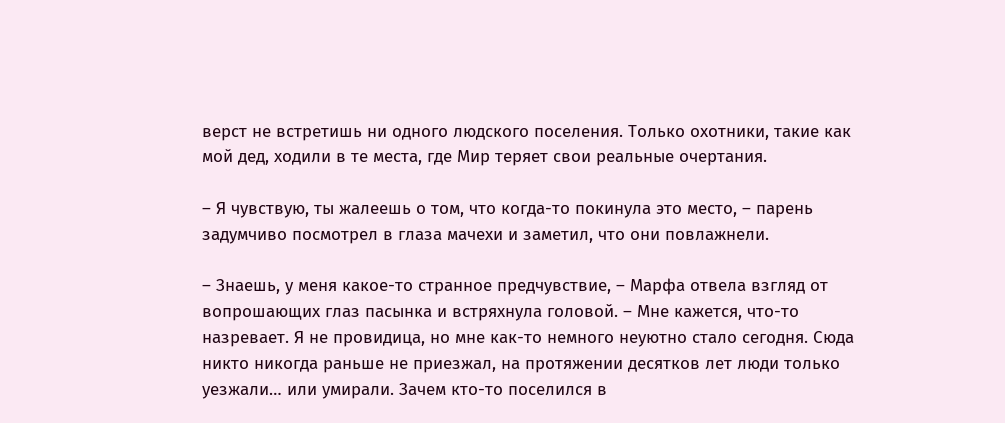верст не встретишь ни одного людского поселения. Только охотники, такие как мой дед, ходили в те места, где Мир теряет свои реальные очертания.

– Я чувствую, ты жалеешь о том, что когда-то покинула это место, – парень задумчиво посмотрел в глаза мачехи и заметил, что они повлажнели.

– Знаешь, у меня какое-то странное предчувствие, – Марфа отвела взгляд от вопрошающих глаз пасынка и встряхнула головой. – Мне кажется, что-то назревает. Я не провидица, но мне как-то немного неуютно стало сегодня. Сюда никто никогда раньше не приезжал, на протяжении десятков лет люди только уезжали… или умирали. Зачем кто-то поселился в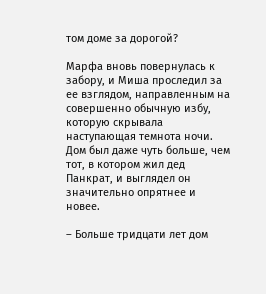том доме за дорогой?

Марфа вновь повернулась к забору, и Миша проследил за ее взглядом, направленным на совершенно обычную избу, которую скрывала наступающая темнота ночи. Дом был даже чуть больше, чем тот, в котором жил дед Панкрат, и выглядел он значительно опрятнее и новее.

– Больше тридцати лет дом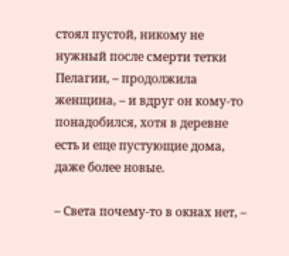стоял пустой, никому не нужный после смерти тетки Пелагии, – продолжила женщина, – и вдруг он кому-то понадобился, хотя в деревне есть и еще пустующие дома, даже более новые.

– Света почему-то в окнах нет, –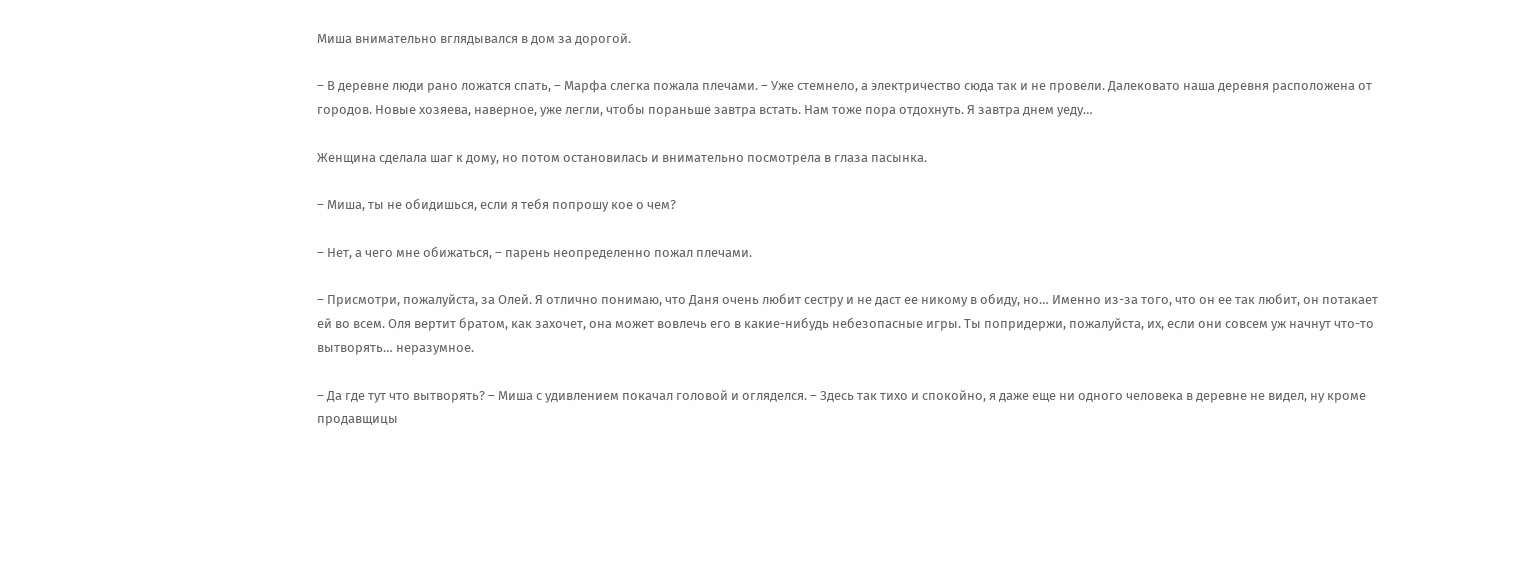Миша внимательно вглядывался в дом за дорогой.

– В деревне люди рано ложатся спать, – Марфа слегка пожала плечами. – Уже стемнело, а электричество сюда так и не провели. Далековато наша деревня расположена от городов. Новые хозяева, наверное, уже легли, чтобы пораньше завтра встать. Нам тоже пора отдохнуть. Я завтра днем уеду…

Женщина сделала шаг к дому, но потом остановилась и внимательно посмотрела в глаза пасынка.

– Миша, ты не обидишься, если я тебя попрошу кое о чем?

– Нет, а чего мне обижаться, – парень неопределенно пожал плечами.

– Присмотри, пожалуйста, за Олей. Я отлично понимаю, что Даня очень любит сестру и не даст ее никому в обиду, но… Именно из-за того, что он ее так любит, он потакает ей во всем. Оля вертит братом, как захочет, она может вовлечь его в какие-нибудь небезопасные игры. Ты попридержи, пожалуйста, их, если они совсем уж начнут что-то вытворять… неразумное.

– Да где тут что вытворять? – Миша с удивлением покачал головой и огляделся. – Здесь так тихо и спокойно, я даже еще ни одного человека в деревне не видел, ну кроме продавщицы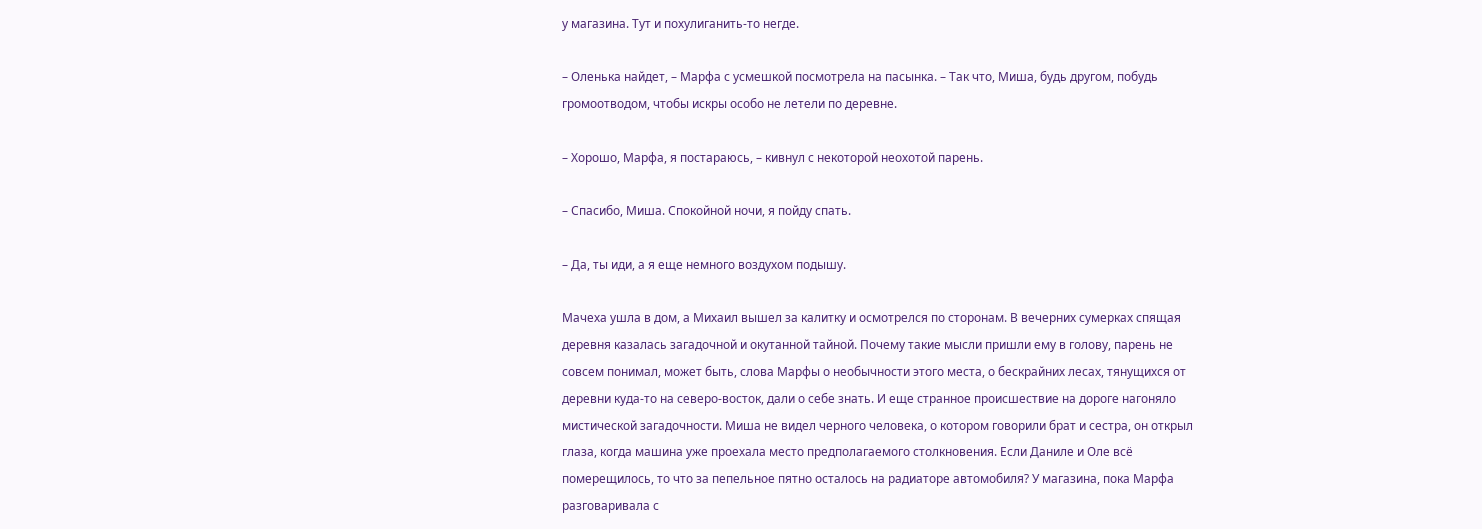у магазина. Тут и похулиганить-то негде.

– Оленька найдет, – Марфа с усмешкой посмотрела на пасынка. – Так что, Миша, будь другом, побудь громоотводом, чтобы искры особо не летели по деревне.

– Хорошо, Марфа, я постараюсь, – кивнул с некоторой неохотой парень.

– Спасибо, Миша. Спокойной ночи, я пойду спать.

– Да, ты иди, а я еще немного воздухом подышу.

Мачеха ушла в дом, а Михаил вышел за калитку и осмотрелся по сторонам. В вечерних сумерках спящая деревня казалась загадочной и окутанной тайной. Почему такие мысли пришли ему в голову, парень не совсем понимал, может быть, слова Марфы о необычности этого места, о бескрайних лесах, тянущихся от деревни куда-то на северо-восток, дали о себе знать. И еще странное происшествие на дороге нагоняло мистической загадочности. Миша не видел черного человека, о котором говорили брат и сестра, он открыл глаза, когда машина уже проехала место предполагаемого столкновения. Если Даниле и Оле всё померещилось, то что за пепельное пятно осталось на радиаторе автомобиля? У магазина, пока Марфа разговаривала с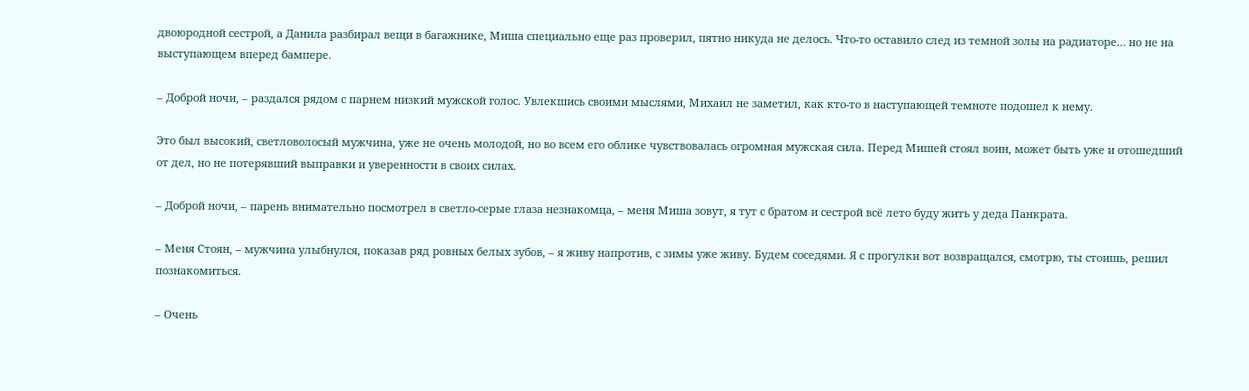двоюродной сестрой, а Данила разбирал вещи в багажнике, Миша специально еще раз проверил, пятно никуда не делось. Что-то оставило след из темной золы на радиаторе… но не на выступающем вперед бампере.

– Доброй ночи, – раздался рядом с парнем низкий мужской голос. Увлекшись своими мыслями, Михаил не заметил, как кто-то в наступающей темноте подошел к нему.

Это был высокий, светловолосый мужчина, уже не очень молодой, но во всем его облике чувствовалась огромная мужская сила. Перед Мишей стоял воин, может быть уже и отошедший от дел, но не потерявший выправки и уверенности в своих силах.

– Доброй ночи, – парень внимательно посмотрел в светло-серые глаза незнакомца, – меня Миша зовут, я тут с братом и сестрой всё лето буду жить у деда Панкрата.

– Меня Стоян, – мужчина улыбнулся, показав ряд ровных белых зубов, – я живу напротив, с зимы уже живу. Будем соседями. Я с прогулки вот возвращался, смотрю, ты стоишь, решил познакомиться.

– Очень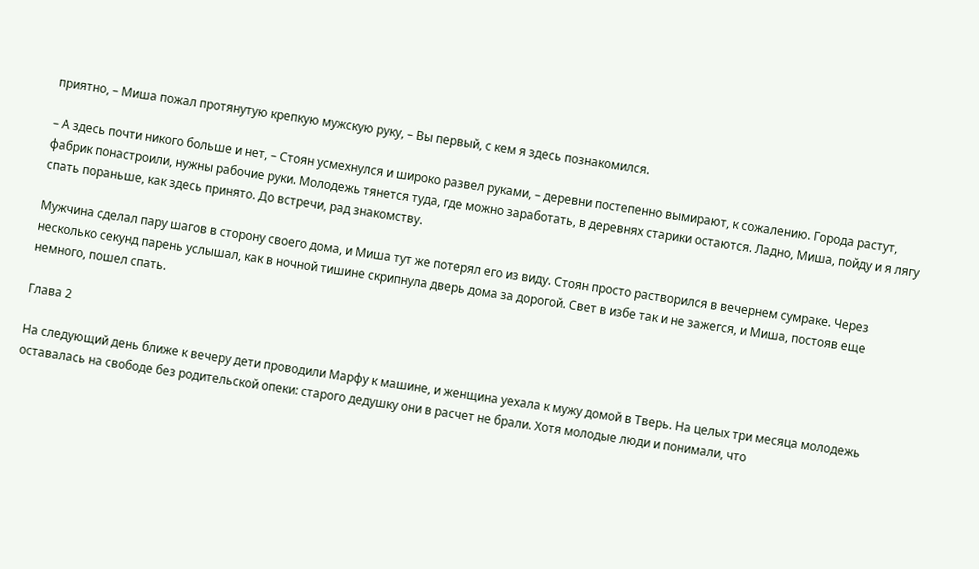приятно, – Миша пожал протянутую крепкую мужскую руку, – Вы первый, с кем я здесь познакомился.

– А здесь почти никого больше и нет, – Стоян усмехнулся и широко развел руками, – деревни постепенно вымирают, к сожалению. Города растут, фабрик понастроили, нужны рабочие руки. Молодежь тянется туда, где можно заработать, в деревнях старики остаются. Ладно, Миша, пойду и я лягу спать пораньше, как здесь принято. До встречи, рад знакомству.

Мужчина сделал пару шагов в сторону своего дома, и Миша тут же потерял его из виду. Стоян просто растворился в вечернем сумраке. Через несколько секунд парень услышал, как в ночной тишине скрипнула дверь дома за дорогой. Свет в избе так и не зажегся, и Миша, постояв еще немного, пошел спать.

Глава 2

На следующий день ближе к вечеру дети проводили Марфу к машине, и женщина уехала к мужу домой в Тверь. На целых три месяца молодежь оставалась на свободе без родительской опеки: старого дедушку они в расчет не брали. Хотя молодые люди и понимали, что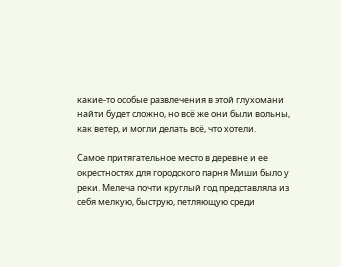какие-то особые развлечения в этой глухомани найти будет сложно, но всё же они были вольны, как ветер, и могли делать всё, что хотели.

Самое притягательное место в деревне и ее окрестностях для городского парня Миши было у реки. Мелеча почти круглый год представляла из себя мелкую, быструю, петляющую среди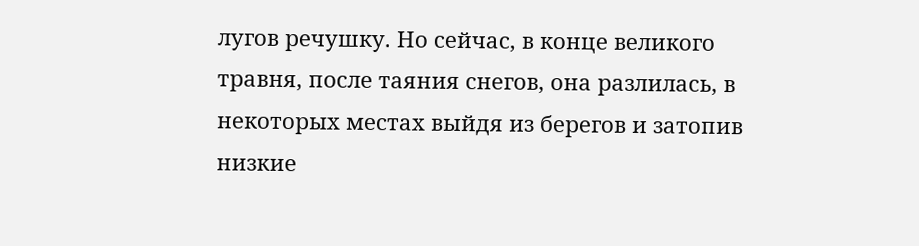лугов речушку. Но сейчас, в конце великого травня, после таяния снегов, она разлилась, в некоторых местах выйдя из берегов и затопив низкие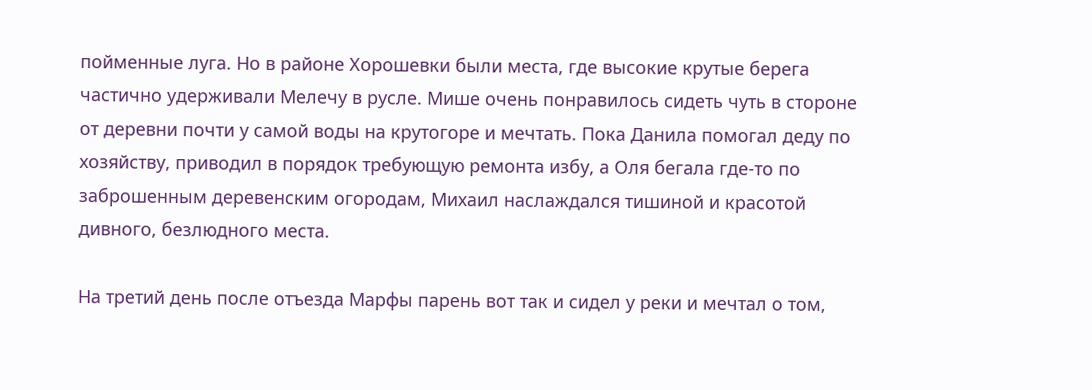пойменные луга. Но в районе Хорошевки были места, где высокие крутые берега частично удерживали Мелечу в русле. Мише очень понравилось сидеть чуть в стороне от деревни почти у самой воды на крутогоре и мечтать. Пока Данила помогал деду по хозяйству, приводил в порядок требующую ремонта избу, а Оля бегала где-то по заброшенным деревенским огородам, Михаил наслаждался тишиной и красотой дивного, безлюдного места.

На третий день после отъезда Марфы парень вот так и сидел у реки и мечтал о том,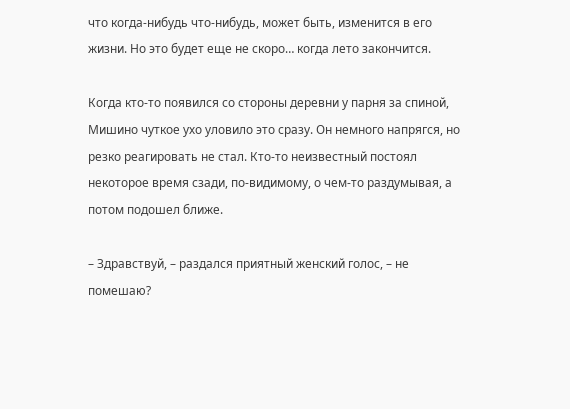что когда-нибудь что-нибудь, может быть, изменится в его жизни. Но это будет еще не скоро… когда лето закончится.

Когда кто-то появился со стороны деревни у парня за спиной, Мишино чуткое ухо уловило это сразу. Он немного напрягся, но резко реагировать не стал. Кто-то неизвестный постоял некоторое время сзади, по-видимому, о чем-то раздумывая, а потом подошел ближе.

– Здравствуй, – раздался приятный женский голос, – не помешаю?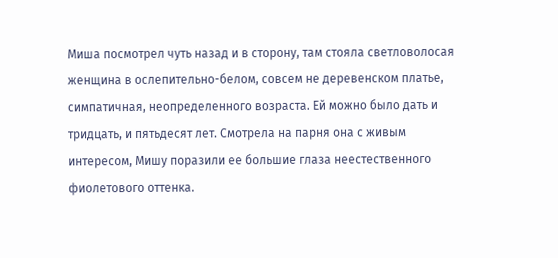Миша посмотрел чуть назад и в сторону, там стояла светловолосая женщина в ослепительно-белом, совсем не деревенском платье, симпатичная, неопределенного возраста. Ей можно было дать и тридцать, и пятьдесят лет. Смотрела на парня она с живым интересом, Мишу поразили ее большие глаза неестественного фиолетового оттенка.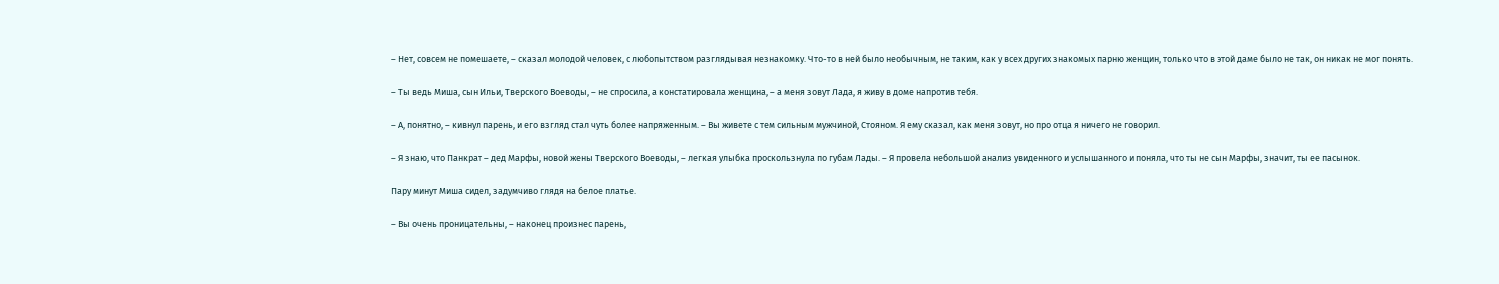– Нет, совсем не помешаете, – сказал молодой человек, с любопытством разглядывая незнакомку. Что-то в ней было необычным, не таким, как у всех других знакомых парню женщин, только что в этой даме было не так, он никак не мог понять.

– Ты ведь Миша, сын Ильи, Тверского Воеводы, – не спросила, а констатировала женщина, – а меня зовут Лада, я живу в доме напротив тебя.

– А, понятно, – кивнул парень, и его взгляд стал чуть более напряженным. – Вы живете с тем сильным мужчиной, Стояном. Я ему сказал, как меня зовут, но про отца я ничего не говорил.

– Я знаю, что Панкрат – дед Марфы, новой жены Тверского Воеводы, – легкая улыбка проскользнула по губам Лады. – Я провела небольшой анализ увиденного и услышанного и поняла, что ты не сын Марфы, значит, ты ее пасынок.

Пару минут Миша сидел, задумчиво глядя на белое платье.

– Вы очень проницательны, – наконец произнес парень,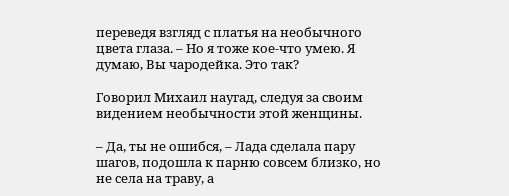переведя взгляд с платья на необычного цвета глаза. – Но я тоже кое-что умею. Я думаю, Вы чародейка. Это так?

Говорил Михаил наугад, следуя за своим видением необычности этой женщины.

– Да, ты не ошибся, – Лада сделала пару шагов, подошла к парню совсем близко, но не села на траву, а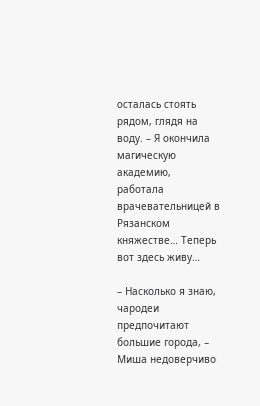осталась стоять рядом, глядя на воду. – Я окончила магическую академию, работала врачевательницей в Рязанском княжестве… Теперь вот здесь живу…

– Насколько я знаю, чародеи предпочитают большие города, – Миша недоверчиво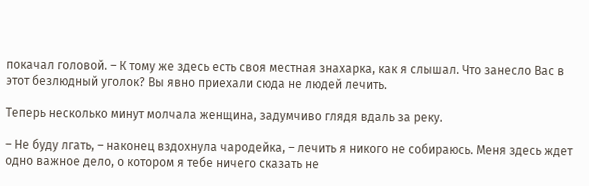покачал головой. – К тому же здесь есть своя местная знахарка, как я слышал. Что занесло Вас в этот безлюдный уголок? Вы явно приехали сюда не людей лечить.

Теперь несколько минут молчала женщина, задумчиво глядя вдаль за реку.

– Не буду лгать, – наконец вздохнула чародейка, – лечить я никого не собираюсь. Меня здесь ждет одно важное дело, о котором я тебе ничего сказать не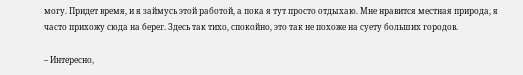могу. Придет время, и я займусь этой работой, а пока я тут просто отдыхаю. Мне нравится местная природа, я часто прихожу сюда на берег. Здесь так тихо, спокойно, это так не похоже на суету больших городов.

– Интересно,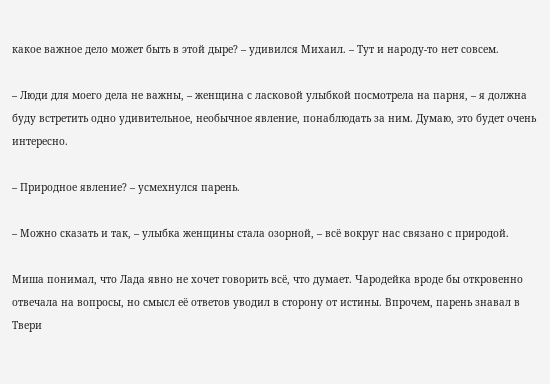какое важное дело может быть в этой дыре? – удивился Михаил. – Тут и народу-то нет совсем.

– Люди для моего дела не важны, – женщина с ласковой улыбкой посмотрела на парня, – я должна буду встретить одно удивительное, необычное явление, понаблюдать за ним. Думаю, это будет очень интересно.

– Природное явление? – усмехнулся парень.

– Можно сказать и так, – улыбка женщины стала озорной, – всё вокруг нас связано с природой.

Миша понимал, что Лада явно не хочет говорить всё, что думает. Чародейка вроде бы откровенно отвечала на вопросы, но смысл её ответов уводил в сторону от истины. Впрочем, парень знавал в Твери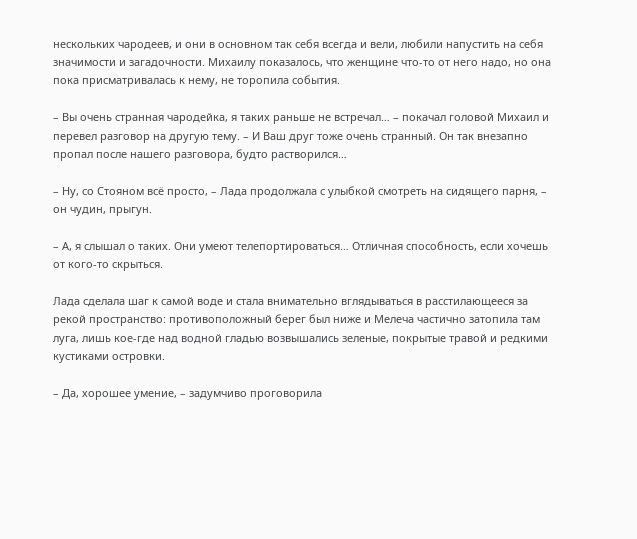нескольких чародеев, и они в основном так себя всегда и вели, любили напустить на себя значимости и загадочности. Михаилу показалось, что женщине что-то от него надо, но она пока присматривалась к нему, не торопила события.

– Вы очень странная чародейка, я таких раньше не встречал… – покачал головой Михаил и перевел разговор на другую тему. – И Ваш друг тоже очень странный. Он так внезапно пропал после нашего разговора, будто растворился…

– Ну, со Стояном всё просто, – Лада продолжала с улыбкой смотреть на сидящего парня, – он чудин, прыгун.

– А, я слышал о таких. Они умеют телепортироваться… Отличная способность, если хочешь от кого-то скрыться.

Лада сделала шаг к самой воде и стала внимательно вглядываться в расстилающееся за рекой пространство: противоположный берег был ниже и Мелеча частично затопила там луга, лишь кое-где над водной гладью возвышались зеленые, покрытые травой и редкими кустиками островки.

– Да, хорошее умение, – задумчиво проговорила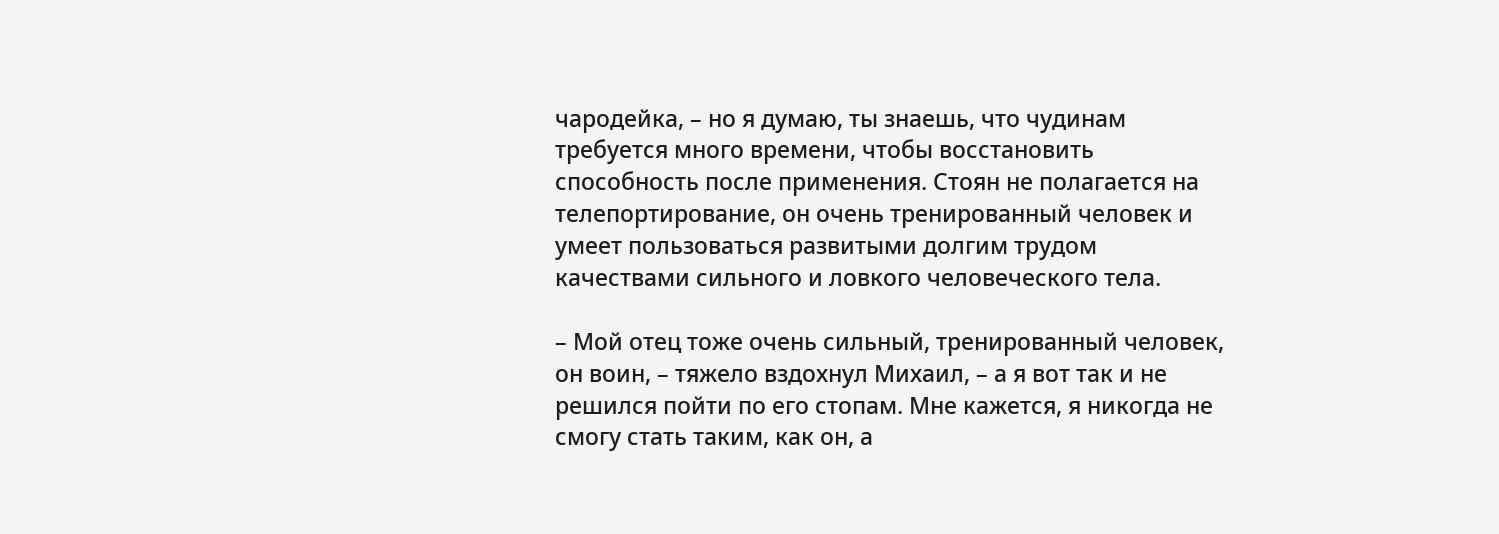чародейка, – но я думаю, ты знаешь, что чудинам требуется много времени, чтобы восстановить способность после применения. Стоян не полагается на телепортирование, он очень тренированный человек и умеет пользоваться развитыми долгим трудом качествами сильного и ловкого человеческого тела.

– Мой отец тоже очень сильный, тренированный человек, он воин, – тяжело вздохнул Михаил, – а я вот так и не решился пойти по его стопам. Мне кажется, я никогда не смогу стать таким, как он, а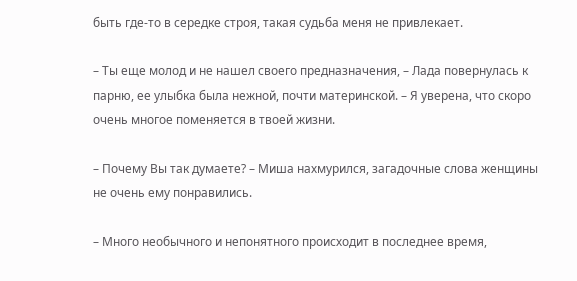быть где-то в середке строя, такая судьба меня не привлекает.

– Ты еще молод и не нашел своего предназначения, – Лада повернулась к парню, ее улыбка была нежной, почти материнской. – Я уверена, что скоро очень многое поменяется в твоей жизни.

– Почему Вы так думаете? – Миша нахмурился, загадочные слова женщины не очень ему понравились.

– Много необычного и непонятного происходит в последнее время,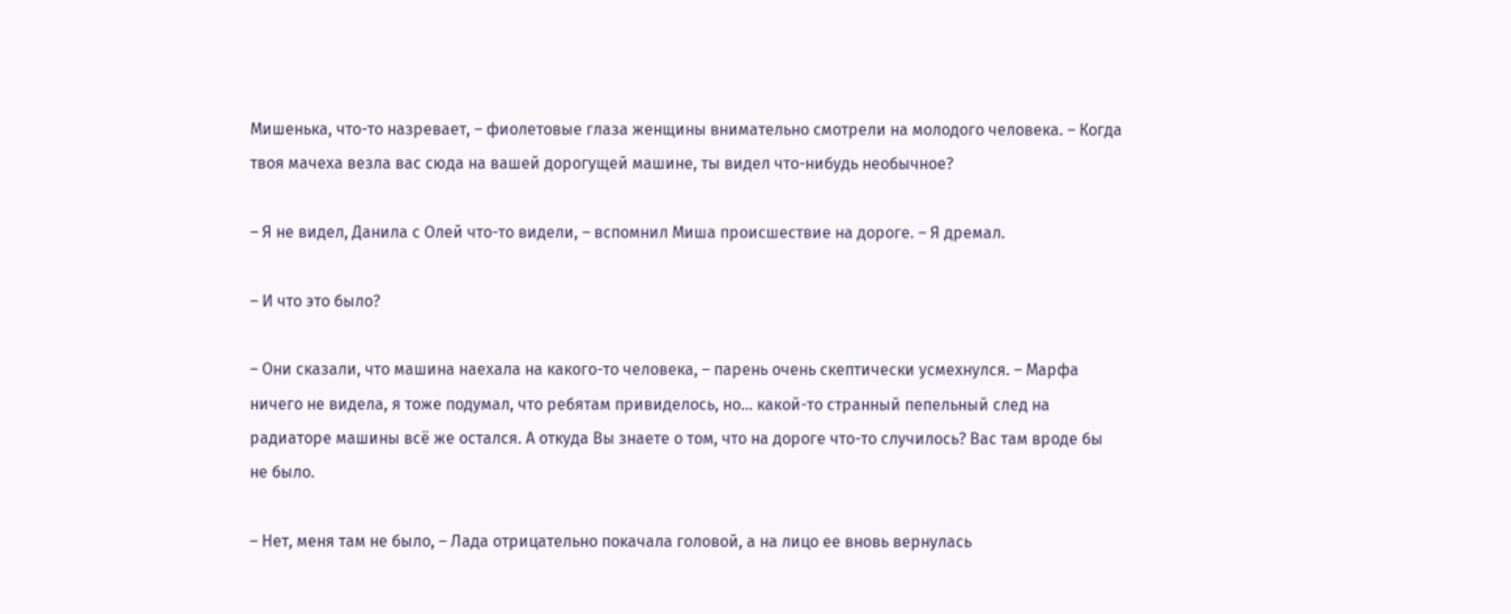Мишенька, что-то назревает, – фиолетовые глаза женщины внимательно смотрели на молодого человека. – Когда твоя мачеха везла вас сюда на вашей дорогущей машине, ты видел что-нибудь необычное?

– Я не видел, Данила с Олей что-то видели, – вспомнил Миша происшествие на дороге. – Я дремал.

– И что это было?

– Они сказали, что машина наехала на какого-то человека, – парень очень скептически усмехнулся. – Марфа ничего не видела, я тоже подумал, что ребятам привиделось, но… какой-то странный пепельный след на радиаторе машины всё же остался. А откуда Вы знаете о том, что на дороге что-то случилось? Вас там вроде бы не было.

– Нет, меня там не было, – Лада отрицательно покачала головой, а на лицо ее вновь вернулась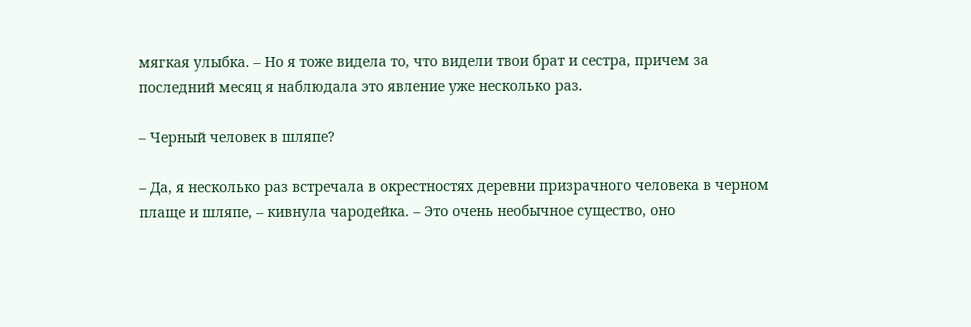мягкая улыбка. – Но я тоже видела то, что видели твои брат и сестра, причем за последний месяц я наблюдала это явление уже несколько раз.

– Черный человек в шляпе?

– Да, я несколько раз встречала в окрестностях деревни призрачного человека в черном плаще и шляпе, – кивнула чародейка. – Это очень необычное существо, оно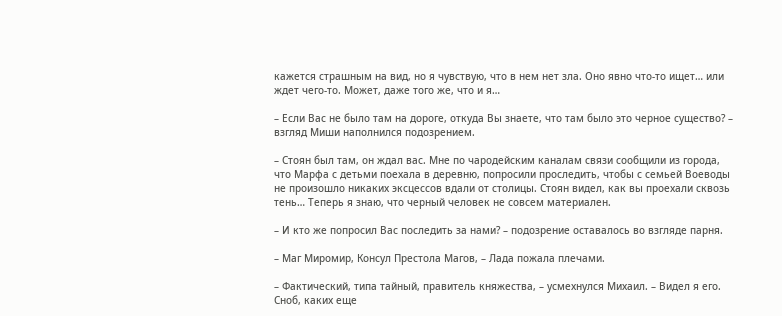кажется страшным на вид, но я чувствую, что в нем нет зла. Оно явно что-то ищет… или ждет чего-то. Может, даже того же, что и я…

– Если Вас не было там на дороге, откуда Вы знаете, что там было это черное существо? – взгляд Миши наполнился подозрением.

– Стоян был там, он ждал вас. Мне по чародейским каналам связи сообщили из города, что Марфа с детьми поехала в деревню, попросили проследить, чтобы с семьей Воеводы не произошло никаких эксцессов вдали от столицы. Стоян видел, как вы проехали сквозь тень… Теперь я знаю, что черный человек не совсем материален.

– И кто же попросил Вас последить за нами? – подозрение оставалось во взгляде парня.

– Маг Миромир, Консул Престола Магов, – Лада пожала плечами.

– Фактический, типа тайный, правитель княжества, – усмехнулся Михаил. – Видел я его. Сноб, каких еще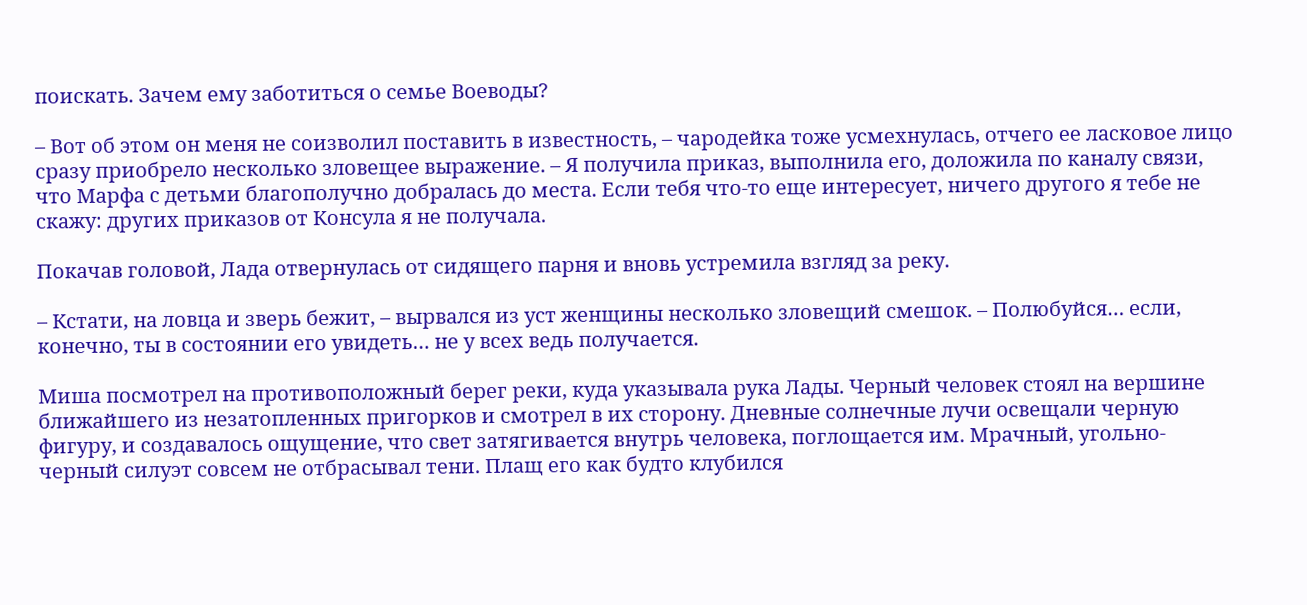поискать. Зачем ему заботиться о семье Воеводы?

– Вот об этом он меня не соизволил поставить в известность, – чародейка тоже усмехнулась, отчего ее ласковое лицо сразу приобрело несколько зловещее выражение. – Я получила приказ, выполнила его, доложила по каналу связи, что Марфа с детьми благополучно добралась до места. Если тебя что-то еще интересует, ничего другого я тебе не скажу: других приказов от Консула я не получала.

Покачав головой, Лада отвернулась от сидящего парня и вновь устремила взгляд за реку.

– Кстати, на ловца и зверь бежит, – вырвался из уст женщины несколько зловещий смешок. – Полюбуйся… если, конечно, ты в состоянии его увидеть… не у всех ведь получается.

Миша посмотрел на противоположный берег реки, куда указывала рука Лады. Черный человек стоял на вершине ближайшего из незатопленных пригорков и смотрел в их сторону. Дневные солнечные лучи освещали черную фигуру, и создавалось ощущение, что свет затягивается внутрь человека, поглощается им. Мрачный, угольно-черный силуэт совсем не отбрасывал тени. Плащ его как будто клубился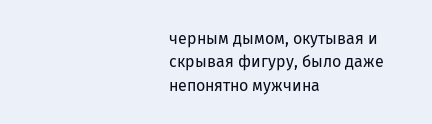черным дымом, окутывая и скрывая фигуру, было даже непонятно мужчина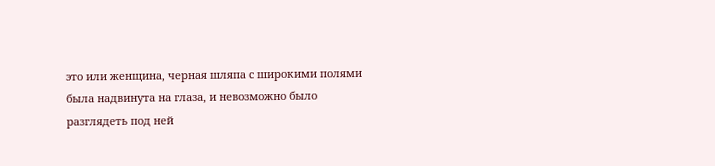это или женщина, черная шляпа с широкими полями была надвинута на глаза, и невозможно было разглядеть под ней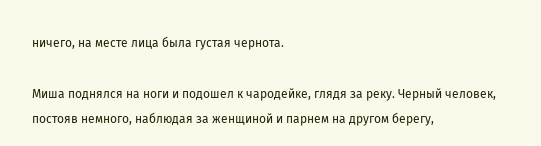ничего, на месте лица была густая чернота.

Миша поднялся на ноги и подошел к чародейке, глядя за реку. Черный человек, постояв немного, наблюдая за женщиной и парнем на другом берегу,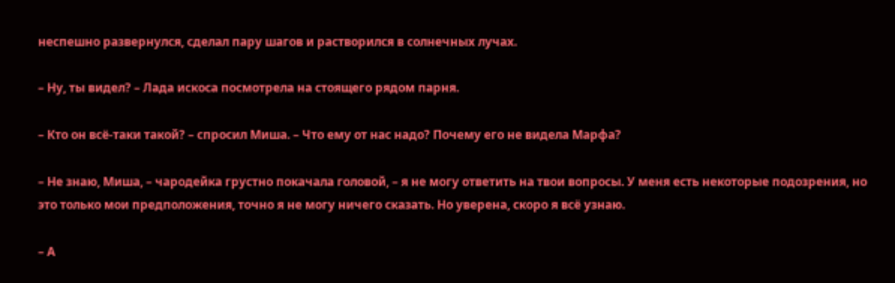неспешно развернулся, сделал пару шагов и растворился в солнечных лучах.

– Ну, ты видел? – Лада искоса посмотрела на стоящего рядом парня.

– Кто он всё-таки такой? – спросил Миша. – Что ему от нас надо? Почему его не видела Марфа?

– Не знаю, Миша, – чародейка грустно покачала головой, – я не могу ответить на твои вопросы. У меня есть некоторые подозрения, но это только мои предположения, точно я не могу ничего сказать. Но уверена, скоро я всё узнаю.

– А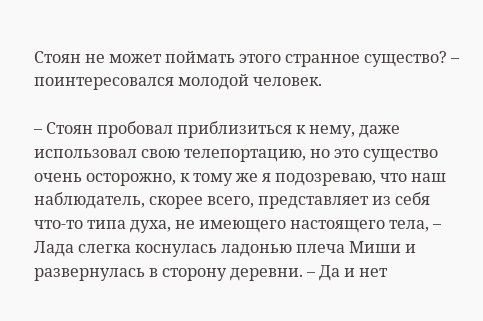Стоян не может поймать этого странное существо? – поинтересовался молодой человек.

– Стоян пробовал приблизиться к нему, даже использовал свою телепортацию, но это существо очень осторожно, к тому же я подозреваю, что наш наблюдатель, скорее всего, представляет из себя что-то типа духа, не имеющего настоящего тела, – Лада слегка коснулась ладонью плеча Миши и развернулась в сторону деревни. – Да и нет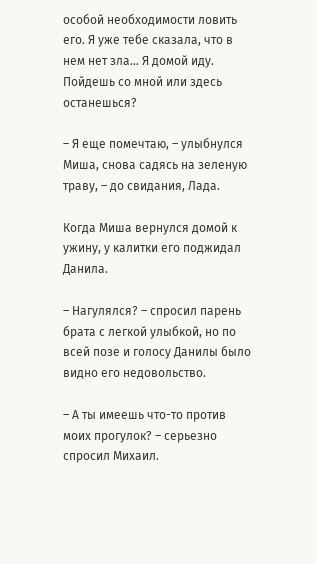особой необходимости ловить его. Я уже тебе сказала, что в нем нет зла… Я домой иду. Пойдешь со мной или здесь останешься?

– Я еще помечтаю, – улыбнулся Миша, снова садясь на зеленую траву, – до свидания, Лада.

Когда Миша вернулся домой к ужину, у калитки его поджидал Данила.

– Нагулялся? – спросил парень брата с легкой улыбкой, но по всей позе и голосу Данилы было видно его недовольство.

– А ты имеешь что-то против моих прогулок? – серьезно спросил Михаил.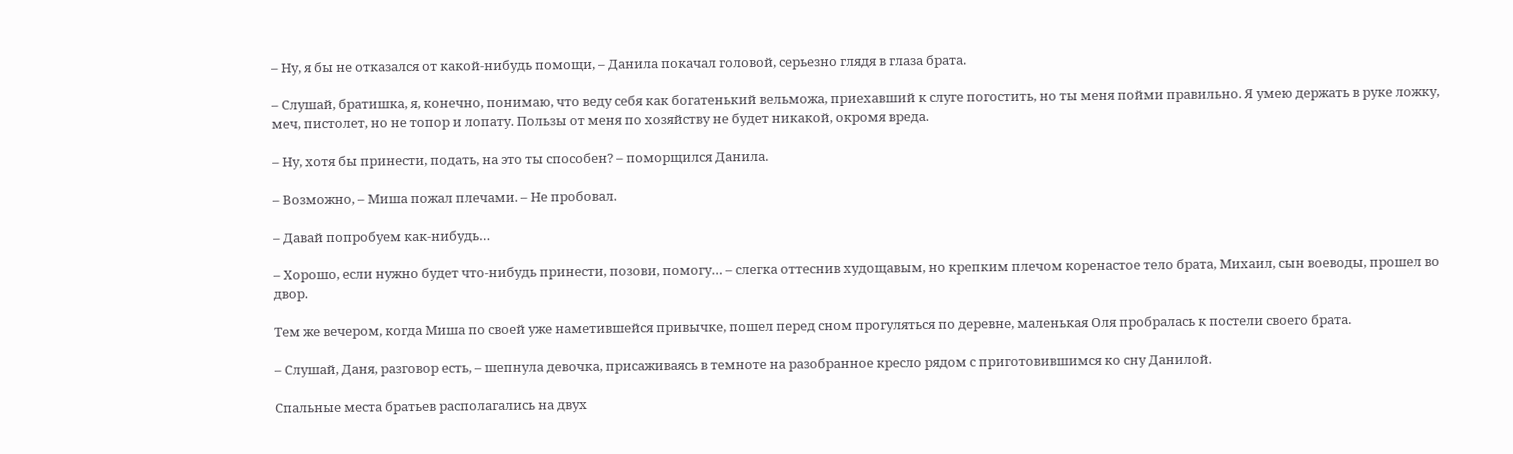– Ну, я бы не отказался от какой-нибудь помощи, – Данила покачал головой, серьезно глядя в глаза брата.

– Слушай, братишка, я, конечно, понимаю, что веду себя как богатенький вельможа, приехавший к слуге погостить, но ты меня пойми правильно. Я умею держать в руке ложку, меч, пистолет, но не топор и лопату. Пользы от меня по хозяйству не будет никакой, окромя вреда.

– Ну, хотя бы принести, подать, на это ты способен? – поморщился Данила.

– Возможно, – Миша пожал плечами. – Не пробовал.

– Давай попробуем как-нибудь…

– Хорошо, если нужно будет что-нибудь принести, позови, помогу… – слегка оттеснив худощавым, но крепким плечом коренастое тело брата, Михаил, сын воеводы, прошел во двор.

Тем же вечером, когда Миша по своей уже наметившейся привычке, пошел перед сном прогуляться по деревне, маленькая Оля пробралась к постели своего брата.

– Слушай, Даня, разговор есть, – шепнула девочка, присаживаясь в темноте на разобранное кресло рядом с приготовившимся ко сну Данилой.

Спальные места братьев располагались на двух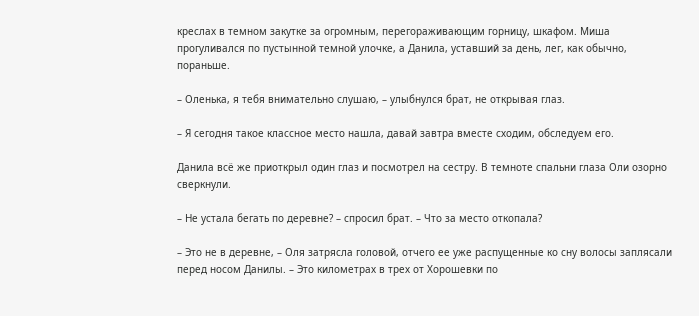креслах в темном закутке за огромным, перегораживающим горницу, шкафом. Миша прогуливался по пустынной темной улочке, а Данила, уставший за день, лег, как обычно, пораньше.

– Оленька, я тебя внимательно слушаю, – улыбнулся брат, не открывая глаз.

– Я сегодня такое классное место нашла, давай завтра вместе сходим, обследуем его.

Данила всё же приоткрыл один глаз и посмотрел на сестру. В темноте спальни глаза Оли озорно сверкнули.

– Не устала бегать по деревне? – спросил брат. – Что за место откопала?

– Это не в деревне, – Оля затрясла головой, отчего ее уже распущенные ко сну волосы заплясали перед носом Данилы. – Это километрах в трех от Хорошевки по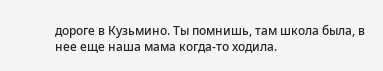дороге в Кузьмино. Ты помнишь, там школа была, в нее еще наша мама когда-то ходила.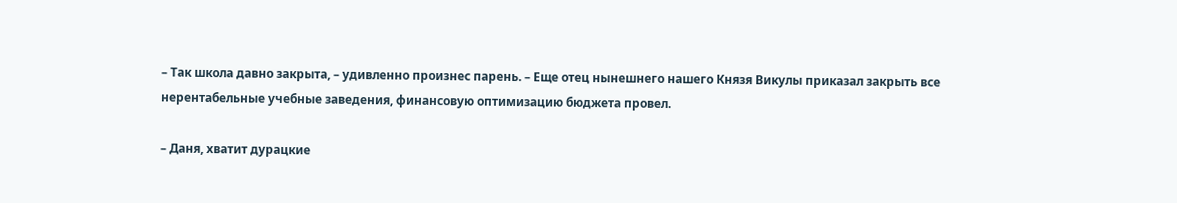– Так школа давно закрыта, – удивленно произнес парень. – Еще отец нынешнего нашего Князя Викулы приказал закрыть все нерентабельные учебные заведения, финансовую оптимизацию бюджета провел.

– Даня, хватит дурацкие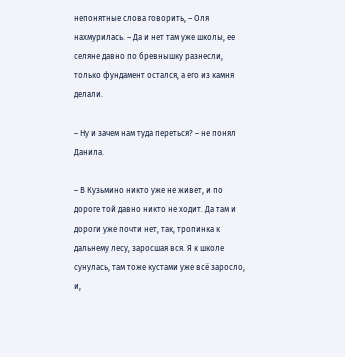непонятные слова говорить, – Оля нахмурилась. – Да и нет там уже школы, ее селяне давно по бревнышку разнесли, только фундамент остался, а его из камня делали.

– Ну и зачем нам туда переться? – не понял Данила.

– В Кузьмино никто уже не живет, и по дороге той давно никто не ходит. Да там и дороги уже почти нет, так, тропинка к дальнему лесу, заросшая вся. Я к школе сунулась, там тоже кустами уже всё заросло, и,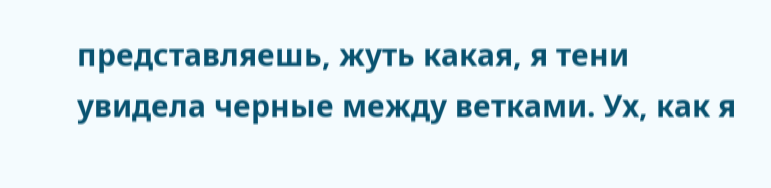представляешь, жуть какая, я тени увидела черные между ветками. Ух, как я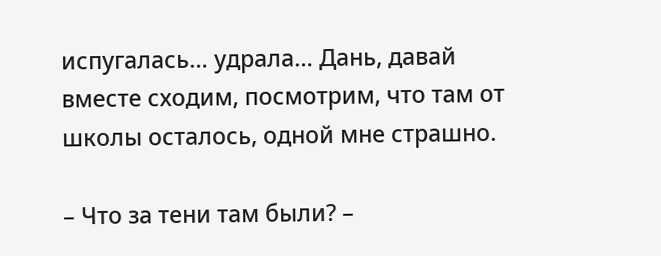испугалась… удрала… Дань, давай вместе сходим, посмотрим, что там от школы осталось, одной мне страшно.

– Что за тени там были? –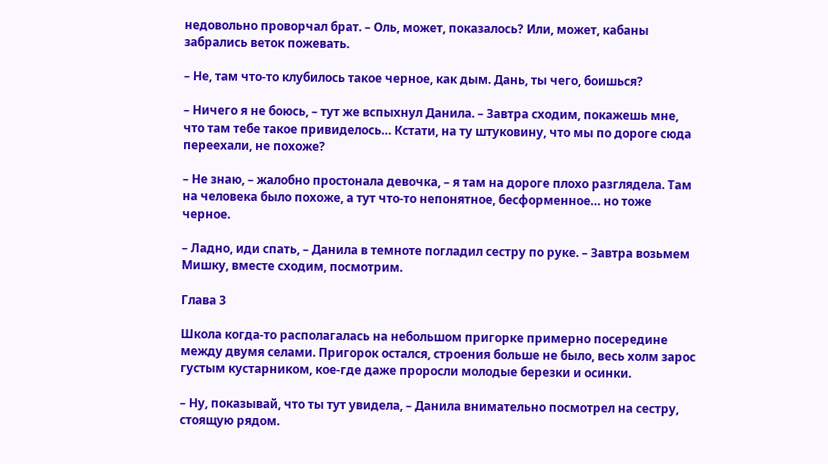недовольно проворчал брат. – Оль, может, показалось? Или, может, кабаны забрались веток пожевать.

– Не, там что-то клубилось такое черное, как дым. Дань, ты чего, боишься?

– Ничего я не боюсь, – тут же вспыхнул Данила. – Завтра сходим, покажешь мне, что там тебе такое привиделось… Кстати, на ту штуковину, что мы по дороге сюда переехали, не похоже?

– Не знаю, – жалобно простонала девочка, – я там на дороге плохо разглядела. Там на человека было похоже, а тут что-то непонятное, бесформенное… но тоже черное.

– Ладно, иди спать, – Данила в темноте погладил сестру по руке. – Завтра возьмем Мишку, вместе сходим, посмотрим.

Глава 3

Школа когда-то располагалась на небольшом пригорке примерно посередине между двумя селами. Пригорок остался, строения больше не было, весь холм зарос густым кустарником, кое-где даже проросли молодые березки и осинки.

– Ну, показывай, что ты тут увидела, – Данила внимательно посмотрел на сестру, стоящую рядом.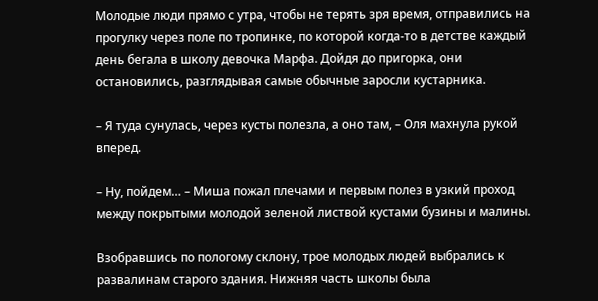Молодые люди прямо с утра, чтобы не терять зря время, отправились на прогулку через поле по тропинке, по которой когда-то в детстве каждый день бегала в школу девочка Марфа. Дойдя до пригорка, они остановились, разглядывая самые обычные заросли кустарника.

– Я туда сунулась, через кусты полезла, а оно там, – Оля махнула рукой вперед.

– Ну, пойдем… – Миша пожал плечами и первым полез в узкий проход между покрытыми молодой зеленой листвой кустами бузины и малины.

Взобравшись по пологому склону, трое молодых людей выбрались к развалинам старого здания. Нижняя часть школы была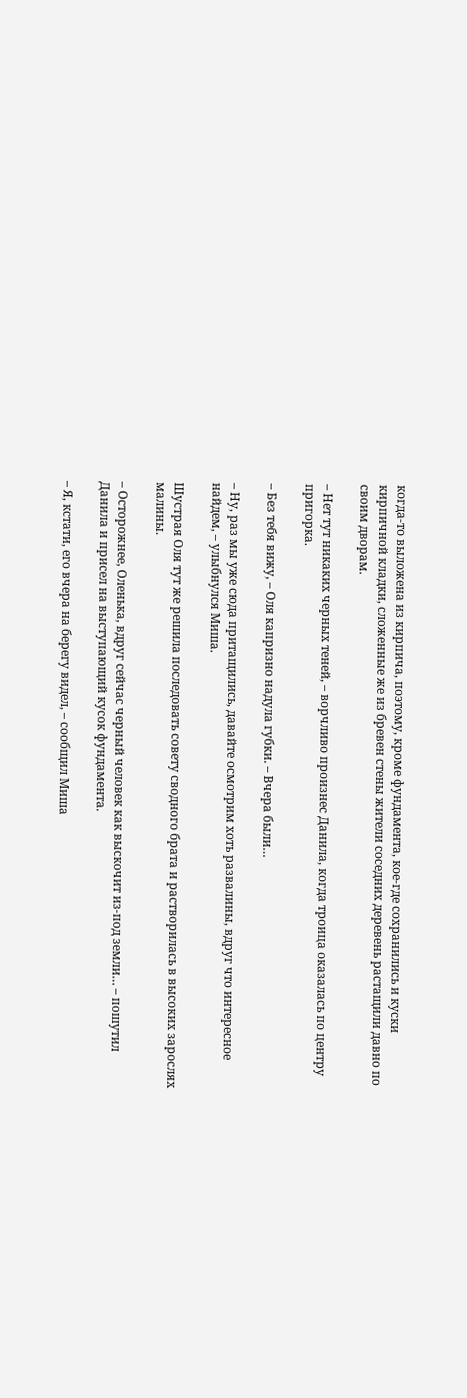когда-то выложена из кирпича, поэтому, кроме фундамента, кое-где сохранились и куски кирпичной кладки, сложенные же из бревен стены жители соседних деревень растащили давно по своим дворам.

– Нет тут никаких черных теней, – ворчливо произнес Данила, когда троица оказалась по центру пригорка.

– Без тебя вижу, – Оля капризно надула губки. – Вчера были…

– Ну, раз мы уже сюда притащились, давайте осмотрим хоть развалины, вдруг что интересное найдем, – улыбнулся Миша.

Шустрая Оля тут же решила последовать совету сводного брата и растворилась в высоких зарослях малины.

– Осторожнее, Оленька, вдруг сейчас черный человек как выскочит из-под земли… – пошутил Данила и присел на выступающий кусок фундамента.

– Я, кстати, его вчера на берегу видел, – сообщил Миша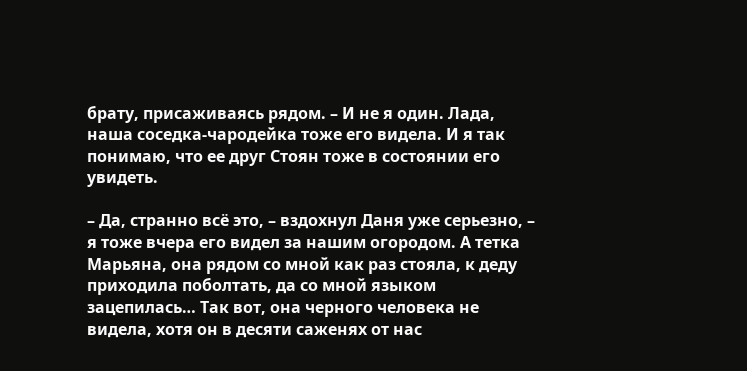брату, присаживаясь рядом. – И не я один. Лада, наша соседка-чародейка тоже его видела. И я так понимаю, что ее друг Стоян тоже в состоянии его увидеть.

– Да, странно всё это, – вздохнул Даня уже серьезно, – я тоже вчера его видел за нашим огородом. А тетка Марьяна, она рядом со мной как раз стояла, к деду приходила поболтать, да со мной языком зацепилась… Так вот, она черного человека не видела, хотя он в десяти саженях от нас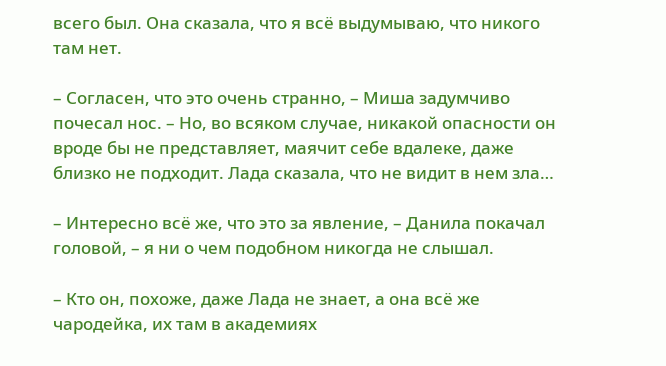всего был. Она сказала, что я всё выдумываю, что никого там нет.

– Согласен, что это очень странно, – Миша задумчиво почесал нос. – Но, во всяком случае, никакой опасности он вроде бы не представляет, маячит себе вдалеке, даже близко не подходит. Лада сказала, что не видит в нем зла…

– Интересно всё же, что это за явление, – Данила покачал головой, – я ни о чем подобном никогда не слышал.

– Кто он, похоже, даже Лада не знает, а она всё же чародейка, их там в академиях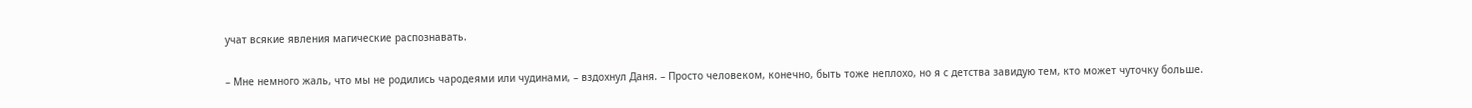учат всякие явления магические распознавать.

– Мне немного жаль, что мы не родились чародеями или чудинами, – вздохнул Даня. – Просто человеком, конечно, быть тоже неплохо, но я с детства завидую тем, кто может чуточку больше.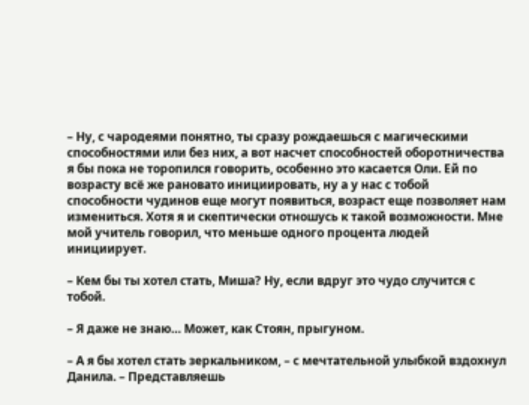– Ну, с чародеями понятно, ты сразу рождаешься с магическими способностями или без них, а вот насчет способностей оборотничества я бы пока не торопился говорить, особенно это касается Оли. Ей по возрасту всё же рановато инициировать, ну а у нас с тобой способности чудинов еще могут появиться, возраст еще позволяет нам измениться. Хотя я и скептически отношусь к такой возможности. Мне мой учитель говорил, что меньше одного процента людей инициирует.

– Кем бы ты хотел стать, Миша? Ну, если вдруг это чудо случится с тобой.

– Я даже не знаю… Может, как Стоян, прыгуном.

– А я бы хотел стать зеркальником, – с мечтательной улыбкой вздохнул Данила. – Представляешь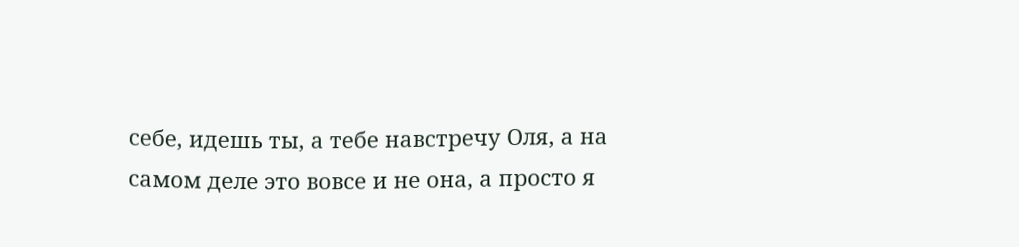себе, идешь ты, а тебе навстречу Оля, а на самом деле это вовсе и не она, а просто я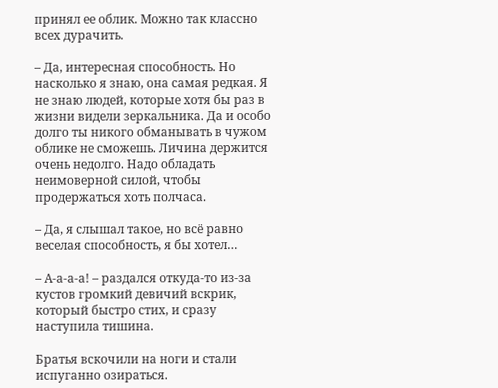принял ее облик. Можно так классно всех дурачить.

– Да, интересная способность. Но насколько я знаю, она самая редкая. Я не знаю людей, которые хотя бы раз в жизни видели зеркальника. Да и особо долго ты никого обманывать в чужом облике не сможешь. Личина держится очень недолго. Надо обладать неимоверной силой, чтобы продержаться хоть полчаса.

– Да, я слышал такое, но всё равно веселая способность, я бы хотел…

– А-а-а-а! – раздался откуда-то из-за кустов громкий девичий вскрик, который быстро стих, и сразу наступила тишина.

Братья вскочили на ноги и стали испуганно озираться.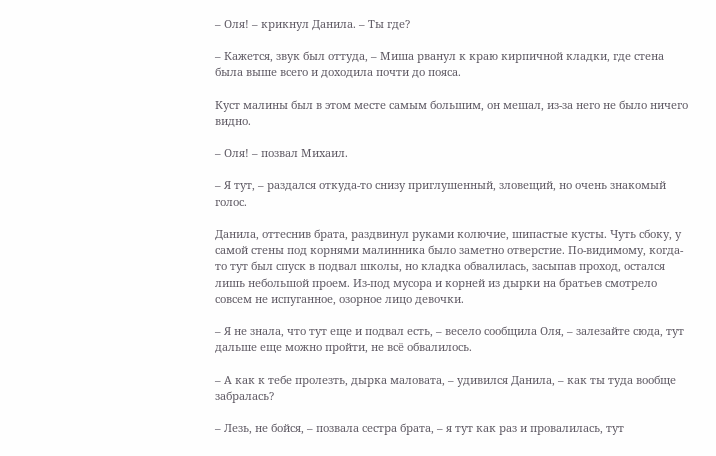– Оля! – крикнул Данила. – Ты где?

– Кажется, звук был оттуда, – Миша рванул к краю кирпичной кладки, где стена была выше всего и доходила почти до пояса.

Куст малины был в этом месте самым большим, он мешал, из-за него не было ничего видно.

– Оля! – позвал Михаил.

– Я тут, – раздался откуда-то снизу приглушенный, зловещий, но очень знакомый голос.

Данила, оттеснив брата, раздвинул руками колючие, шипастые кусты. Чуть сбоку, у самой стены под корнями малинника было заметно отверстие. По-видимому, когда-то тут был спуск в подвал школы, но кладка обвалилась, засыпав проход, остался лишь небольшой проем. Из-под мусора и корней из дырки на братьев смотрело совсем не испуганное, озорное лицо девочки.

– Я не знала, что тут еще и подвал есть, – весело сообщила Оля, – залезайте сюда, тут дальше еще можно пройти, не всё обвалилось.

– А как к тебе пролезть, дырка маловата, – удивился Данила, – как ты туда вообще забралась?

– Лезь, не бойся, – позвала сестра брата, – я тут как раз и провалилась, тут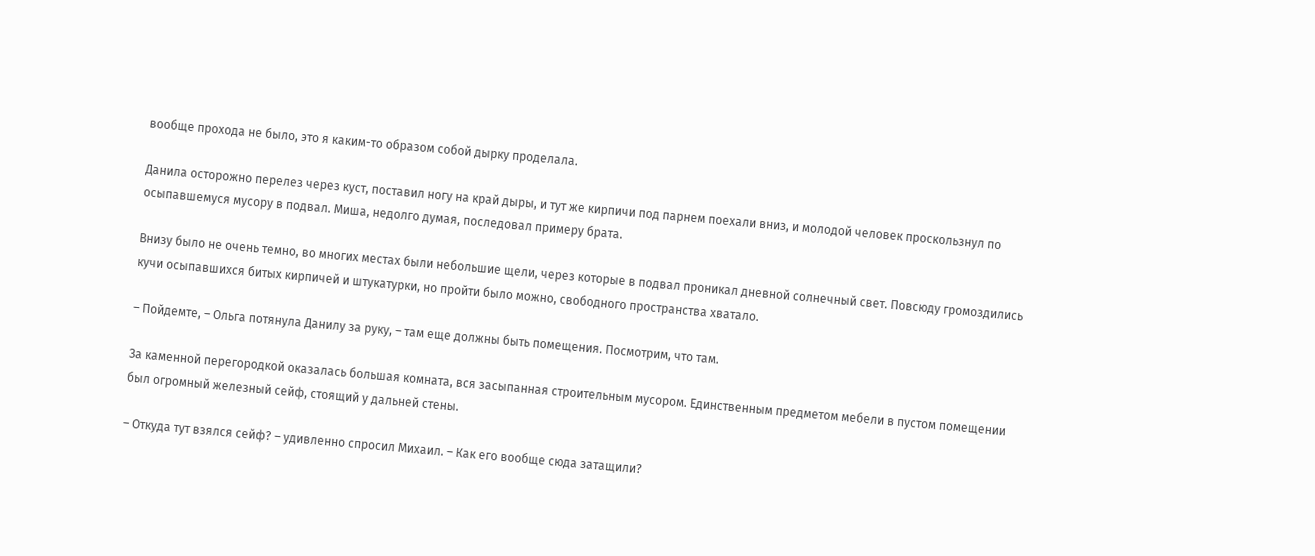вообще прохода не было, это я каким-то образом собой дырку проделала.

Данила осторожно перелез через куст, поставил ногу на край дыры, и тут же кирпичи под парнем поехали вниз, и молодой человек проскользнул по осыпавшемуся мусору в подвал. Миша, недолго думая, последовал примеру брата.

Внизу было не очень темно, во многих местах были небольшие щели, через которые в подвал проникал дневной солнечный свет. Повсюду громоздились кучи осыпавшихся битых кирпичей и штукатурки, но пройти было можно, свободного пространства хватало.

– Пойдемте, – Ольга потянула Данилу за руку, – там еще должны быть помещения. Посмотрим, что там.

За каменной перегородкой оказалась большая комната, вся засыпанная строительным мусором. Единственным предметом мебели в пустом помещении был огромный железный сейф, стоящий у дальней стены.

– Откуда тут взялся сейф? – удивленно спросил Михаил. – Как его вообще сюда затащили?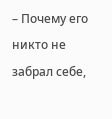– Почему его никто не забрал себе,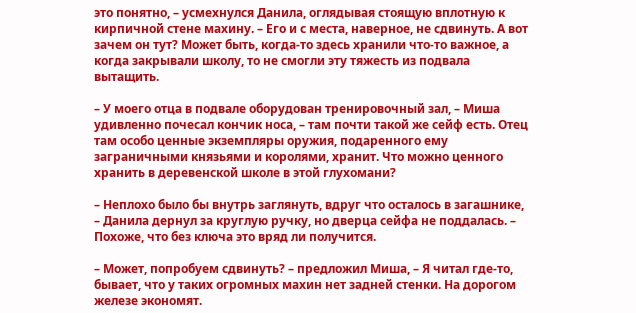это понятно, – усмехнулся Данила, оглядывая стоящую вплотную к кирпичной стене махину. – Его и с места, наверное, не сдвинуть. А вот зачем он тут? Может быть, когда-то здесь хранили что-то важное, а когда закрывали школу, то не смогли эту тяжесть из подвала вытащить.

– У моего отца в подвале оборудован тренировочный зал, – Миша удивленно почесал кончик носа, – там почти такой же сейф есть. Отец там особо ценные экземпляры оружия, подаренного ему заграничными князьями и королями, хранит. Что можно ценного хранить в деревенской школе в этой глухомани?

– Неплохо было бы внутрь заглянуть, вдруг что осталось в загашнике, – Данила дернул за круглую ручку, но дверца сейфа не поддалась. – Похоже, что без ключа это вряд ли получится.

– Может, попробуем сдвинуть? – предложил Миша, – Я читал где-то, бывает, что у таких огромных махин нет задней стенки. На дорогом железе экономят.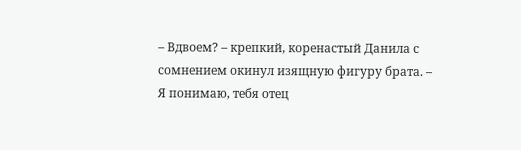– Вдвоем? – крепкий, коренастый Данила с сомнением окинул изящную фигуру брата. – Я понимаю, тебя отец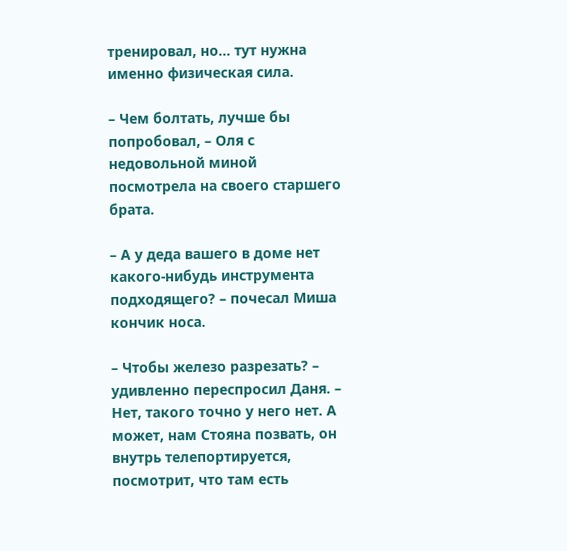тренировал, но… тут нужна именно физическая сила.

– Чем болтать, лучше бы попробовал, – Оля с недовольной миной посмотрела на своего старшего брата.

– А у деда вашего в доме нет какого-нибудь инструмента подходящего? – почесал Миша кончик носа.

– Чтобы железо разрезать? – удивленно переспросил Даня. – Нет, такого точно у него нет. А может, нам Стояна позвать, он внутрь телепортируется, посмотрит, что там есть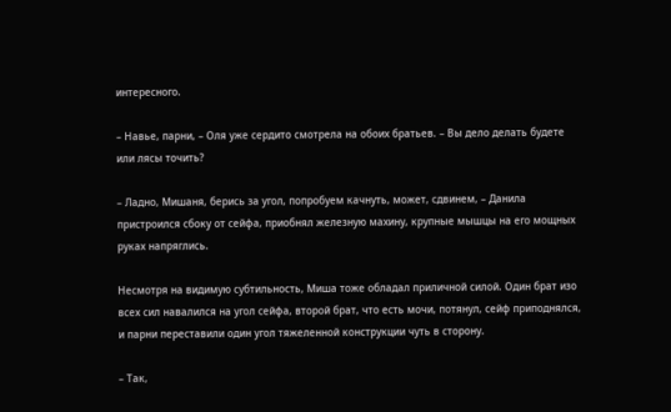интересного.

– Навье, парни, – Оля уже сердито смотрела на обоих братьев. – Вы дело делать будете или лясы точить?

– Ладно, Мишаня, берись за угол, попробуем качнуть, может, сдвинем, – Данила пристроился сбоку от сейфа, приобнял железную махину, крупные мышцы на его мощных руках напряглись.

Несмотря на видимую субтильность, Миша тоже обладал приличной силой. Один брат изо всех сил навалился на угол сейфа, второй брат, что есть мочи, потянул, сейф приподнялся, и парни переставили один угол тяжеленной конструкции чуть в сторону.

– Так,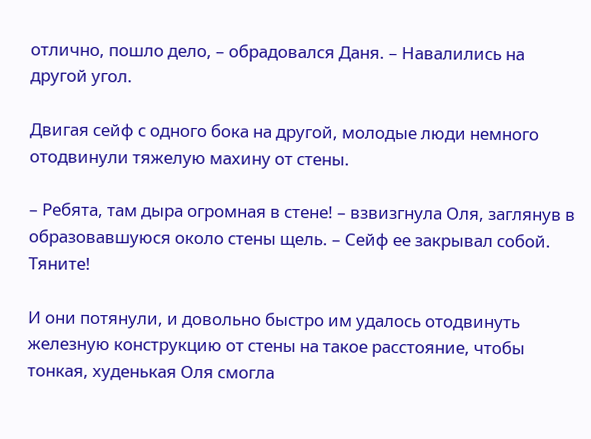отлично, пошло дело, – обрадовался Даня. – Навалились на другой угол.

Двигая сейф с одного бока на другой, молодые люди немного отодвинули тяжелую махину от стены.

– Ребята, там дыра огромная в стене! – взвизгнула Оля, заглянув в образовавшуюся около стены щель. – Сейф ее закрывал собой. Тяните!

И они потянули, и довольно быстро им удалось отодвинуть железную конструкцию от стены на такое расстояние, чтобы тонкая, худенькая Оля смогла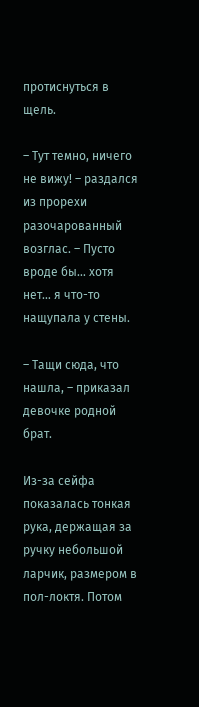протиснуться в щель.

– Тут темно, ничего не вижу! – раздался из прорехи разочарованный возглас. – Пусто вроде бы… хотя нет… я что-то нащупала у стены.

– Тащи сюда, что нашла, – приказал девочке родной брат.

Из-за сейфа показалась тонкая рука, держащая за ручку небольшой ларчик, размером в пол-локтя. Потом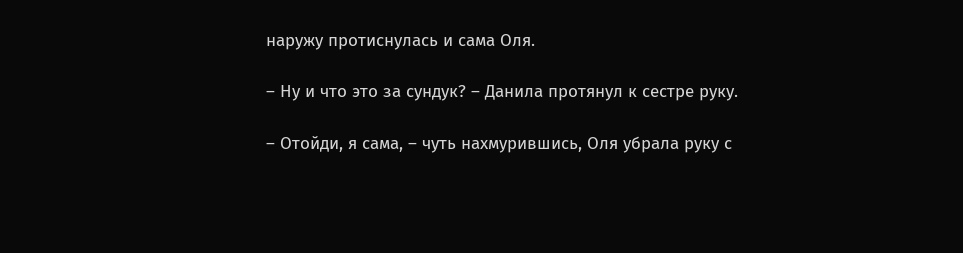наружу протиснулась и сама Оля.

– Ну и что это за сундук? – Данила протянул к сестре руку.

– Отойди, я сама, – чуть нахмурившись, Оля убрала руку с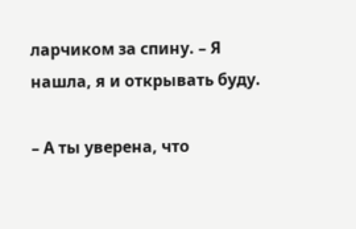ларчиком за спину. – Я нашла, я и открывать буду.

– А ты уверена, что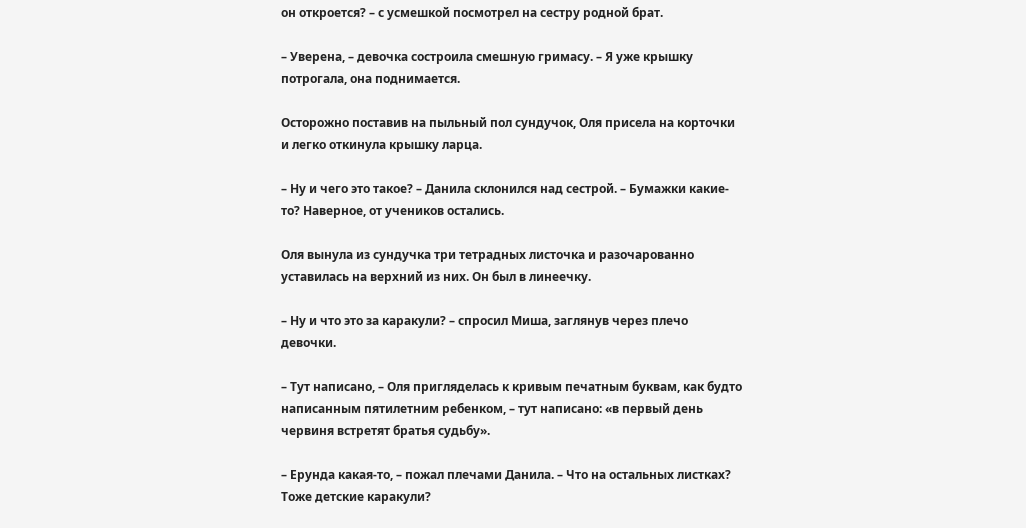он откроется? – с усмешкой посмотрел на сестру родной брат.

– Уверена, – девочка состроила смешную гримасу. – Я уже крышку потрогала, она поднимается.

Осторожно поставив на пыльный пол сундучок, Оля присела на корточки и легко откинула крышку ларца.

– Ну и чего это такое? – Данила склонился над сестрой. – Бумажки какие-то? Наверное, от учеников остались.

Оля вынула из сундучка три тетрадных листочка и разочарованно уставилась на верхний из них. Он был в линеечку.

– Ну и что это за каракули? – спросил Миша, заглянув через плечо девочки.

– Тут написано, – Оля пригляделась к кривым печатным буквам, как будто написанным пятилетним ребенком, – тут написано: «в первый день червиня встретят братья судьбу».

– Ерунда какая-то, – пожал плечами Данила. – Что на остальных листках? Тоже детские каракули?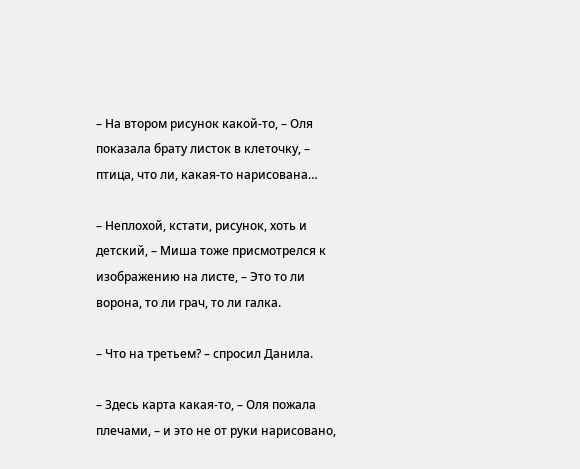– На втором рисунок какой-то, – Оля показала брату листок в клеточку, – птица, что ли, какая-то нарисована…

– Неплохой, кстати, рисунок, хоть и детский, – Миша тоже присмотрелся к изображению на листе, – Это то ли ворона, то ли грач, то ли галка.

– Что на третьем? – спросил Данила.

– Здесь карта какая-то, – Оля пожала плечами, – и это не от руки нарисовано,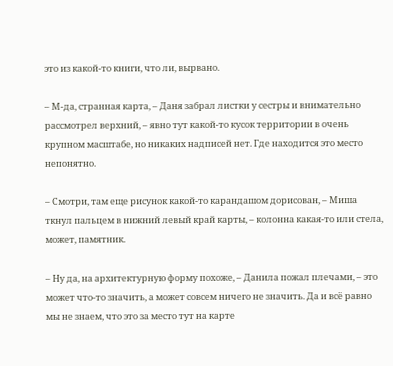это из какой-то книги, что ли, вырвано.

– М-да, странная карта, – Даня забрал листки у сестры и внимательно рассмотрел верхний, – явно тут какой-то кусок территории в очень крупном масштабе, но никаких надписей нет. Где находится это место непонятно.

– Смотри, там еще рисунок какой-то карандашом дорисован, – Миша ткнул пальцем в нижний левый край карты, – колонна какая-то или стела, может, памятник.

– Ну да, на архитектурную форму похоже, – Данила пожал плечами, – это может что-то значить, а может совсем ничего не значить. Да и всё равно мы не знаем, что это за место тут на карте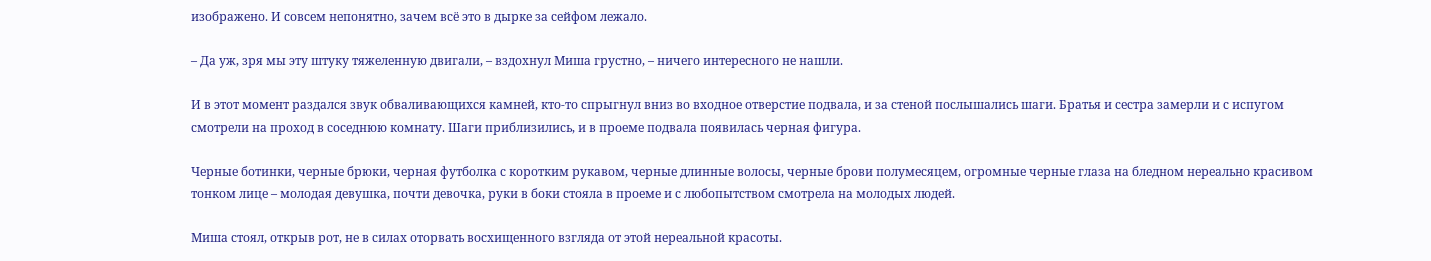изображено. И совсем непонятно, зачем всё это в дырке за сейфом лежало.

– Да уж, зря мы эту штуку тяжеленную двигали, – вздохнул Миша грустно, – ничего интересного не нашли.

И в этот момент раздался звук обваливающихся камней, кто-то спрыгнул вниз во входное отверстие подвала, и за стеной послышались шаги. Братья и сестра замерли и с испугом смотрели на проход в соседнюю комнату. Шаги приблизились, и в проеме подвала появилась черная фигура.

Черные ботинки, черные брюки, черная футболка с коротким рукавом, черные длинные волосы, черные брови полумесяцем, огромные черные глаза на бледном нереально красивом тонком лице – молодая девушка, почти девочка, руки в боки стояла в проеме и с любопытством смотрела на молодых людей.

Миша стоял, открыв рот, не в силах оторвать восхищенного взгляда от этой нереальной красоты.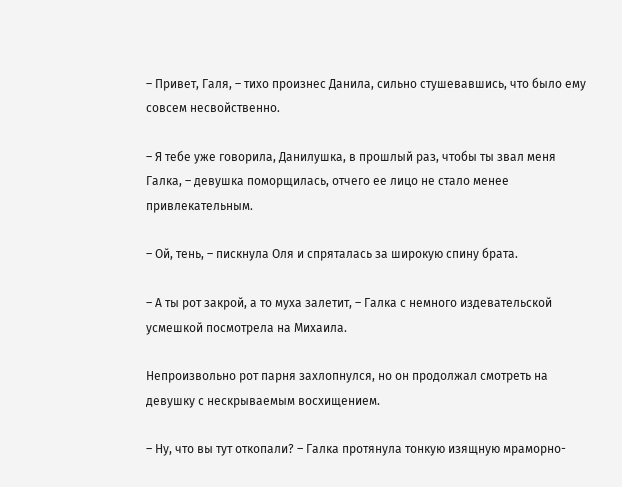– Привет, Галя, – тихо произнес Данила, сильно стушевавшись, что было ему совсем несвойственно.

– Я тебе уже говорила, Данилушка, в прошлый раз, чтобы ты звал меня Галка, – девушка поморщилась, отчего ее лицо не стало менее привлекательным.

– Ой, тень, – пискнула Оля и спряталась за широкую спину брата.

– А ты рот закрой, а то муха залетит, – Галка с немного издевательской усмешкой посмотрела на Михаила.

Непроизвольно рот парня захлопнулся, но он продолжал смотреть на девушку с нескрываемым восхищением.

– Ну, что вы тут откопали? – Галка протянула тонкую изящную мраморно-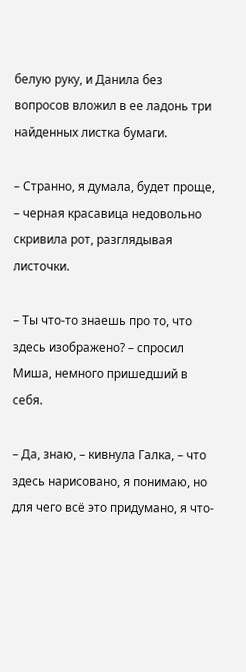белую руку, и Данила без вопросов вложил в ее ладонь три найденных листка бумаги.

– Странно, я думала, будет проще, – черная красавица недовольно скривила рот, разглядывая листочки.

– Ты что-то знаешь про то, что здесь изображено? – спросил Миша, немного пришедший в себя.

– Да, знаю, – кивнула Галка, – что здесь нарисовано, я понимаю, но для чего всё это придумано, я что-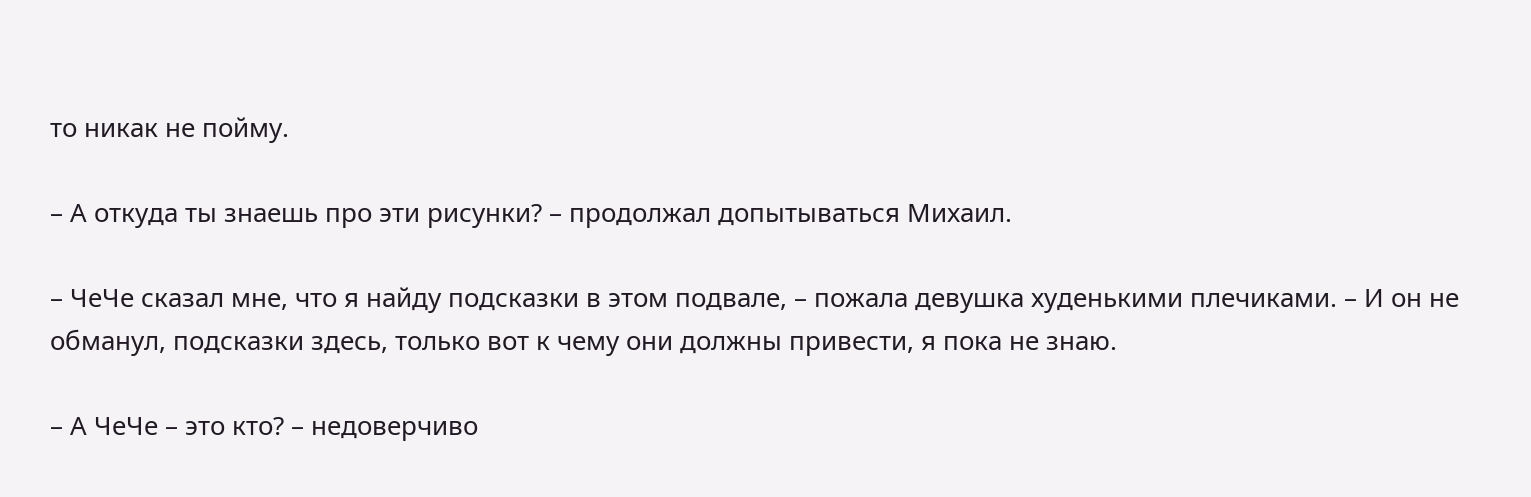то никак не пойму.

– А откуда ты знаешь про эти рисунки? – продолжал допытываться Михаил.

– ЧеЧе сказал мне, что я найду подсказки в этом подвале, – пожала девушка худенькими плечиками. – И он не обманул, подсказки здесь, только вот к чему они должны привести, я пока не знаю.

– А ЧеЧе – это кто? – недоверчиво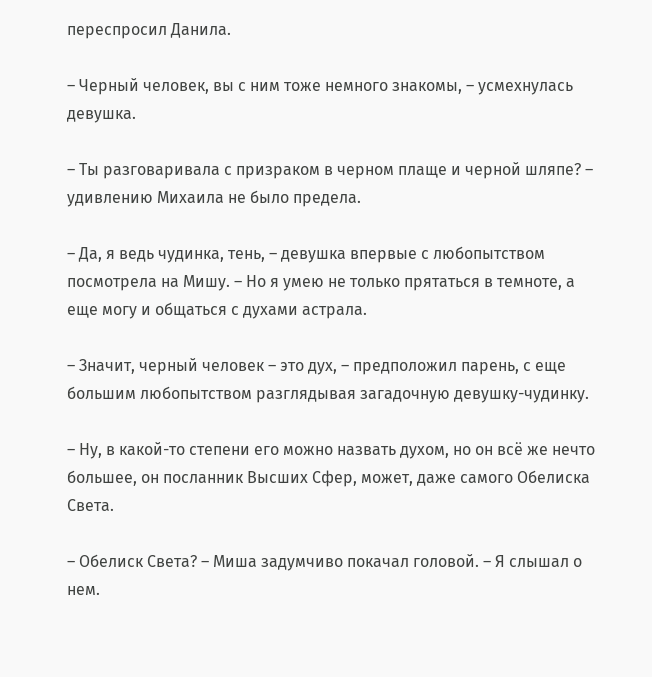переспросил Данила.

– Черный человек, вы с ним тоже немного знакомы, – усмехнулась девушка.

– Ты разговаривала с призраком в черном плаще и черной шляпе? – удивлению Михаила не было предела.

– Да, я ведь чудинка, тень, – девушка впервые с любопытством посмотрела на Мишу. – Но я умею не только прятаться в темноте, а еще могу и общаться с духами астрала.

– Значит, черный человек – это дух, – предположил парень, с еще большим любопытством разглядывая загадочную девушку-чудинку.

– Ну, в какой-то степени его можно назвать духом, но он всё же нечто большее, он посланник Высших Сфер, может, даже самого Обелиска Света.

– Обелиск Света? – Миша задумчиво покачал головой. – Я слышал о нем.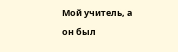Мой учитель, а он был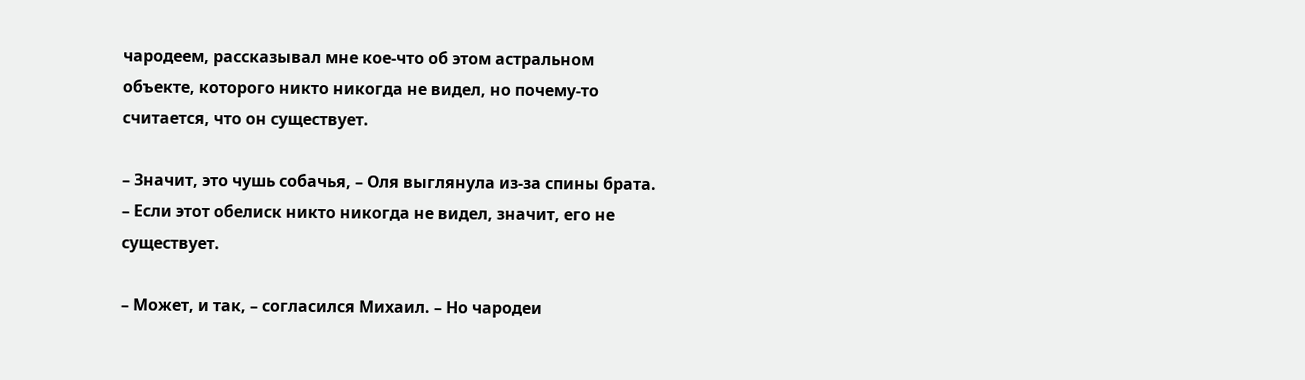чародеем, рассказывал мне кое-что об этом астральном объекте, которого никто никогда не видел, но почему-то считается, что он существует.

– Значит, это чушь собачья, – Оля выглянула из-за спины брата. – Если этот обелиск никто никогда не видел, значит, его не существует.

– Может, и так, – согласился Михаил. – Но чародеи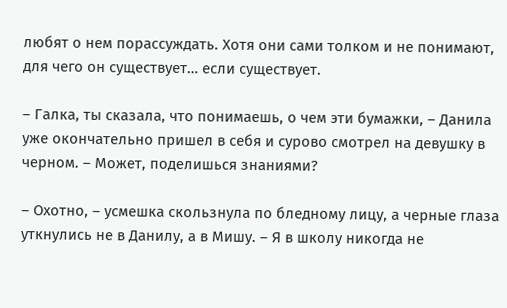любят о нем порассуждать. Хотя они сами толком и не понимают, для чего он существует… если существует.

– Галка, ты сказала, что понимаешь, о чем эти бумажки, – Данила уже окончательно пришел в себя и сурово смотрел на девушку в черном. – Может, поделишься знаниями?

– Охотно, – усмешка скользнула по бледному лицу, а черные глаза уткнулись не в Данилу, а в Мишу. – Я в школу никогда не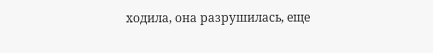ходила, она разрушилась, еще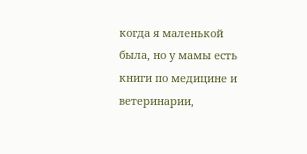когда я маленькой была, но у мамы есть книги по медицине и ветеринарии,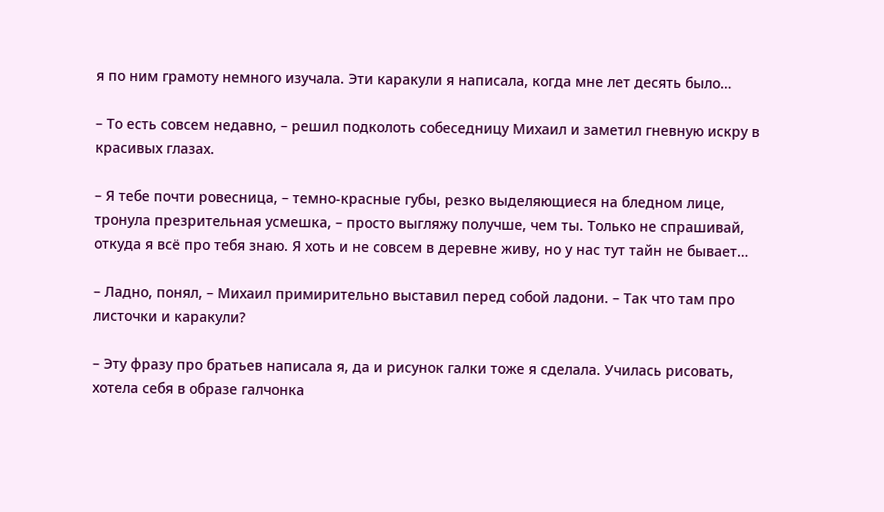я по ним грамоту немного изучала. Эти каракули я написала, когда мне лет десять было…

– То есть совсем недавно, – решил подколоть собеседницу Михаил и заметил гневную искру в красивых глазах.

– Я тебе почти ровесница, – темно-красные губы, резко выделяющиеся на бледном лице, тронула презрительная усмешка, – просто выгляжу получше, чем ты. Только не спрашивай, откуда я всё про тебя знаю. Я хоть и не совсем в деревне живу, но у нас тут тайн не бывает…

– Ладно, понял, – Михаил примирительно выставил перед собой ладони. – Так что там про листочки и каракули?

– Эту фразу про братьев написала я, да и рисунок галки тоже я сделала. Училась рисовать, хотела себя в образе галчонка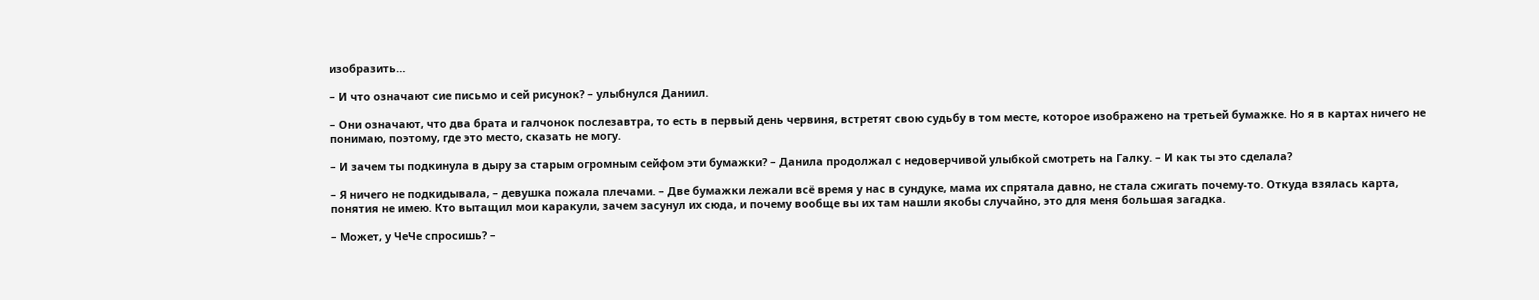изобразить…

– И что означают сие письмо и сей рисунок? – улыбнулся Даниил.

– Они означают, что два брата и галчонок послезавтра, то есть в первый день червиня, встретят свою судьбу в том месте, которое изображено на третьей бумажке. Но я в картах ничего не понимаю, поэтому, где это место, сказать не могу.

– И зачем ты подкинула в дыру за старым огромным сейфом эти бумажки? – Данила продолжал с недоверчивой улыбкой смотреть на Галку. – И как ты это сделала?

– Я ничего не подкидывала, – девушка пожала плечами. – Две бумажки лежали всё время у нас в сундуке, мама их спрятала давно, не стала сжигать почему-то. Откуда взялась карта, понятия не имею. Кто вытащил мои каракули, зачем засунул их сюда, и почему вообще вы их там нашли якобы случайно, это для меня большая загадка.

– Может, у ЧеЧе спросишь? –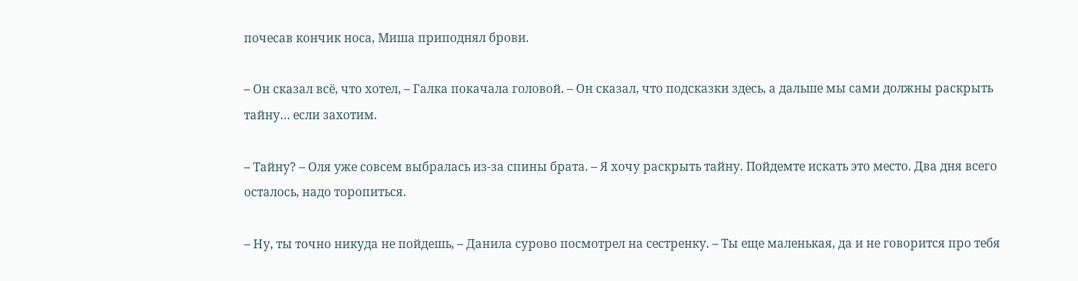почесав кончик носа, Миша приподнял брови.

– Он сказал всё, что хотел, – Галка покачала головой. – Он сказал, что подсказки здесь, а дальше мы сами должны раскрыть тайну… если захотим.

– Тайну? – Оля уже совсем выбралась из-за спины брата. – Я хочу раскрыть тайну. Пойдемте искать это место. Два дня всего осталось, надо торопиться.

– Ну, ты точно никуда не пойдешь, – Данила сурово посмотрел на сестренку. – Ты еще маленькая, да и не говорится про тебя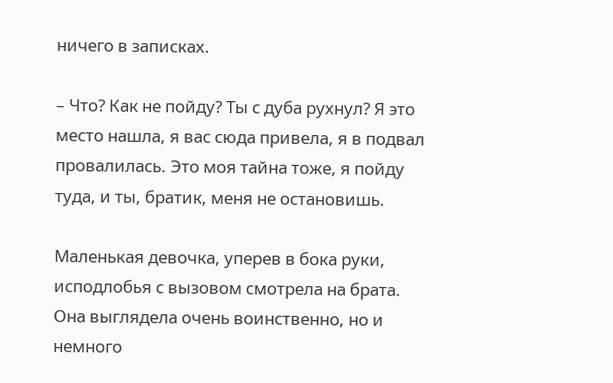ничего в записках.

– Что? Как не пойду? Ты с дуба рухнул? Я это место нашла, я вас сюда привела, я в подвал провалилась. Это моя тайна тоже, я пойду туда, и ты, братик, меня не остановишь.

Маленькая девочка, уперев в бока руки, исподлобья с вызовом смотрела на брата. Она выглядела очень воинственно, но и немного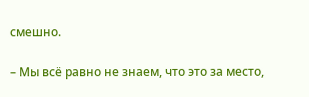смешно.

– Мы всё равно не знаем, что это за место,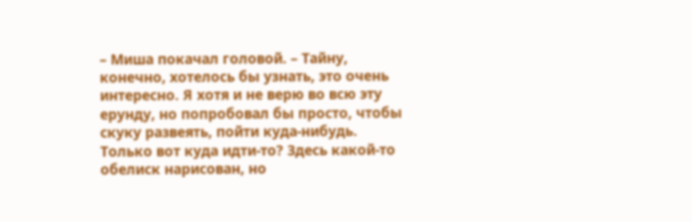– Миша покачал головой. – Тайну, конечно, хотелось бы узнать, это очень интересно. Я хотя и не верю во всю эту ерунду, но попробовал бы просто, чтобы скуку развеять, пойти куда-нибудь. Только вот куда идти-то? Здесь какой-то обелиск нарисован, но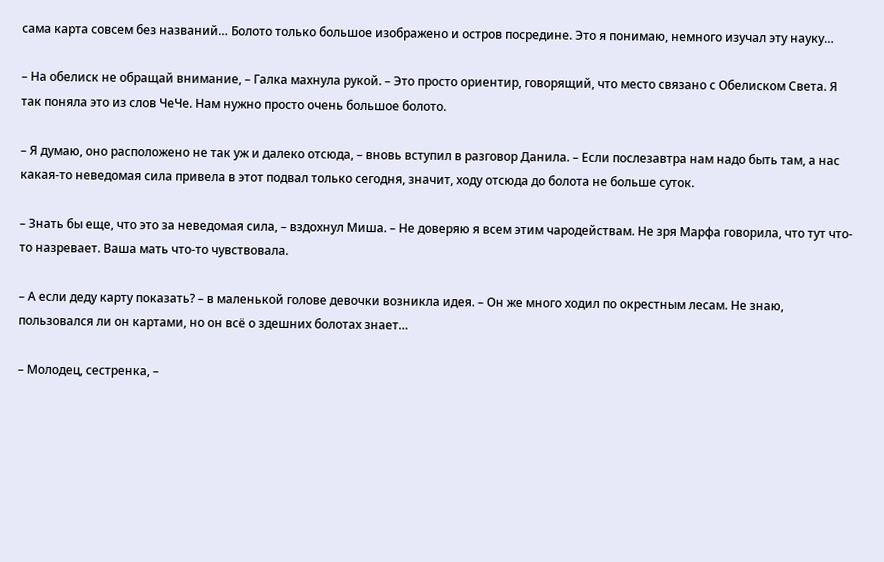сама карта совсем без названий… Болото только большое изображено и остров посредине. Это я понимаю, немного изучал эту науку…

– На обелиск не обращай внимание, – Галка махнула рукой. – Это просто ориентир, говорящий, что место связано с Обелиском Света. Я так поняла это из слов ЧеЧе. Нам нужно просто очень большое болото.

– Я думаю, оно расположено не так уж и далеко отсюда, – вновь вступил в разговор Данила. – Если послезавтра нам надо быть там, а нас какая-то неведомая сила привела в этот подвал только сегодня, значит, ходу отсюда до болота не больше суток.

– Знать бы еще, что это за неведомая сила, – вздохнул Миша. – Не доверяю я всем этим чародействам. Не зря Марфа говорила, что тут что-то назревает. Ваша мать что-то чувствовала.

– А если деду карту показать? – в маленькой голове девочки возникла идея. – Он же много ходил по окрестным лесам. Не знаю, пользовался ли он картами, но он всё о здешних болотах знает…

– Молодец, сестренка, –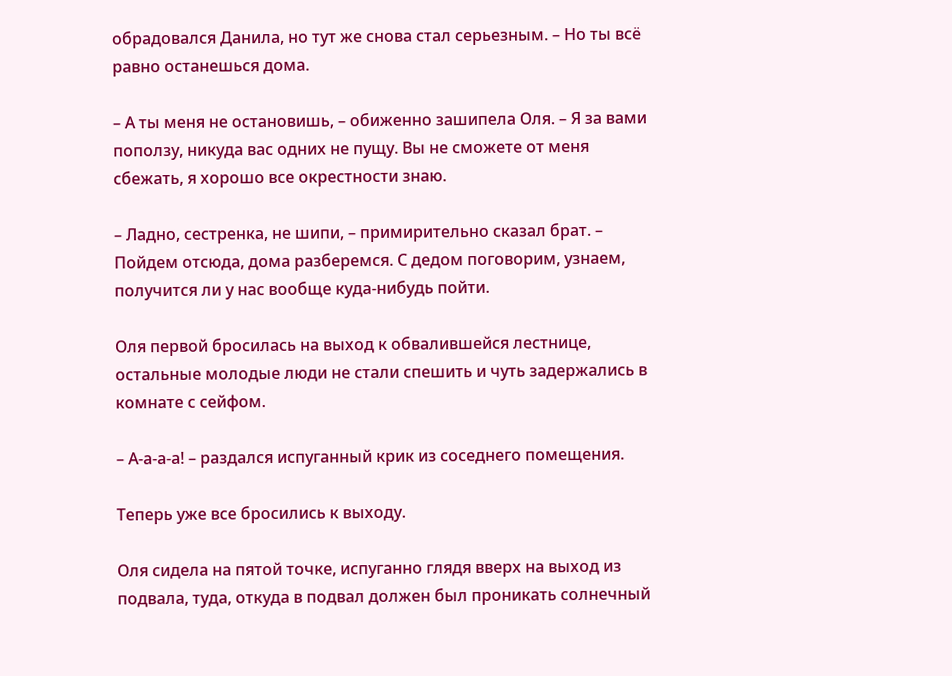обрадовался Данила, но тут же снова стал серьезным. – Но ты всё равно останешься дома.

– А ты меня не остановишь, – обиженно зашипела Оля. – Я за вами поползу, никуда вас одних не пущу. Вы не сможете от меня сбежать, я хорошо все окрестности знаю.

– Ладно, сестренка, не шипи, – примирительно сказал брат. – Пойдем отсюда, дома разберемся. С дедом поговорим, узнаем, получится ли у нас вообще куда-нибудь пойти.

Оля первой бросилась на выход к обвалившейся лестнице, остальные молодые люди не стали спешить и чуть задержались в комнате с сейфом.

– А-а-а-а! – раздался испуганный крик из соседнего помещения.

Теперь уже все бросились к выходу.

Оля сидела на пятой точке, испуганно глядя вверх на выход из подвала, туда, откуда в подвал должен был проникать солнечный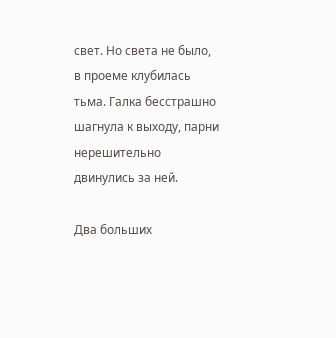свет. Но света не было, в проеме клубилась тьма. Галка бесстрашно шагнула к выходу, парни нерешительно двинулись за ней.

Два больших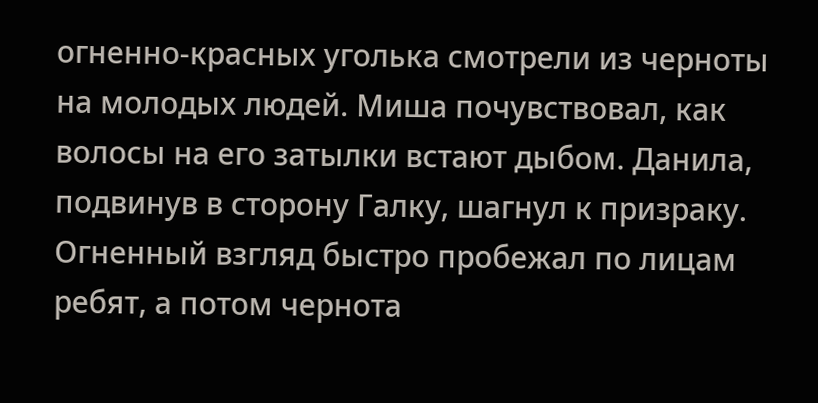огненно-красных уголька смотрели из черноты на молодых людей. Миша почувствовал, как волосы на его затылки встают дыбом. Данила, подвинув в сторону Галку, шагнул к призраку. Огненный взгляд быстро пробежал по лицам ребят, а потом чернота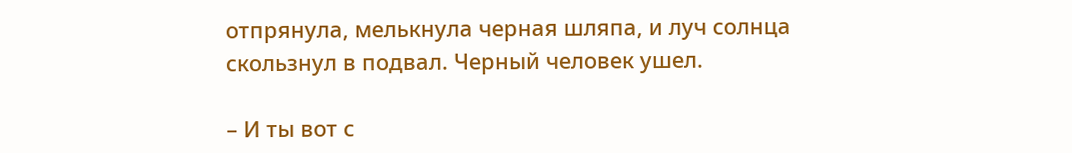отпрянула, мелькнула черная шляпа, и луч солнца скользнул в подвал. Черный человек ушел.

– И ты вот с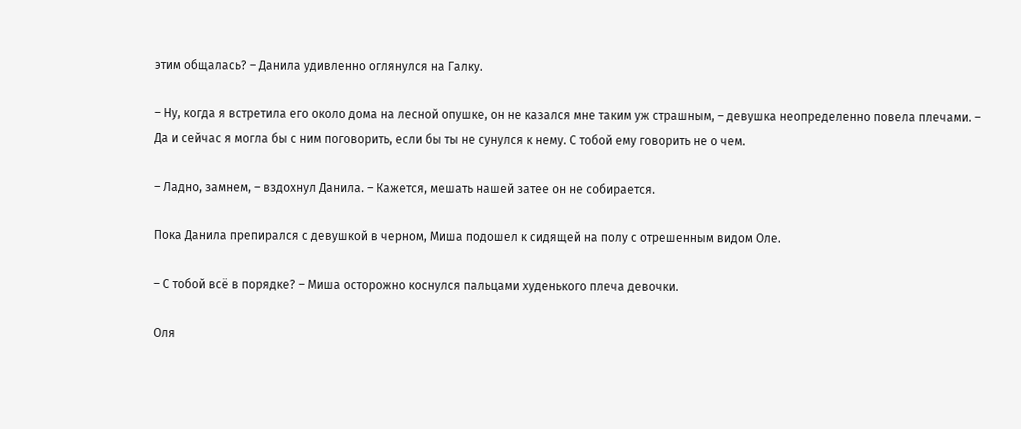этим общалась? – Данила удивленно оглянулся на Галку.

– Ну, когда я встретила его около дома на лесной опушке, он не казался мне таким уж страшным, – девушка неопределенно повела плечами. – Да и сейчас я могла бы с ним поговорить, если бы ты не сунулся к нему. С тобой ему говорить не о чем.

– Ладно, замнем, – вздохнул Данила. – Кажется, мешать нашей затее он не собирается.

Пока Данила препирался с девушкой в черном, Миша подошел к сидящей на полу с отрешенным видом Оле.

– С тобой всё в порядке? – Миша осторожно коснулся пальцами худенького плеча девочки.

Оля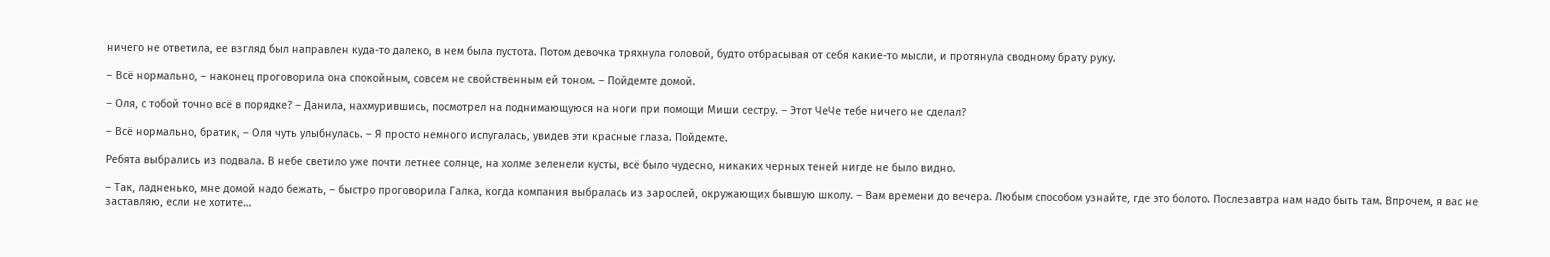ничего не ответила, ее взгляд был направлен куда-то далеко, в нем была пустота. Потом девочка тряхнула головой, будто отбрасывая от себя какие-то мысли, и протянула сводному брату руку.

– Всё нормально, – наконец проговорила она спокойным, совсем не свойственным ей тоном. – Пойдемте домой.

– Оля, с тобой точно всё в порядке? – Данила, нахмурившись, посмотрел на поднимающуюся на ноги при помощи Миши сестру. – Этот ЧеЧе тебе ничего не сделал?

– Всё нормально, братик, – Оля чуть улыбнулась. – Я просто немного испугалась, увидев эти красные глаза. Пойдемте.

Ребята выбрались из подвала. В небе светило уже почти летнее солнце, на холме зеленели кусты, всё было чудесно, никаких черных теней нигде не было видно.

– Так, ладненько, мне домой надо бежать, – быстро проговорила Галка, когда компания выбралась из зарослей, окружающих бывшую школу. – Вам времени до вечера. Любым способом узнайте, где это болото. Послезавтра нам надо быть там. Впрочем, я вас не заставляю, если не хотите…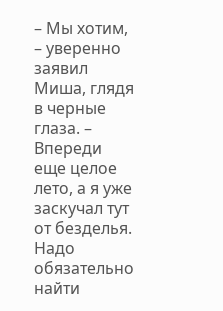– Мы хотим, – уверенно заявил Миша, глядя в черные глаза. – Впереди еще целое лето, а я уже заскучал тут от безделья. Надо обязательно найти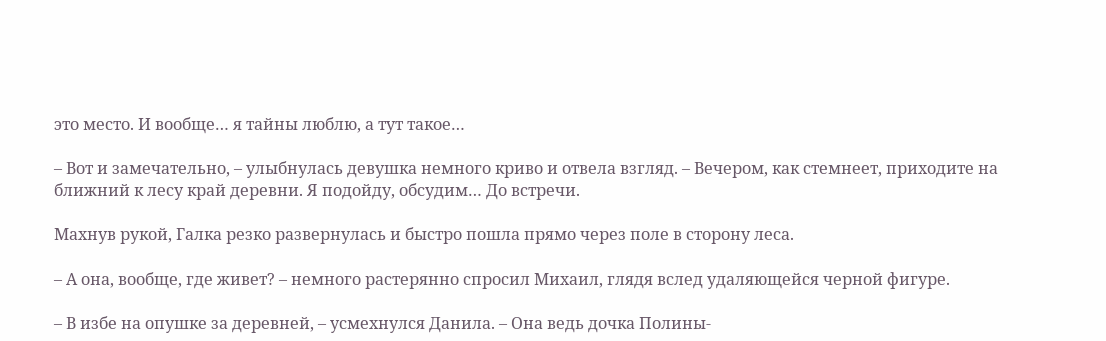это место. И вообще… я тайны люблю, а тут такое…

– Вот и замечательно, – улыбнулась девушка немного криво и отвела взгляд. – Вечером, как стемнеет, приходите на ближний к лесу край деревни. Я подойду, обсудим… До встречи.

Махнув рукой, Галка резко развернулась и быстро пошла прямо через поле в сторону леса.

– А она, вообще, где живет? – немного растерянно спросил Михаил, глядя вслед удаляющейся черной фигуре.

– В избе на опушке за деревней, – усмехнулся Данила. – Она ведь дочка Полины-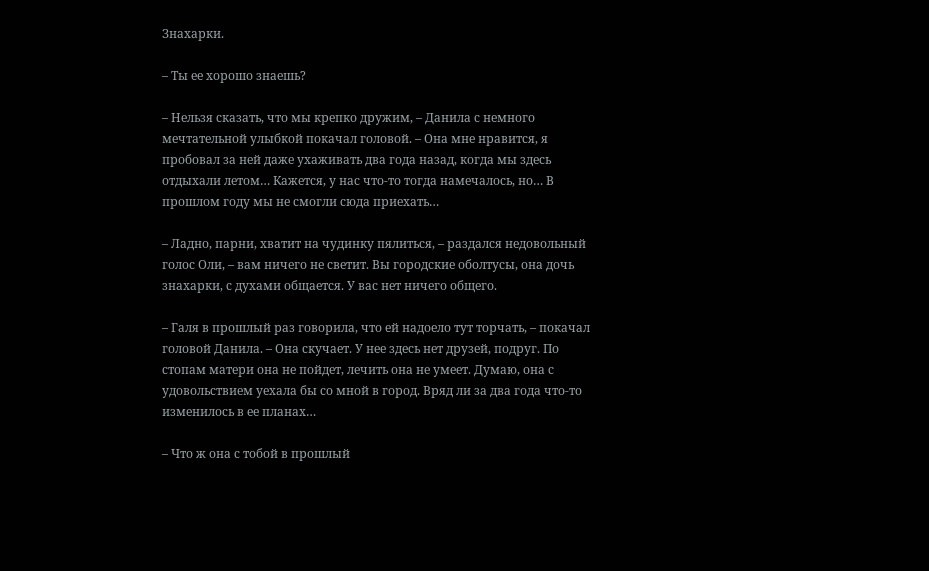Знахарки.

– Ты ее хорошо знаешь?

– Нельзя сказать, что мы крепко дружим, – Данила с немного мечтательной улыбкой покачал головой. – Она мне нравится, я пробовал за ней даже ухаживать два года назад, когда мы здесь отдыхали летом… Кажется, у нас что-то тогда намечалось, но… В прошлом году мы не смогли сюда приехать…

– Ладно, парни, хватит на чудинку пялиться, – раздался недовольный голос Оли, – вам ничего не светит. Вы городские оболтусы, она дочь знахарки, с духами общается. У вас нет ничего общего.

– Галя в прошлый раз говорила, что ей надоело тут торчать, – покачал головой Данила. – Она скучает. У нее здесь нет друзей, подруг. По стопам матери она не пойдет, лечить она не умеет. Думаю, она с удовольствием уехала бы со мной в город. Вряд ли за два года что-то изменилось в ее планах…

– Что ж она с тобой в прошлый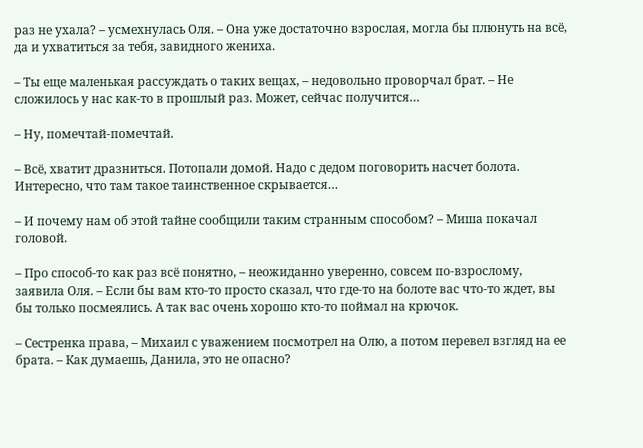раз не ухала? – усмехнулась Оля. – Она уже достаточно взрослая, могла бы плюнуть на всё, да и ухватиться за тебя, завидного жениха.

– Ты еще маленькая рассуждать о таких вещах, – недовольно проворчал брат. – Не сложилось у нас как-то в прошлый раз. Может, сейчас получится…

– Ну, помечтай-помечтай.

– Всё, хватит дразниться. Потопали домой. Надо с дедом поговорить насчет болота. Интересно, что там такое таинственное скрывается…

– И почему нам об этой тайне сообщили таким странным способом? – Миша покачал головой.

– Про способ-то как раз всё понятно, – неожиданно уверенно, совсем по-взрослому, заявила Оля. – Если бы вам кто-то просто сказал, что где-то на болоте вас что-то ждет, вы бы только посмеялись. А так вас очень хорошо кто-то поймал на крючок.

– Сестренка права, – Михаил с уважением посмотрел на Олю, а потом перевел взгляд на ее брата. – Как думаешь, Данила, это не опасно?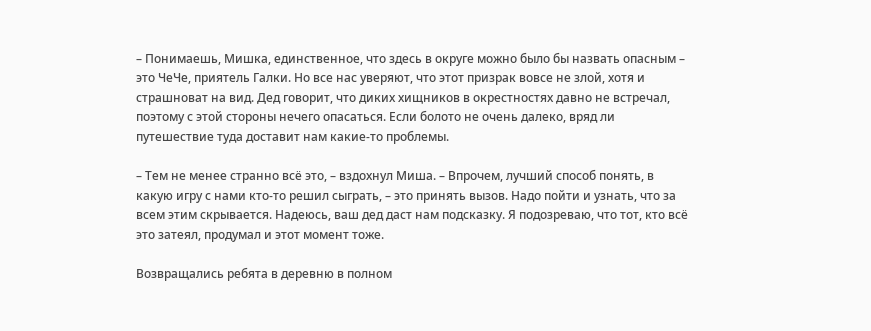– Понимаешь, Мишка, единственное, что здесь в округе можно было бы назвать опасным – это ЧеЧе, приятель Галки. Но все нас уверяют, что этот призрак вовсе не злой, хотя и страшноват на вид. Дед говорит, что диких хищников в окрестностях давно не встречал, поэтому с этой стороны нечего опасаться. Если болото не очень далеко, вряд ли путешествие туда доставит нам какие-то проблемы.

– Тем не менее странно всё это, – вздохнул Миша. – Впрочем, лучший способ понять, в какую игру с нами кто-то решил сыграть, – это принять вызов. Надо пойти и узнать, что за всем этим скрывается. Надеюсь, ваш дед даст нам подсказку. Я подозреваю, что тот, кто всё это затеял, продумал и этот момент тоже.

Возвращались ребята в деревню в полном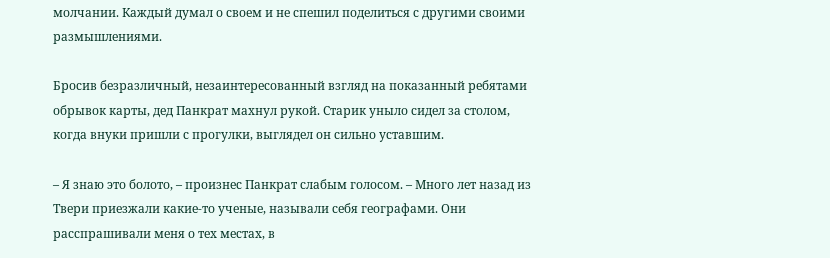молчании. Каждый думал о своем и не спешил поделиться с другими своими размышлениями.

Бросив безразличный, незаинтересованный взгляд на показанный ребятами обрывок карты, дед Панкрат махнул рукой. Старик уныло сидел за столом, когда внуки пришли с прогулки, выглядел он сильно уставшим.

– Я знаю это болото, – произнес Панкрат слабым голосом. – Много лет назад из Твери приезжали какие-то ученые, называли себя географами. Они расспрашивали меня о тех местах, в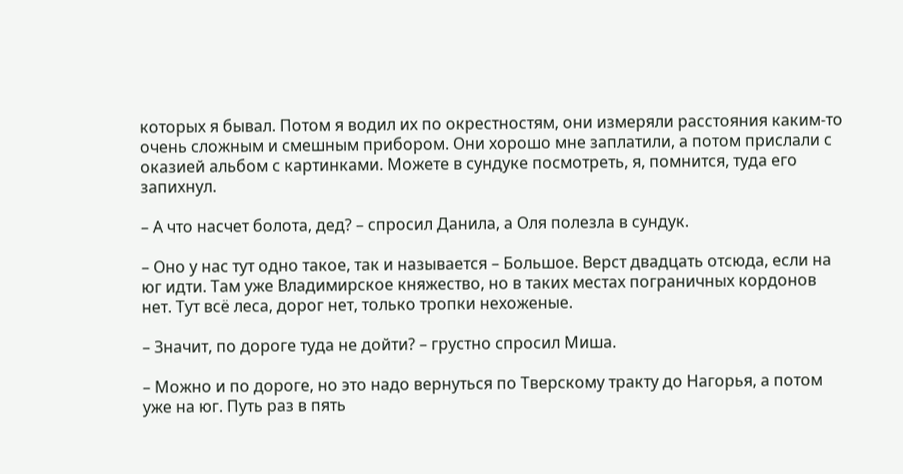которых я бывал. Потом я водил их по окрестностям, они измеряли расстояния каким-то очень сложным и смешным прибором. Они хорошо мне заплатили, а потом прислали с оказией альбом с картинками. Можете в сундуке посмотреть, я, помнится, туда его запихнул.

– А что насчет болота, дед? – спросил Данила, а Оля полезла в сундук.

– Оно у нас тут одно такое, так и называется – Большое. Верст двадцать отсюда, если на юг идти. Там уже Владимирское княжество, но в таких местах пограничных кордонов нет. Тут всё леса, дорог нет, только тропки нехоженые.

– Значит, по дороге туда не дойти? – грустно спросил Миша.

– Можно и по дороге, но это надо вернуться по Тверскому тракту до Нагорья, а потом уже на юг. Путь раз в пять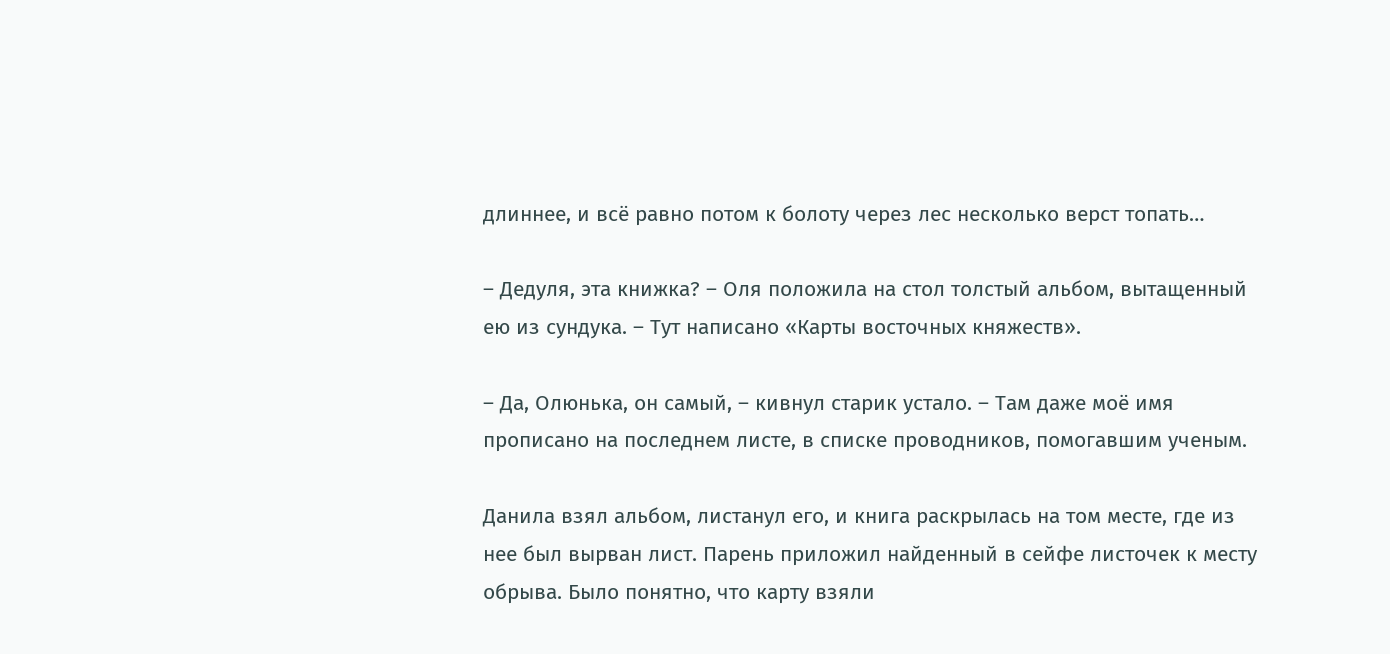длиннее, и всё равно потом к болоту через лес несколько верст топать…

– Дедуля, эта книжка? – Оля положила на стол толстый альбом, вытащенный ею из сундука. – Тут написано «Карты восточных княжеств».

– Да, Олюнька, он самый, – кивнул старик устало. – Там даже моё имя прописано на последнем листе, в списке проводников, помогавшим ученым.

Данила взял альбом, листанул его, и книга раскрылась на том месте, где из нее был вырван лист. Парень приложил найденный в сейфе листочек к месту обрыва. Было понятно, что карту взяли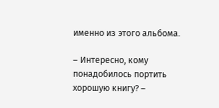именно из этого альбома.

– Интересно, кому понадобилось портить хорошую книгу? –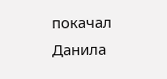покачал Данила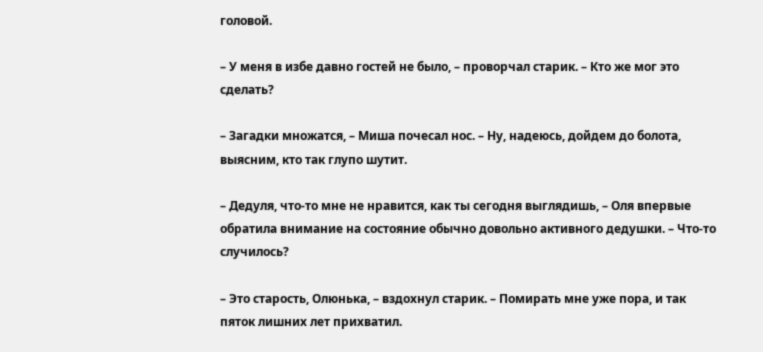головой.

– У меня в избе давно гостей не было, – проворчал старик. – Кто же мог это сделать?

– Загадки множатся, – Миша почесал нос. – Ну, надеюсь, дойдем до болота, выясним, кто так глупо шутит.

– Дедуля, что-то мне не нравится, как ты сегодня выглядишь, – Оля впервые обратила внимание на состояние обычно довольно активного дедушки. – Что-то случилось?

– Это старость, Олюнька, – вздохнул старик. – Помирать мне уже пора, и так пяток лишних лет прихватил.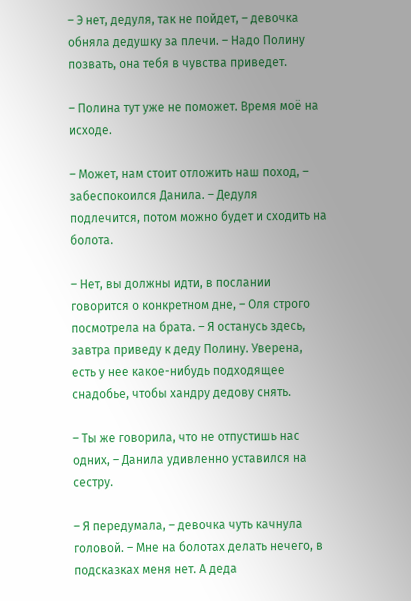– Э нет, дедуля, так не пойдет, – девочка обняла дедушку за плечи. – Надо Полину позвать, она тебя в чувства приведет.

– Полина тут уже не поможет. Время моё на исходе.

– Может, нам стоит отложить наш поход, – забеспокоился Данила. – Дедуля подлечится, потом можно будет и сходить на болота.

– Нет, вы должны идти, в послании говорится о конкретном дне, – Оля строго посмотрела на брата. – Я останусь здесь, завтра приведу к деду Полину. Уверена, есть у нее какое-нибудь подходящее снадобье, чтобы хандру дедову снять.

– Ты же говорила, что не отпустишь нас одних, – Данила удивленно уставился на сестру.

– Я передумала, – девочка чуть качнула головой. – Мне на болотах делать нечего, в подсказках меня нет. А деда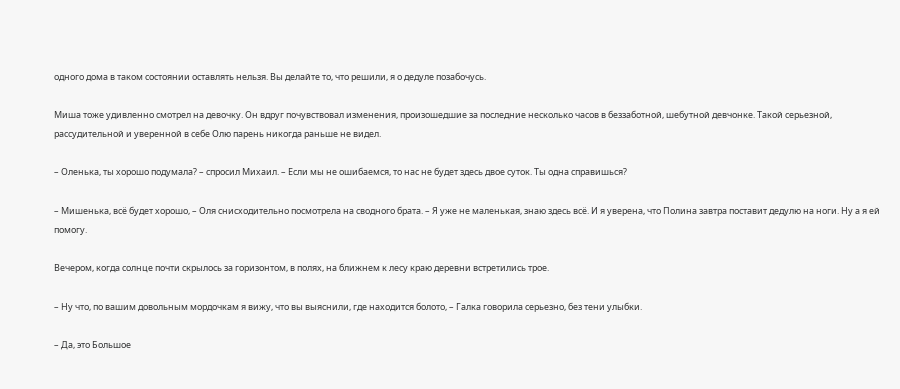одного дома в таком состоянии оставлять нельзя. Вы делайте то, что решили, я о дедуле позабочусь.

Миша тоже удивленно смотрел на девочку. Он вдруг почувствовал изменения, произошедшие за последние несколько часов в беззаботной, шебутной девчонке. Такой серьезной, рассудительной и уверенной в себе Олю парень никогда раньше не видел.

– Оленька, ты хорошо подумала? – спросил Михаил. – Если мы не ошибаемся, то нас не будет здесь двое суток. Ты одна справишься?

– Мишенька, всё будет хорошо, – Оля снисходительно посмотрела на сводного брата. – Я уже не маленькая, знаю здесь всё. И я уверена, что Полина завтра поставит дедулю на ноги. Ну а я ей помогу.

Вечером, когда солнце почти скрылось за горизонтом, в полях, на ближнем к лесу краю деревни встретились трое.

– Ну что, по вашим довольным мордочкам я вижу, что вы выяснили, где находится болото, – Галка говорила серьезно, без тени улыбки.

– Да, это Большое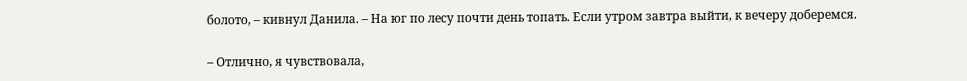болото, – кивнул Данила. – На юг по лесу почти день топать. Если утром завтра выйти, к вечеру доберемся.

– Отлично, я чувствовала,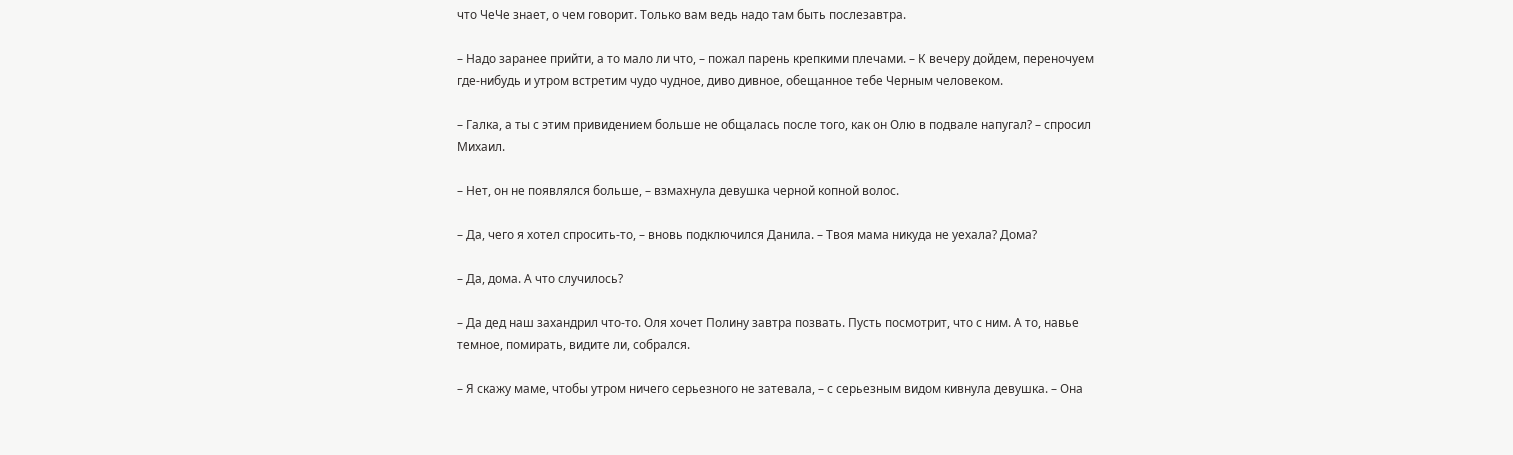что ЧеЧе знает, о чем говорит. Только вам ведь надо там быть послезавтра.

– Надо заранее прийти, а то мало ли что, – пожал парень крепкими плечами. – К вечеру дойдем, переночуем где-нибудь и утром встретим чудо чудное, диво дивное, обещанное тебе Черным человеком.

– Галка, а ты с этим привидением больше не общалась после того, как он Олю в подвале напугал? – спросил Михаил.

– Нет, он не появлялся больше, – взмахнула девушка черной копной волос.

– Да, чего я хотел спросить-то, – вновь подключился Данила. – Твоя мама никуда не уехала? Дома?

– Да, дома. А что случилось?

– Да дед наш захандрил что-то. Оля хочет Полину завтра позвать. Пусть посмотрит, что с ним. А то, навье темное, помирать, видите ли, собрался.

– Я скажу маме, чтобы утром ничего серьезного не затевала, – с серьезным видом кивнула девушка. – Она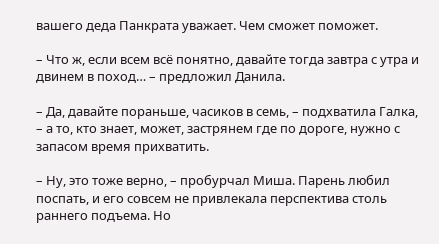вашего деда Панкрата уважает. Чем сможет поможет.

– Что ж, если всем всё понятно, давайте тогда завтра с утра и двинем в поход… – предложил Данила.

– Да, давайте пораньше, часиков в семь, – подхватила Галка, – а то, кто знает, может, застрянем где по дороге, нужно с запасом время прихватить.

– Ну, это тоже верно, – пробурчал Миша. Парень любил поспать, и его совсем не привлекала перспектива столь раннего подъема. Но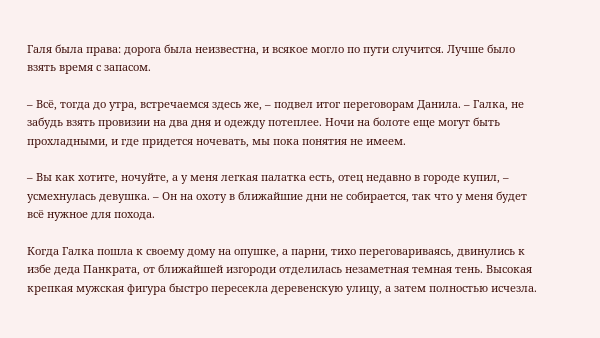Галя была права: дорога была неизвестна, и всякое могло по пути случится. Лучше было взять время с запасом.

– Всё, тогда до утра, встречаемся здесь же, – подвел итог переговорам Данила. – Галка, не забудь взять провизии на два дня и одежду потеплее. Ночи на болоте еще могут быть прохладными, и где придется ночевать, мы пока понятия не имеем.

– Вы как хотите, ночуйте, а у меня легкая палатка есть, отец недавно в городе купил, – усмехнулась девушка. – Он на охоту в ближайшие дни не собирается, так что у меня будет всё нужное для похода.

Когда Галка пошла к своему дому на опушке, а парни, тихо переговариваясь, двинулись к избе деда Панкрата, от ближайшей изгороди отделилась незаметная темная тень. Высокая крепкая мужская фигура быстро пересекла деревенскую улицу, а затем полностью исчезла.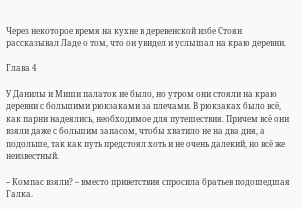Через некоторое время на кухне в деревенской избе Стоян рассказывал Ладе о том, что он увидел и услышал на краю деревни.

Глава 4

У Данилы и Миши палаток не было, но утром они стояли на краю деревни с большими рюкзаками за плечами. В рюкзаках было всё, как парни надеялись, необходимое для путешествия. Причем всё они взяли даже с большим запасом, чтобы хватило не на два дня, а подольше, так как путь предстоял хоть и не очень далекий, но всё же неизвестный.

– Компас взяли? – вместо приветствия спросила братьев подошедшая Галка.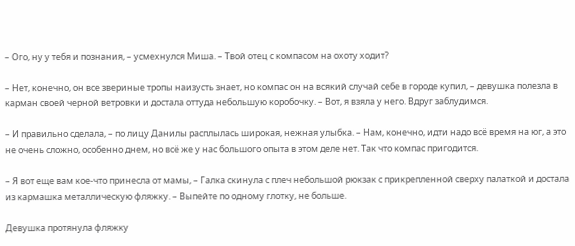– Ого, ну у тебя и познания, – усмехнулся Миша. – Твой отец с компасом на охоту ходит?

– Нет, конечно, он все звериные тропы наизусть знает, но компас он на всякий случай себе в городе купил, – девушка полезла в карман своей черной ветровки и достала оттуда небольшую коробочку. – Вот, я взяла у него. Вдруг заблудимся.

– И правильно сделала, – по лицу Данилы расплылась широкая, нежная улыбка. – Нам, конечно, идти надо всё время на юг, а это не очень сложно, особенно днем, но всё же у нас большого опыта в этом деле нет. Так что компас пригодится.

– Я вот еще вам кое-что принесла от мамы, – Галка скинула с плеч небольшой рюкзак с прикрепленной сверху палаткой и достала из кармашка металлическую фляжку. – Выпейте по одному глотку, не больше.

Девушка протянула фляжку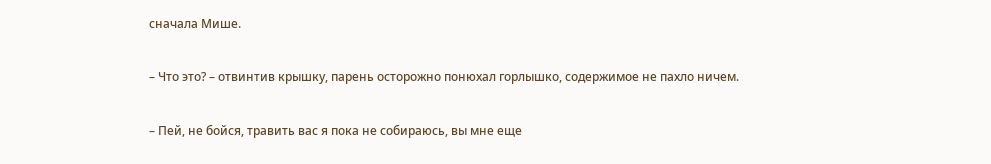сначала Мише.

– Что это? – отвинтив крышку, парень осторожно понюхал горлышко, содержимое не пахло ничем.

– Пей, не бойся, травить вас я пока не собираюсь, вы мне еще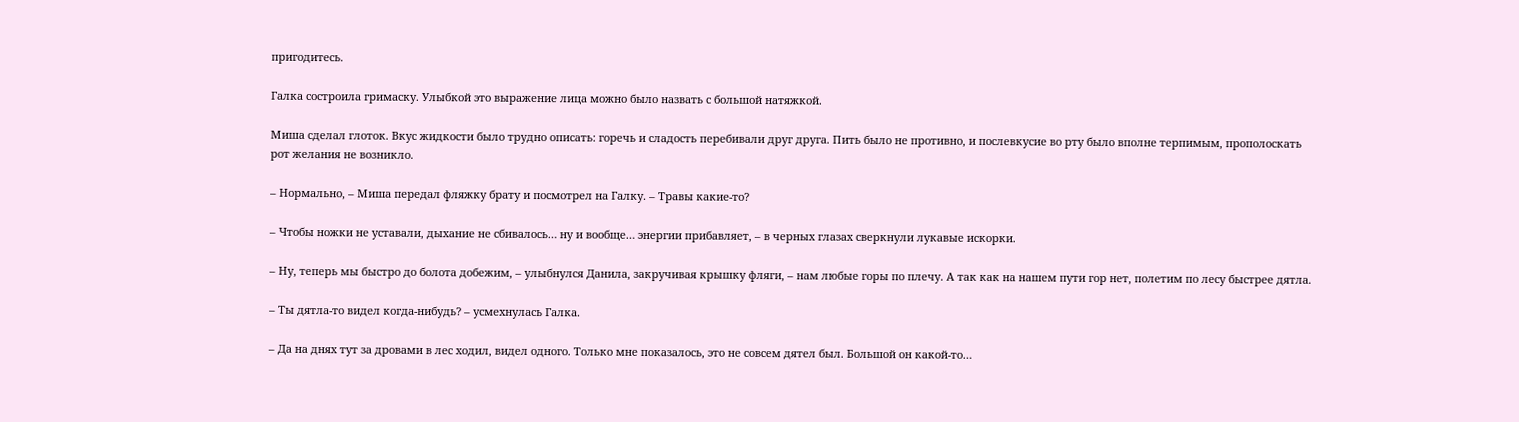пригодитесь.

Галка состроила гримаску. Улыбкой это выражение лица можно было назвать с большой натяжкой.

Миша сделал глоток. Вкус жидкости было трудно описать: горечь и сладость перебивали друг друга. Пить было не противно, и послевкусие во рту было вполне терпимым, прополоскать рот желания не возникло.

– Нормально, – Миша передал фляжку брату и посмотрел на Галку. – Травы какие-то?

– Чтобы ножки не уставали, дыхание не сбивалось… ну и вообще… энергии прибавляет, – в черных глазах сверкнули лукавые искорки.

– Ну, теперь мы быстро до болота добежим, – улыбнулся Данила, закручивая крышку фляги, – нам любые горы по плечу. А так как на нашем пути гор нет, полетим по лесу быстрее дятла.

– Ты дятла-то видел когда-нибудь? – усмехнулась Галка.

– Да на днях тут за дровами в лес ходил, видел одного. Только мне показалось, это не совсем дятел был. Большой он какой-то…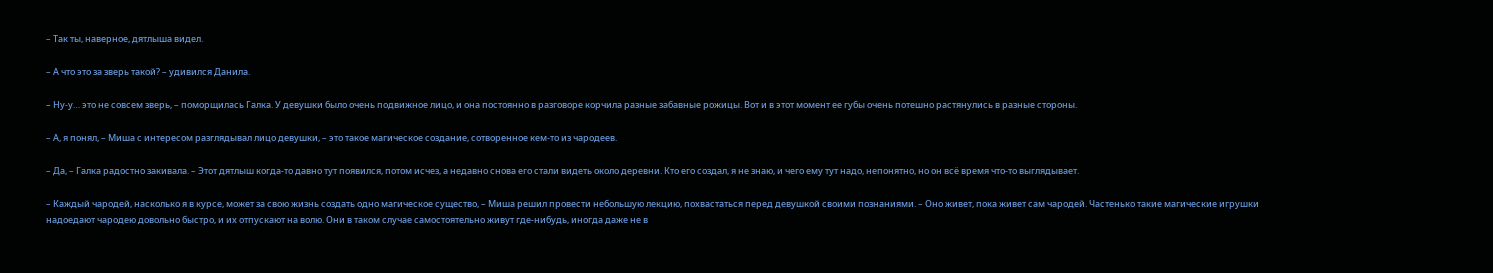– Так ты, наверное, дятлыша видел.

– А что это за зверь такой? – удивился Данила.

– Ну-у… это не совсем зверь, – поморщилась Галка. У девушки было очень подвижное лицо, и она постоянно в разговоре корчила разные забавные рожицы. Вот и в этот момент ее губы очень потешно растянулись в разные стороны.

– А, я понял, – Миша с интересом разглядывал лицо девушки, – это такое магическое создание, сотворенное кем-то из чародеев.

– Да, – Галка радостно закивала. – Этот дятлыш когда-то давно тут появился, потом исчез, а недавно снова его стали видеть около деревни. Кто его создал, я не знаю, и чего ему тут надо, непонятно, но он всё время что-то выглядывает.

– Каждый чародей, насколько я в курсе, может за свою жизнь создать одно магическое существо, – Миша решил провести небольшую лекцию, похвастаться перед девушкой своими познаниями. – Оно живет, пока живет сам чародей. Частенько такие магические игрушки надоедают чародею довольно быстро, и их отпускают на волю. Они в таком случае самостоятельно живут где-нибудь, иногда даже не в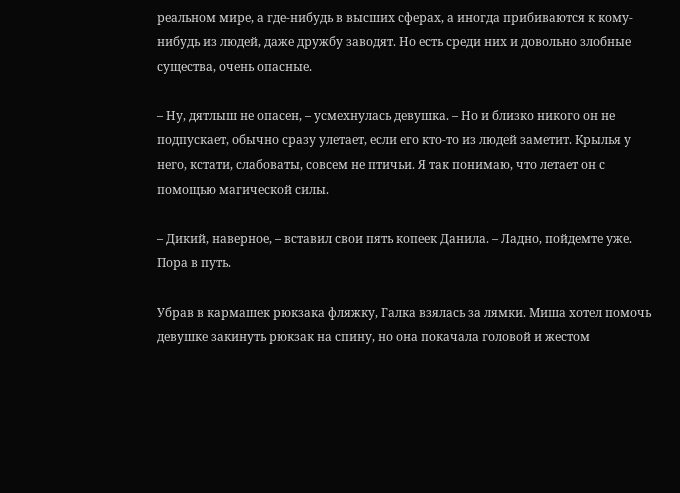реальном мире, а где-нибудь в высших сферах, а иногда прибиваются к кому-нибудь из людей, даже дружбу заводят. Но есть среди них и довольно злобные существа, очень опасные.

– Ну, дятлыш не опасен, – усмехнулась девушка. – Но и близко никого он не подпускает, обычно сразу улетает, если его кто-то из людей заметит. Крылья у него, кстати, слабоваты, совсем не птичьи. Я так понимаю, что летает он с помощью магической силы.

– Дикий, наверное, – вставил свои пять копеек Данила. – Ладно, пойдемте уже. Пора в путь.

Убрав в кармашек рюкзака фляжку, Галка взялась за лямки. Миша хотел помочь девушке закинуть рюкзак на спину, но она покачала головой и жестом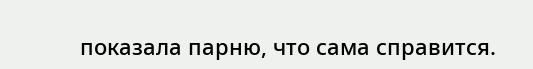показала парню, что сама справится.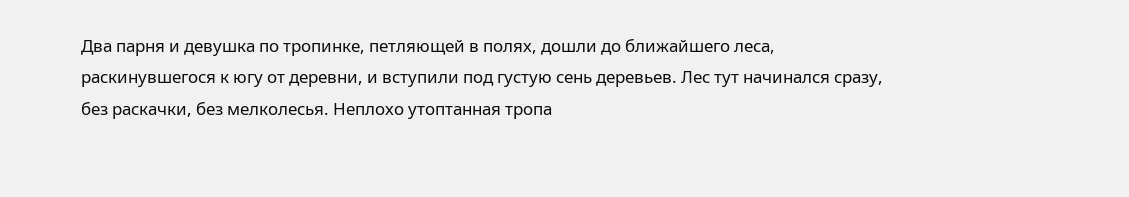Два парня и девушка по тропинке, петляющей в полях, дошли до ближайшего леса, раскинувшегося к югу от деревни, и вступили под густую сень деревьев. Лес тут начинался сразу, без раскачки, без мелколесья. Неплохо утоптанная тропа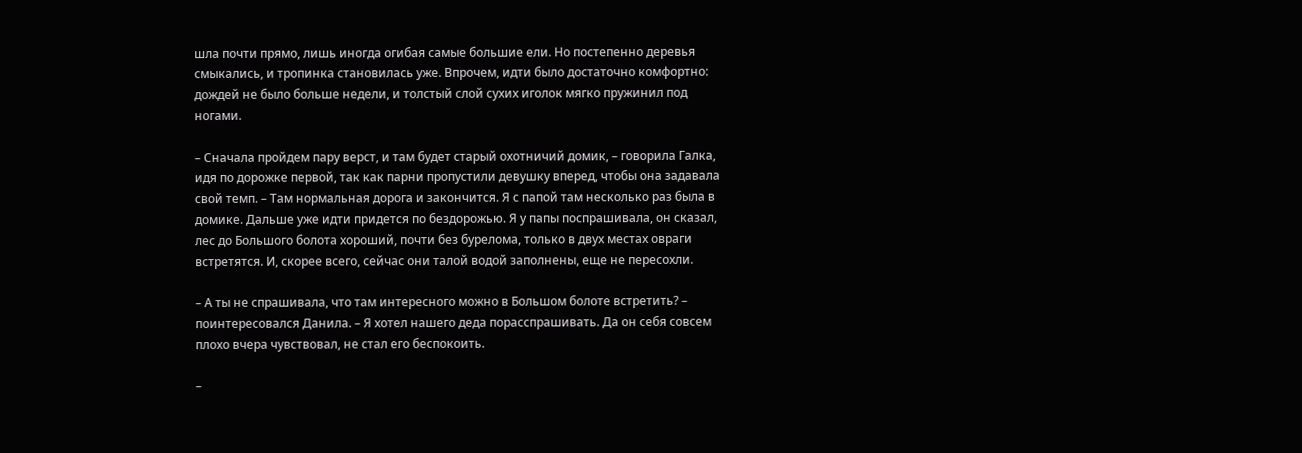шла почти прямо, лишь иногда огибая самые большие ели. Но постепенно деревья смыкались, и тропинка становилась уже. Впрочем, идти было достаточно комфортно: дождей не было больше недели, и толстый слой сухих иголок мягко пружинил под ногами.

– Сначала пройдем пару верст, и там будет старый охотничий домик, – говорила Галка, идя по дорожке первой, так как парни пропустили девушку вперед, чтобы она задавала свой темп. – Там нормальная дорога и закончится. Я с папой там несколько раз была в домике. Дальше уже идти придется по бездорожью. Я у папы поспрашивала, он сказал, лес до Большого болота хороший, почти без бурелома, только в двух местах овраги встретятся. И, скорее всего, сейчас они талой водой заполнены, еще не пересохли.

– А ты не спрашивала, что там интересного можно в Большом болоте встретить? – поинтересовался Данила. – Я хотел нашего деда порасспрашивать. Да он себя совсем плохо вчера чувствовал, не стал его беспокоить.

–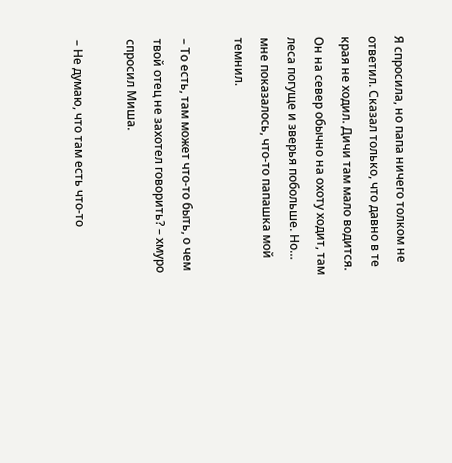Я спросила, но папа ничего толком не ответил. Сказал только, что давно в те края не ходил. Дичи там мало водится. Он на север обычно на охоту ходит, там леса погуще и зверья побольше. Но… мне показалось, что-то папашка мой темнил.

– То есть, там может что-то быть, о чем твой отец не захотел говорить? – хмуро спросил Миша.

– Не думаю, что там есть что-то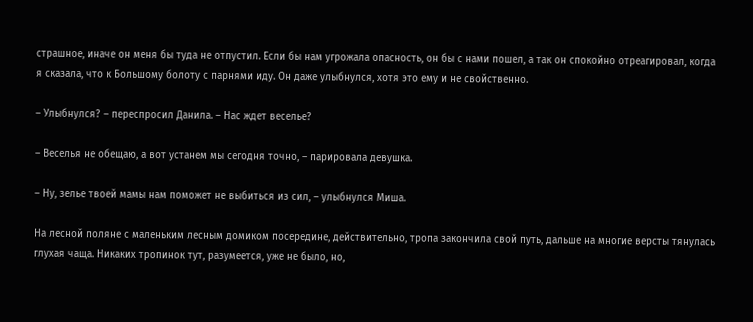страшное, иначе он меня бы туда не отпустил. Если бы нам угрожала опасность, он бы с нами пошел, а так он спокойно отреагировал, когда я сказала, что к Большому болоту с парнями иду. Он даже улыбнулся, хотя это ему и не свойственно.

– Улыбнулся? – переспросил Данила. – Нас ждет веселье?

– Веселья не обещаю, а вот устанем мы сегодня точно, – парировала девушка.

– Ну, зелье твоей мамы нам поможет не выбиться из сил, – улыбнулся Миша.

На лесной поляне с маленьким лесным домиком посередине, действительно, тропа закончила свой путь, дальше на многие версты тянулась глухая чаща. Никаких тропинок тут, разумеется, уже не было, но,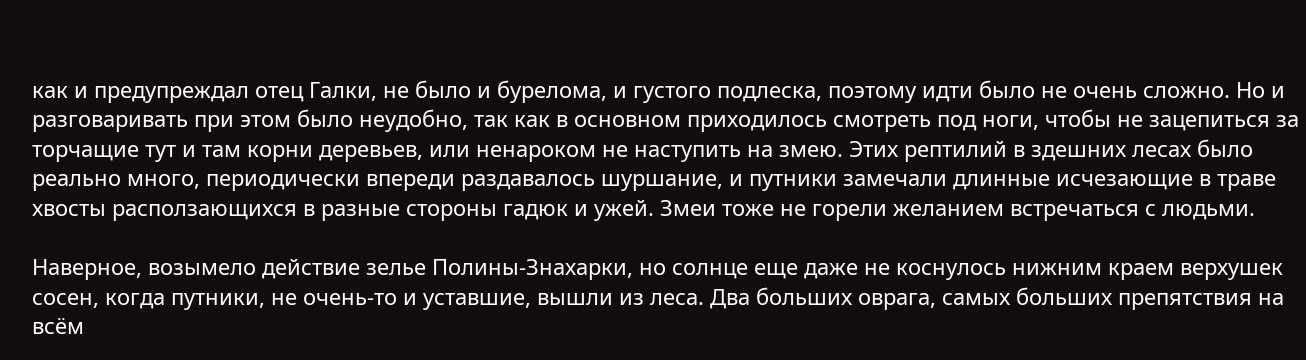как и предупреждал отец Галки, не было и бурелома, и густого подлеска, поэтому идти было не очень сложно. Но и разговаривать при этом было неудобно, так как в основном приходилось смотреть под ноги, чтобы не зацепиться за торчащие тут и там корни деревьев, или ненароком не наступить на змею. Этих рептилий в здешних лесах было реально много, периодически впереди раздавалось шуршание, и путники замечали длинные исчезающие в траве хвосты расползающихся в разные стороны гадюк и ужей. Змеи тоже не горели желанием встречаться с людьми.

Наверное, возымело действие зелье Полины-Знахарки, но солнце еще даже не коснулось нижним краем верхушек сосен, когда путники, не очень-то и уставшие, вышли из леса. Два больших оврага, самых больших препятствия на всём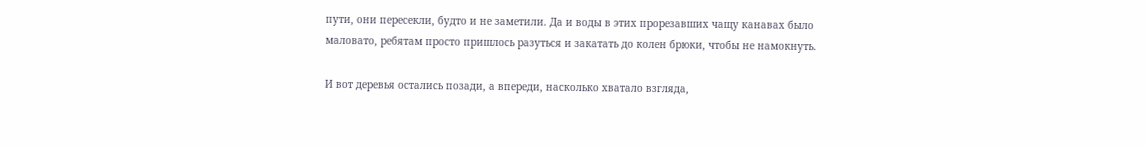пути, они пересекли, будто и не заметили. Да и воды в этих прорезавших чащу канавах было маловато, ребятам просто пришлось разуться и закатать до колен брюки, чтобы не намокнуть.

И вот деревья остались позади, а впереди, насколько хватало взгляда,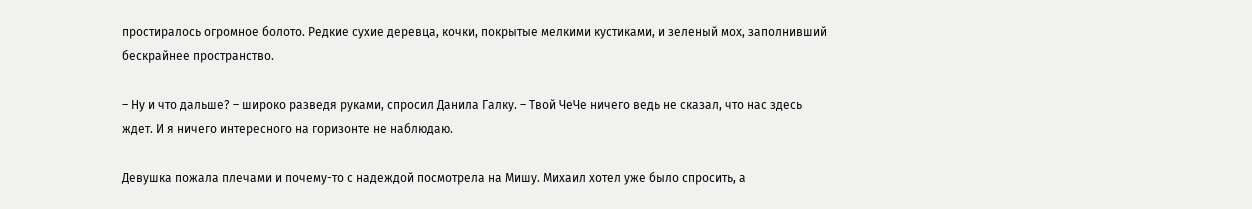простиралось огромное болото. Редкие сухие деревца, кочки, покрытые мелкими кустиками, и зеленый мох, заполнивший бескрайнее пространство.

– Ну и что дальше? – широко разведя руками, спросил Данила Галку. – Твой ЧеЧе ничего ведь не сказал, что нас здесь ждет. И я ничего интересного на горизонте не наблюдаю.

Девушка пожала плечами и почему-то с надеждой посмотрела на Мишу. Михаил хотел уже было спросить, а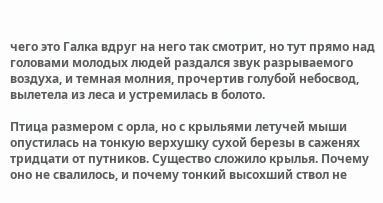чего это Галка вдруг на него так смотрит, но тут прямо над головами молодых людей раздался звук разрываемого воздуха, и темная молния, прочертив голубой небосвод, вылетела из леса и устремилась в болото.

Птица размером с орла, но с крыльями летучей мыши опустилась на тонкую верхушку сухой березы в саженях тридцати от путников. Существо сложило крылья. Почему оно не свалилось, и почему тонкий высохший ствол не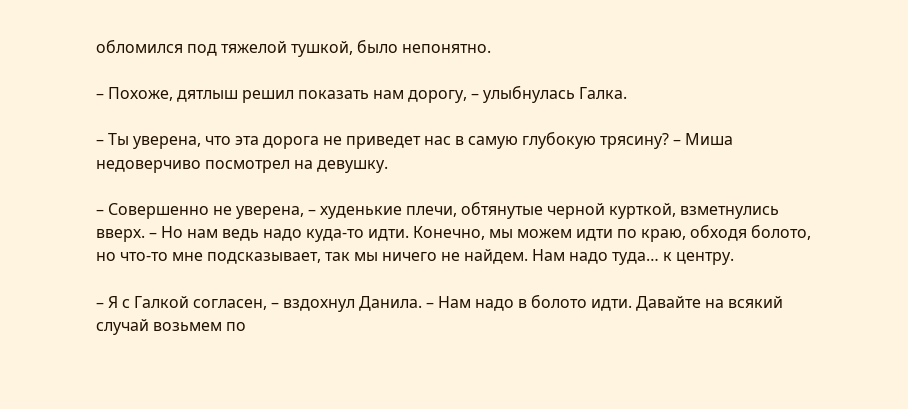обломился под тяжелой тушкой, было непонятно.

– Похоже, дятлыш решил показать нам дорогу, – улыбнулась Галка.

– Ты уверена, что эта дорога не приведет нас в самую глубокую трясину? – Миша недоверчиво посмотрел на девушку.

– Совершенно не уверена, – худенькие плечи, обтянутые черной курткой, взметнулись вверх. – Но нам ведь надо куда-то идти. Конечно, мы можем идти по краю, обходя болото, но что-то мне подсказывает, так мы ничего не найдем. Нам надо туда… к центру.

– Я с Галкой согласен, – вздохнул Данила. – Нам надо в болото идти. Давайте на всякий случай возьмем по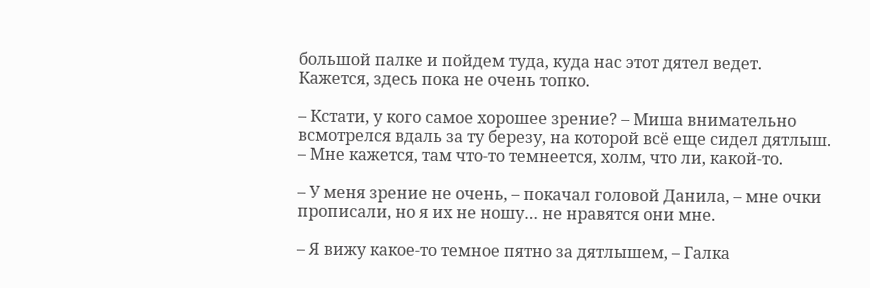большой палке и пойдем туда, куда нас этот дятел ведет. Кажется, здесь пока не очень топко.

– Кстати, у кого самое хорошее зрение? – Миша внимательно всмотрелся вдаль за ту березу, на которой всё еще сидел дятлыш. – Мне кажется, там что-то темнеется, холм, что ли, какой-то.

– У меня зрение не очень, – покачал головой Данила, – мне очки прописали, но я их не ношу… не нравятся они мне.

– Я вижу какое-то темное пятно за дятлышем, – Галка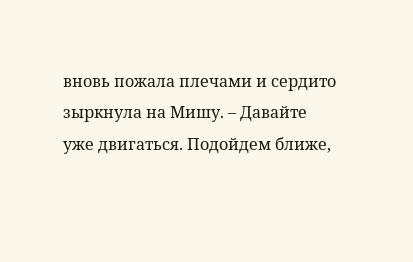вновь пожала плечами и сердито зыркнула на Мишу. – Давайте уже двигаться. Подойдем ближе,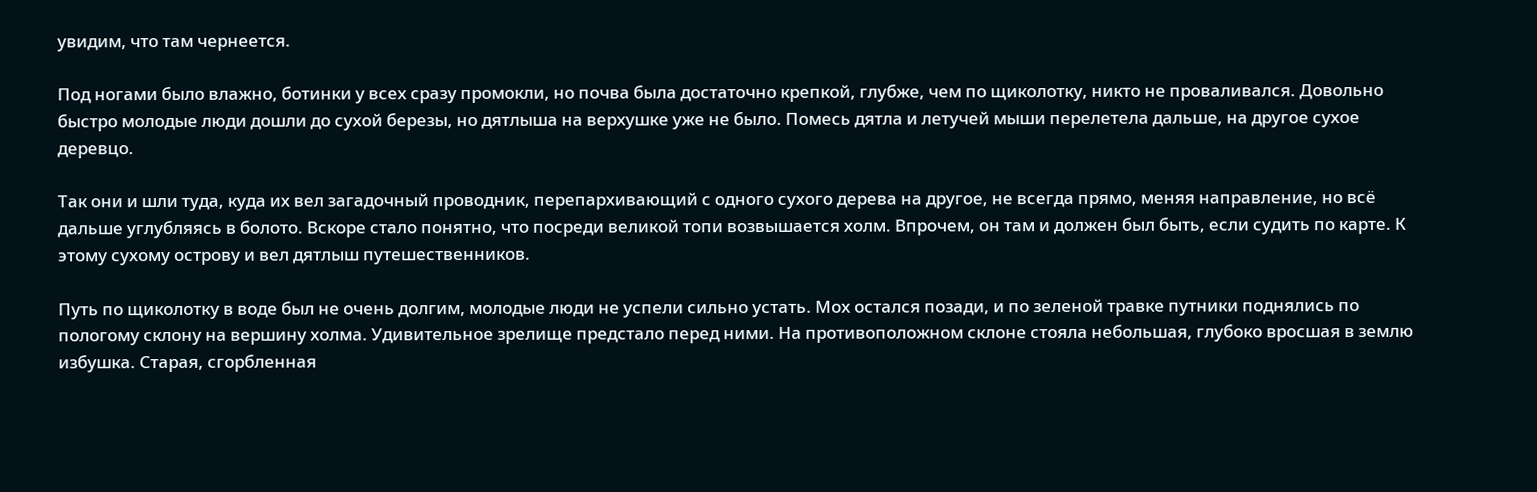увидим, что там чернеется.

Под ногами было влажно, ботинки у всех сразу промокли, но почва была достаточно крепкой, глубже, чем по щиколотку, никто не проваливался. Довольно быстро молодые люди дошли до сухой березы, но дятлыша на верхушке уже не было. Помесь дятла и летучей мыши перелетела дальше, на другое сухое деревцо.

Так они и шли туда, куда их вел загадочный проводник, перепархивающий с одного сухого дерева на другое, не всегда прямо, меняя направление, но всё дальше углубляясь в болото. Вскоре стало понятно, что посреди великой топи возвышается холм. Впрочем, он там и должен был быть, если судить по карте. К этому сухому острову и вел дятлыш путешественников.

Путь по щиколотку в воде был не очень долгим, молодые люди не успели сильно устать. Мох остался позади, и по зеленой травке путники поднялись по пологому склону на вершину холма. Удивительное зрелище предстало перед ними. На противоположном склоне стояла небольшая, глубоко вросшая в землю избушка. Старая, сгорбленная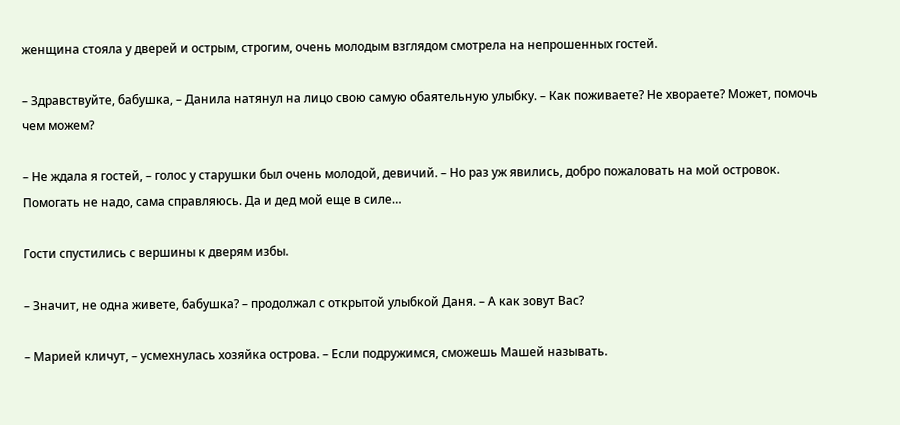женщина стояла у дверей и острым, строгим, очень молодым взглядом смотрела на непрошенных гостей.

– Здравствуйте, бабушка, – Данила натянул на лицо свою самую обаятельную улыбку. – Как поживаете? Не хвораете? Может, помочь чем можем?

– Не ждала я гостей, – голос у старушки был очень молодой, девичий. – Но раз уж явились, добро пожаловать на мой островок. Помогать не надо, сама справляюсь. Да и дед мой еще в силе…

Гости спустились с вершины к дверям избы.

– Значит, не одна живете, бабушка? – продолжал с открытой улыбкой Даня. – А как зовут Вас?

– Марией кличут, – усмехнулась хозяйка острова. – Если подружимся, сможешь Машей называть.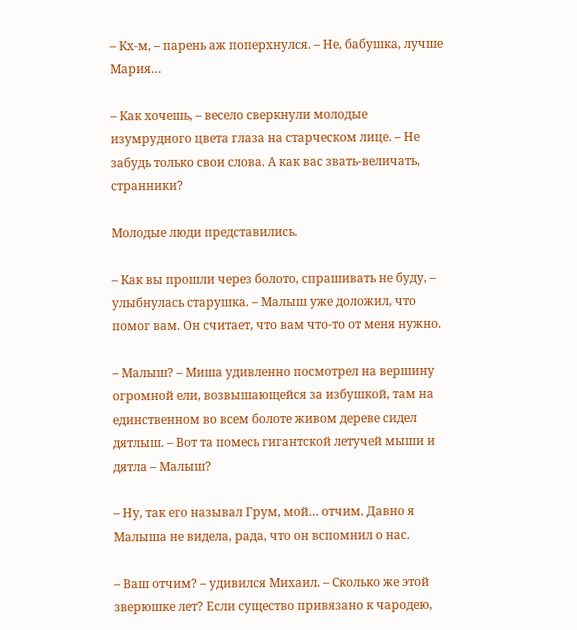– Кх-м, – парень аж поперхнулся. – Не, бабушка, лучше Мария…

– Как хочешь, – весело сверкнули молодые изумрудного цвета глаза на старческом лице. – Не забудь только свои слова. А как вас звать-величать, странники?

Молодые люди представились.

– Как вы прошли через болото, спрашивать не буду, – улыбнулась старушка. – Малыш уже доложил, что помог вам. Он считает, что вам что-то от меня нужно.

– Малыш? – Миша удивленно посмотрел на вершину огромной ели, возвышающейся за избушкой, там на единственном во всем болоте живом дереве сидел дятлыш. – Вот та помесь гигантской летучей мыши и дятла – Малыш?

– Ну, так его называл Грум, мой… отчим. Давно я Малыша не видела, рада, что он вспомнил о нас.

– Ваш отчим? – удивился Михаил. – Сколько же этой зверюшке лет? Если существо привязано к чародею,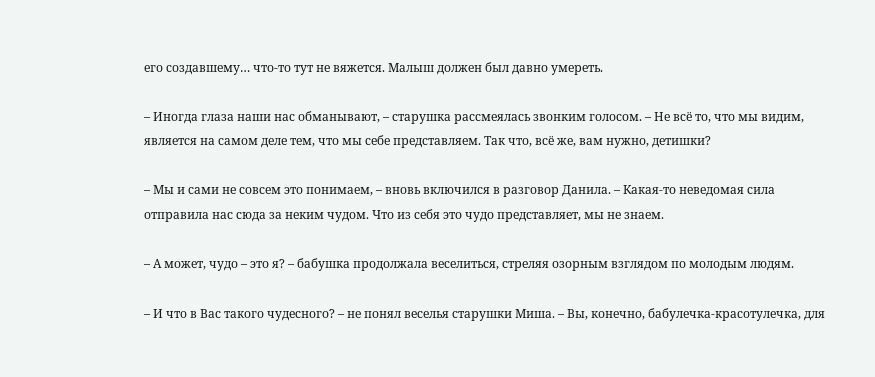его создавшему… что-то тут не вяжется. Малыш должен был давно умереть.

– Иногда глаза наши нас обманывают, – старушка рассмеялась звонким голосом. – Не всё то, что мы видим, является на самом деле тем, что мы себе представляем. Так что, всё же, вам нужно, детишки?

– Мы и сами не совсем это понимаем, – вновь включился в разговор Данила. – Какая-то неведомая сила отправила нас сюда за неким чудом. Что из себя это чудо представляет, мы не знаем.

– А может, чудо – это я? – бабушка продолжала веселиться, стреляя озорным взглядом по молодым людям.

– И что в Вас такого чудесного? – не понял веселья старушки Миша. – Вы, конечно, бабулечка-красотулечка, для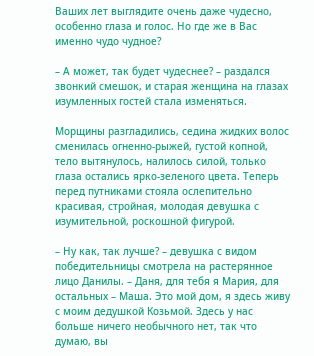Ваших лет выглядите очень даже чудесно, особенно глаза и голос. Но где же в Вас именно чудо чудное?

– А может, так будет чудеснее? – раздался звонкий смешок, и старая женщина на глазах изумленных гостей стала изменяться.

Морщины разгладились, седина жидких волос сменилась огненно-рыжей, густой копной, тело вытянулось, налилось силой, только глаза остались ярко-зеленого цвета. Теперь перед путниками стояла ослепительно красивая, стройная, молодая девушка с изумительной, роскошной фигурой.

– Ну как, так лучше? – девушка с видом победительницы смотрела на растерянное лицо Данилы. – Даня, для тебя я Мария, для остальных – Маша. Это мой дом, я здесь живу с моим дедушкой Козьмой. Здесь у нас больше ничего необычного нет, так что думаю, вы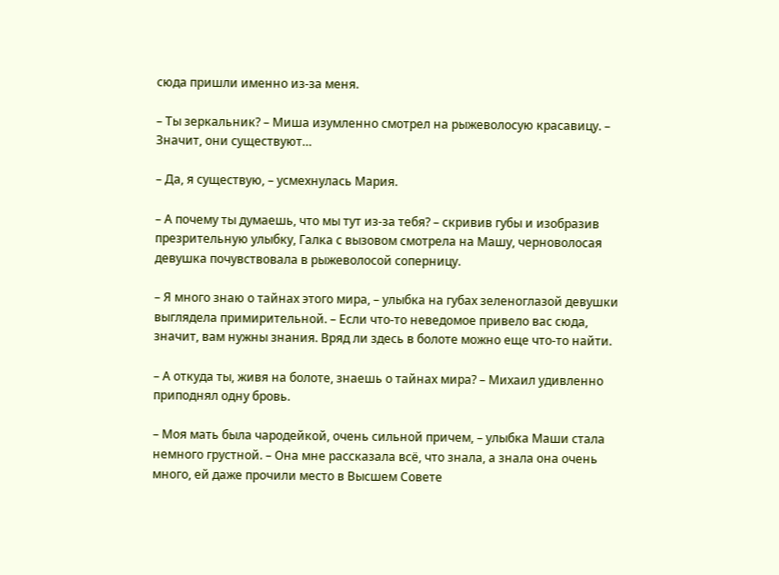сюда пришли именно из-за меня.

– Ты зеркальник? – Миша изумленно смотрел на рыжеволосую красавицу. – Значит, они существуют…

– Да, я существую, – усмехнулась Мария.

– А почему ты думаешь, что мы тут из-за тебя? – скривив губы и изобразив презрительную улыбку, Галка с вызовом смотрела на Машу, черноволосая девушка почувствовала в рыжеволосой соперницу.

– Я много знаю о тайнах этого мира, – улыбка на губах зеленоглазой девушки выглядела примирительной. – Если что-то неведомое привело вас сюда, значит, вам нужны знания. Вряд ли здесь в болоте можно еще что-то найти.

– А откуда ты, живя на болоте, знаешь о тайнах мира? – Михаил удивленно приподнял одну бровь.

– Моя мать была чародейкой, очень сильной причем, – улыбка Маши стала немного грустной. – Она мне рассказала всё, что знала, а знала она очень много, ей даже прочили место в Высшем Совете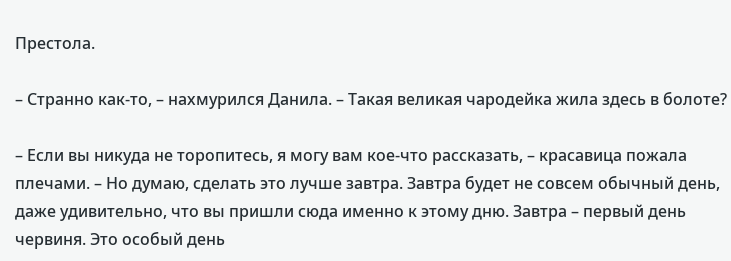Престола.

– Странно как-то, – нахмурился Данила. – Такая великая чародейка жила здесь в болоте?

– Если вы никуда не торопитесь, я могу вам кое-что рассказать, – красавица пожала плечами. – Но думаю, сделать это лучше завтра. Завтра будет не совсем обычный день, даже удивительно, что вы пришли сюда именно к этому дню. Завтра – первый день червиня. Это особый день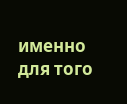именно для того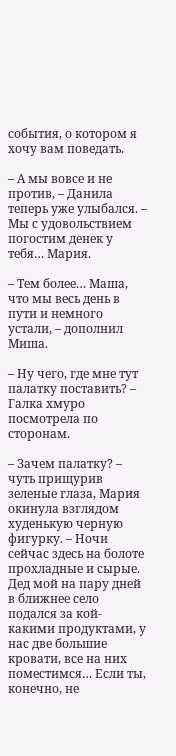события, о котором я хочу вам поведать.

– А мы вовсе и не против, – Данила теперь уже улыбался. – Мы с удовольствием погостим денек у тебя… Мария.

– Тем более… Маша, что мы весь день в пути и немного устали, – дополнил Миша.

– Ну чего, где мне тут палатку поставить? – Галка хмуро посмотрела по сторонам.

– Зачем палатку? – чуть прищурив зеленые глаза, Мария окинула взглядом худенькую черную фигурку. – Ночи сейчас здесь на болоте прохладные и сырые. Дед мой на пару дней в ближнее село подался за кой-какими продуктами, у нас две большие кровати, все на них поместимся… Если ты, конечно, не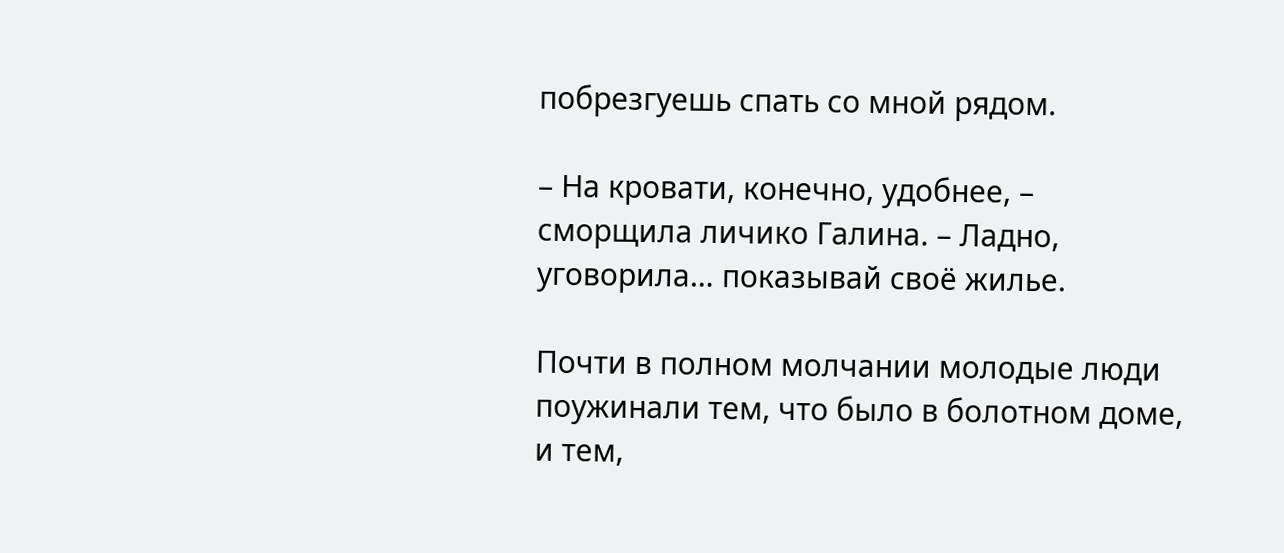побрезгуешь спать со мной рядом.

– На кровати, конечно, удобнее, – сморщила личико Галина. – Ладно, уговорила… показывай своё жилье.

Почти в полном молчании молодые люди поужинали тем, что было в болотном доме, и тем,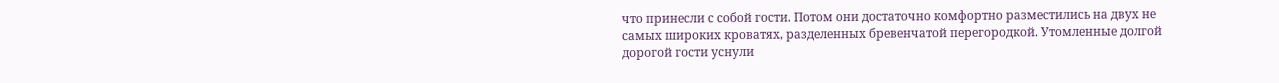что принесли с собой гости. Потом они достаточно комфортно разместились на двух не самых широких кроватях, разделенных бревенчатой перегородкой. Утомленные долгой дорогой гости уснули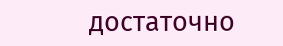достаточно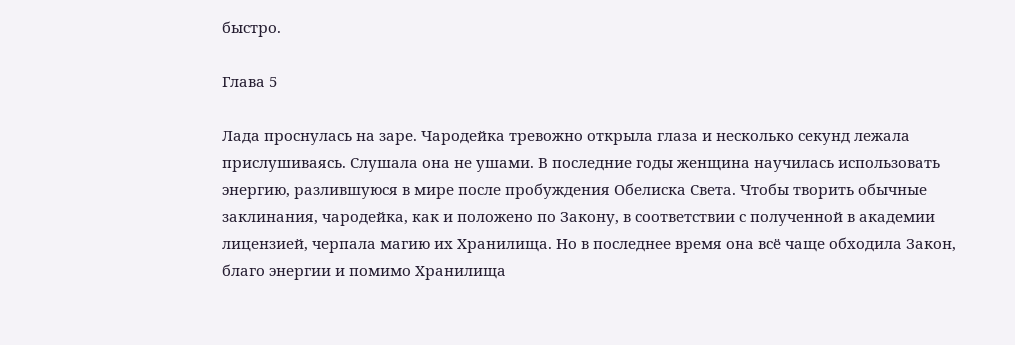быстро.

Глава 5

Лада проснулась на заре. Чародейка тревожно открыла глаза и несколько секунд лежала прислушиваясь. Слушала она не ушами. В последние годы женщина научилась использовать энергию, разлившуюся в мире после пробуждения Обелиска Света. Чтобы творить обычные заклинания, чародейка, как и положено по Закону, в соответствии с полученной в академии лицензией, черпала магию их Хранилища. Но в последнее время она всё чаще обходила Закон, благо энергии и помимо Хранилища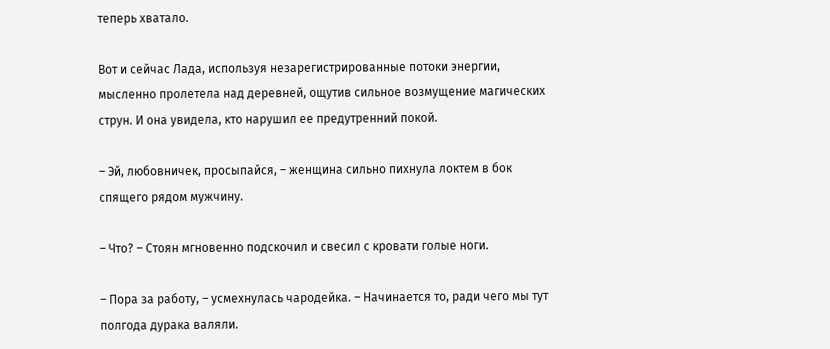теперь хватало.

Вот и сейчас Лада, используя незарегистрированные потоки энергии, мысленно пролетела над деревней, ощутив сильное возмущение магических струн. И она увидела, кто нарушил ее предутренний покой.

– Эй, любовничек, просыпайся, – женщина сильно пихнула локтем в бок спящего рядом мужчину.

– Что? – Стоян мгновенно подскочил и свесил с кровати голые ноги.

– Пора за работу, – усмехнулась чародейка. – Начинается то, ради чего мы тут полгода дурака валяли.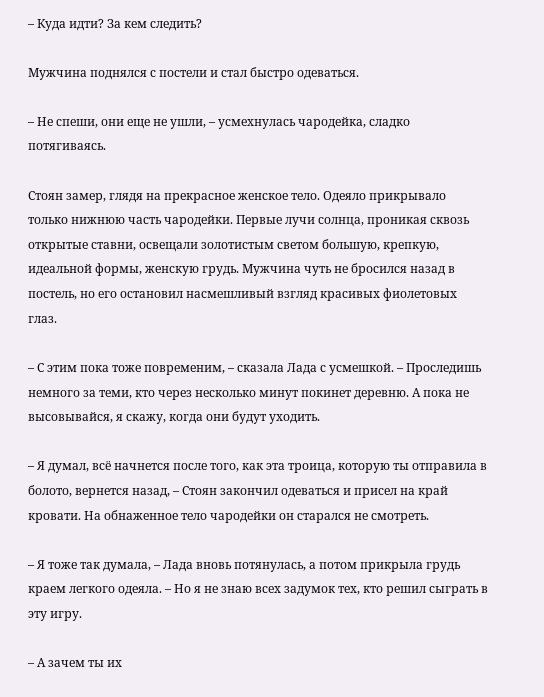– Куда идти? За кем следить?

Мужчина поднялся с постели и стал быстро одеваться.

– Не спеши, они еще не ушли, – усмехнулась чародейка, сладко потягиваясь.

Стоян замер, глядя на прекрасное женское тело. Одеяло прикрывало только нижнюю часть чародейки. Первые лучи солнца, проникая сквозь открытые ставни, освещали золотистым светом большую, крепкую, идеальной формы, женскую грудь. Мужчина чуть не бросился назад в постель, но его остановил насмешливый взгляд красивых фиолетовых глаз.

– С этим пока тоже повременим, – сказала Лада с усмешкой. – Проследишь немного за теми, кто через несколько минут покинет деревню. А пока не высовывайся, я скажу, когда они будут уходить.

– Я думал, всё начнется после того, как эта троица, которую ты отправила в болото, вернется назад, – Стоян закончил одеваться и присел на край кровати. На обнаженное тело чародейки он старался не смотреть.

– Я тоже так думала, – Лада вновь потянулась, а потом прикрыла грудь краем легкого одеяла. – Но я не знаю всех задумок тех, кто решил сыграть в эту игру.

– А зачем ты их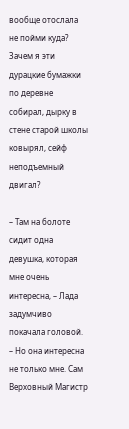вообще отослала не пойми куда? Зачем я эти дурацкие бумажки по деревне собирал, дырку в стене старой школы ковырял, сейф неподъемный двигал?

– Там на болоте сидит одна девушка, которая мне очень интересна, – Лада задумчиво покачала головой. – Но она интересна не только мне. Сам Верховный Магистр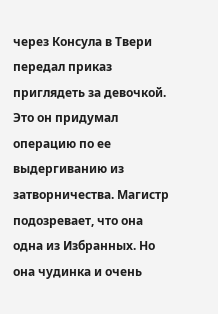через Консула в Твери передал приказ приглядеть за девочкой. Это он придумал операцию по ее выдергиванию из затворничества. Магистр подозревает, что она одна из Избранных. Но она чудинка и очень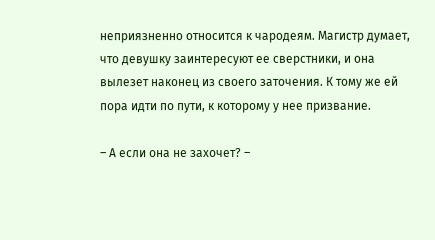неприязненно относится к чародеям. Магистр думает, что девушку заинтересуют ее сверстники, и она вылезет наконец из своего заточения. К тому же ей пора идти по пути, к которому у нее призвание.

– А если она не захочет? –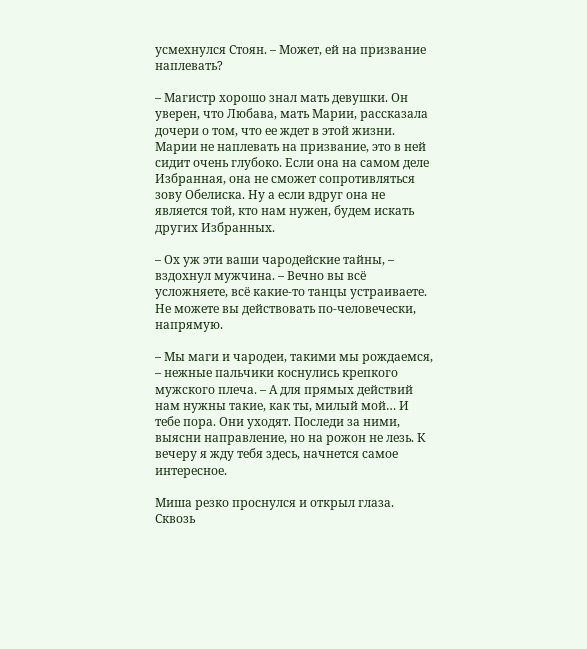усмехнулся Стоян. – Может, ей на призвание наплевать?

– Магистр хорошо знал мать девушки. Он уверен, что Любава, мать Марии, рассказала дочери о том, что ее ждет в этой жизни. Марии не наплевать на призвание, это в ней сидит очень глубоко. Если она на самом деле Избранная, она не сможет сопротивляться зову Обелиска. Ну а если вдруг она не является той, кто нам нужен, будем искать других Избранных.

– Ох уж эти ваши чародейские тайны, – вздохнул мужчина. – Вечно вы всё усложняете, всё какие-то танцы устраиваете. Не можете вы действовать по-человечески, напрямую.

– Мы маги и чародеи, такими мы рождаемся, – нежные пальчики коснулись крепкого мужского плеча. – А для прямых действий нам нужны такие, как ты, милый мой… И тебе пора. Они уходят. Последи за ними, выясни направление, но на рожон не лезь. К вечеру я жду тебя здесь, начнется самое интересное.

Миша резко проснулся и открыл глаза. Сквозь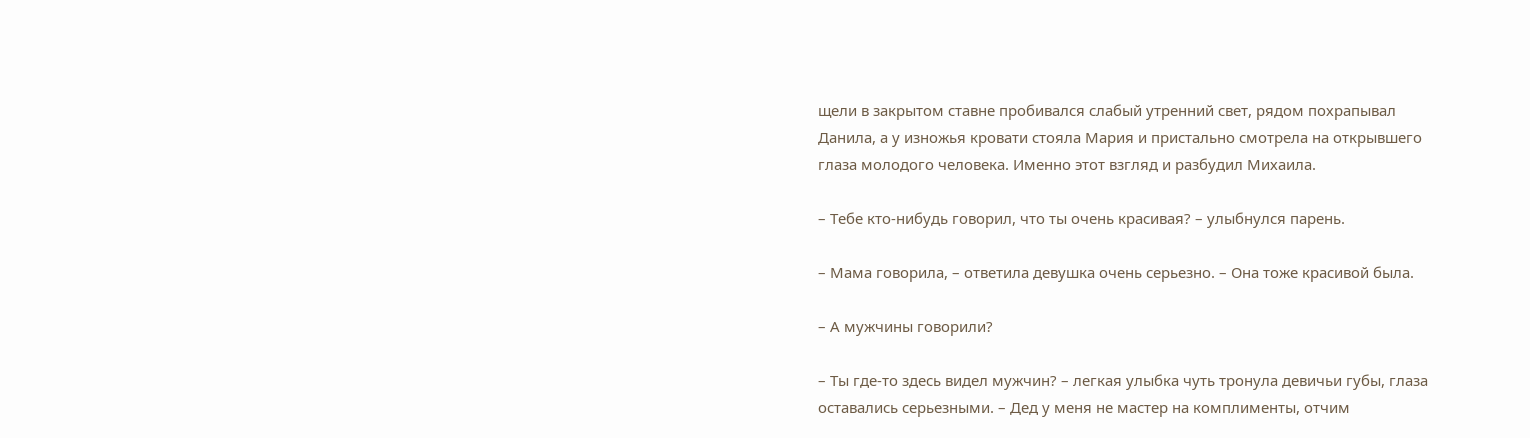щели в закрытом ставне пробивался слабый утренний свет, рядом похрапывал Данила, а у изножья кровати стояла Мария и пристально смотрела на открывшего глаза молодого человека. Именно этот взгляд и разбудил Михаила.

– Тебе кто-нибудь говорил, что ты очень красивая? – улыбнулся парень.

– Мама говорила, – ответила девушка очень серьезно. – Она тоже красивой была.

– А мужчины говорили?

– Ты где-то здесь видел мужчин? – легкая улыбка чуть тронула девичьи губы, глаза оставались серьезными. – Дед у меня не мастер на комплименты, отчим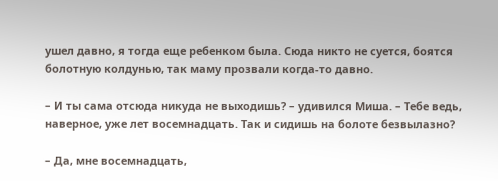ушел давно, я тогда еще ребенком была. Сюда никто не суется, боятся болотную колдунью, так маму прозвали когда-то давно.

– И ты сама отсюда никуда не выходишь? – удивился Миша. – Тебе ведь, наверное, уже лет восемнадцать. Так и сидишь на болоте безвылазно?

– Да, мне восемнадцать,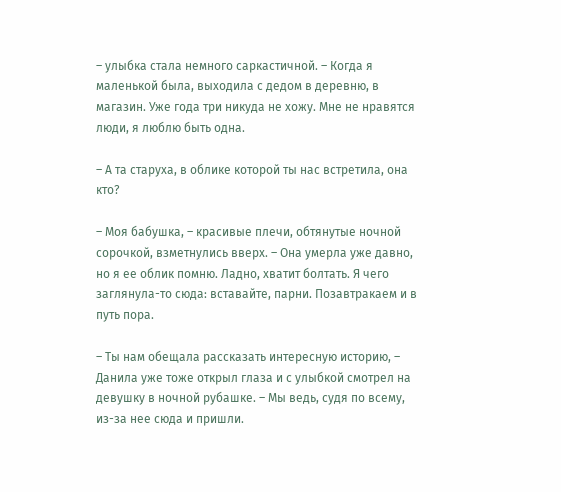– улыбка стала немного саркастичной. – Когда я маленькой была, выходила с дедом в деревню, в магазин. Уже года три никуда не хожу. Мне не нравятся люди, я люблю быть одна.

– А та старуха, в облике которой ты нас встретила, она кто?

– Моя бабушка, – красивые плечи, обтянутые ночной сорочкой, взметнулись вверх. – Она умерла уже давно, но я ее облик помню. Ладно, хватит болтать. Я чего заглянула-то сюда: вставайте, парни. Позавтракаем и в путь пора.

– Ты нам обещала рассказать интересную историю, – Данила уже тоже открыл глаза и с улыбкой смотрел на девушку в ночной рубашке. – Мы ведь, судя по всему, из-за нее сюда и пришли.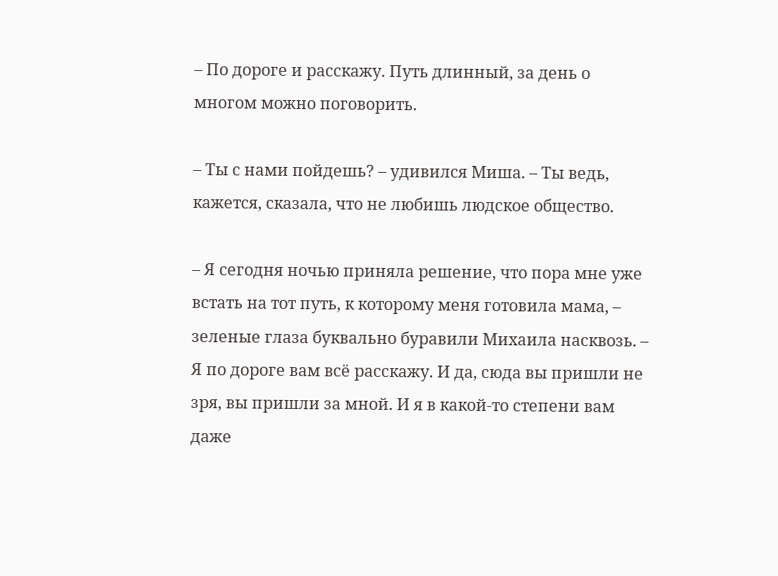– По дороге и расскажу. Путь длинный, за день о многом можно поговорить.

– Ты с нами пойдешь? – удивился Миша. – Ты ведь, кажется, сказала, что не любишь людское общество.

– Я сегодня ночью приняла решение, что пора мне уже встать на тот путь, к которому меня готовила мама, – зеленые глаза буквально буравили Михаила насквозь. – Я по дороге вам всё расскажу. И да, сюда вы пришли не зря, вы пришли за мной. И я в какой-то степени вам даже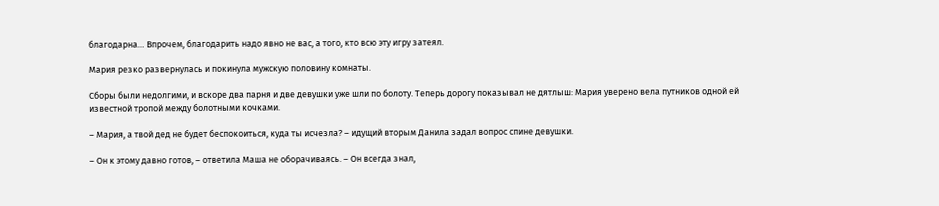благодарна… Впрочем, благодарить надо явно не вас, а того, кто всю эту игру затеял.

Мария резко развернулась и покинула мужскую половину комнаты.

Сборы были недолгими, и вскоре два парня и две девушки уже шли по болоту. Теперь дорогу показывал не дятлыш: Мария уверено вела путников одной ей известной тропой между болотными кочками.

– Мария, а твой дед не будет беспокоиться, куда ты исчезла? – идущий вторым Данила задал вопрос спине девушки.

– Он к этому давно готов, – ответила Маша не оборачиваясь. – Он всегда знал,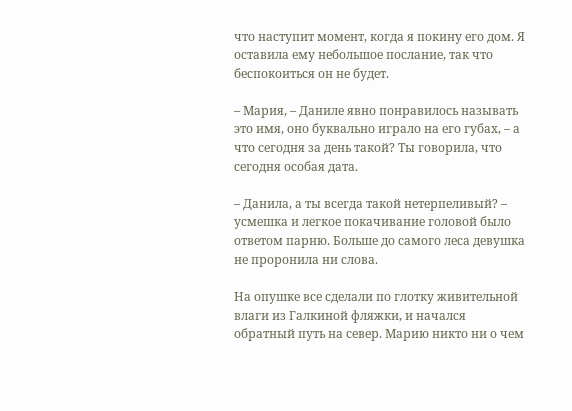что наступит момент, когда я покину его дом. Я оставила ему небольшое послание, так что беспокоиться он не будет.

– Мария, – Даниле явно понравилось называть это имя, оно буквально играло на его губах, – а что сегодня за день такой? Ты говорила, что сегодня особая дата.

– Данила, а ты всегда такой нетерпеливый? – усмешка и легкое покачивание головой было ответом парню. Больше до самого леса девушка не проронила ни слова.

На опушке все сделали по глотку живительной влаги из Галкиной фляжки, и начался обратный путь на север. Марию никто ни о чем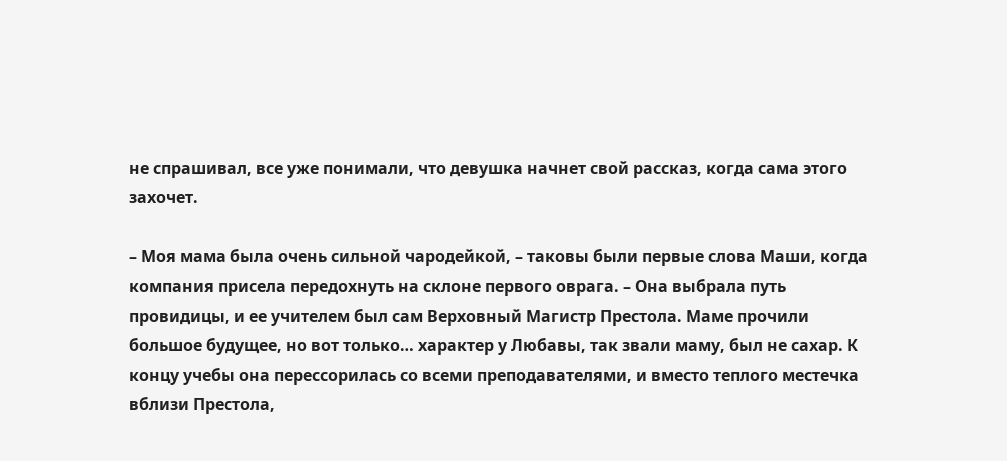не спрашивал, все уже понимали, что девушка начнет свой рассказ, когда сама этого захочет.

– Моя мама была очень сильной чародейкой, – таковы были первые слова Маши, когда компания присела передохнуть на склоне первого оврага. – Она выбрала путь провидицы, и ее учителем был сам Верховный Магистр Престола. Маме прочили большое будущее, но вот только… характер у Любавы, так звали маму, был не сахар. К концу учебы она перессорилась со всеми преподавателями, и вместо теплого местечка вблизи Престола,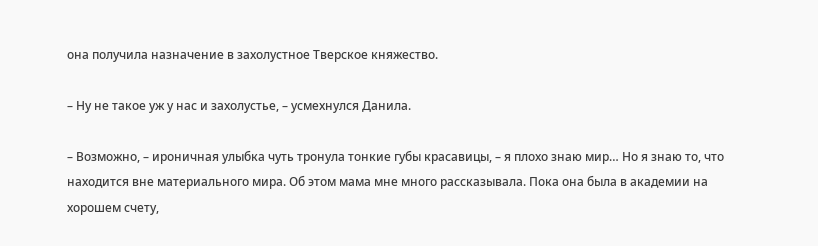она получила назначение в захолустное Тверское княжество.

– Ну не такое уж у нас и захолустье, – усмехнулся Данила.

– Возможно, – ироничная улыбка чуть тронула тонкие губы красавицы, – я плохо знаю мир… Но я знаю то, что находится вне материального мира. Об этом мама мне много рассказывала. Пока она была в академии на хорошем счету,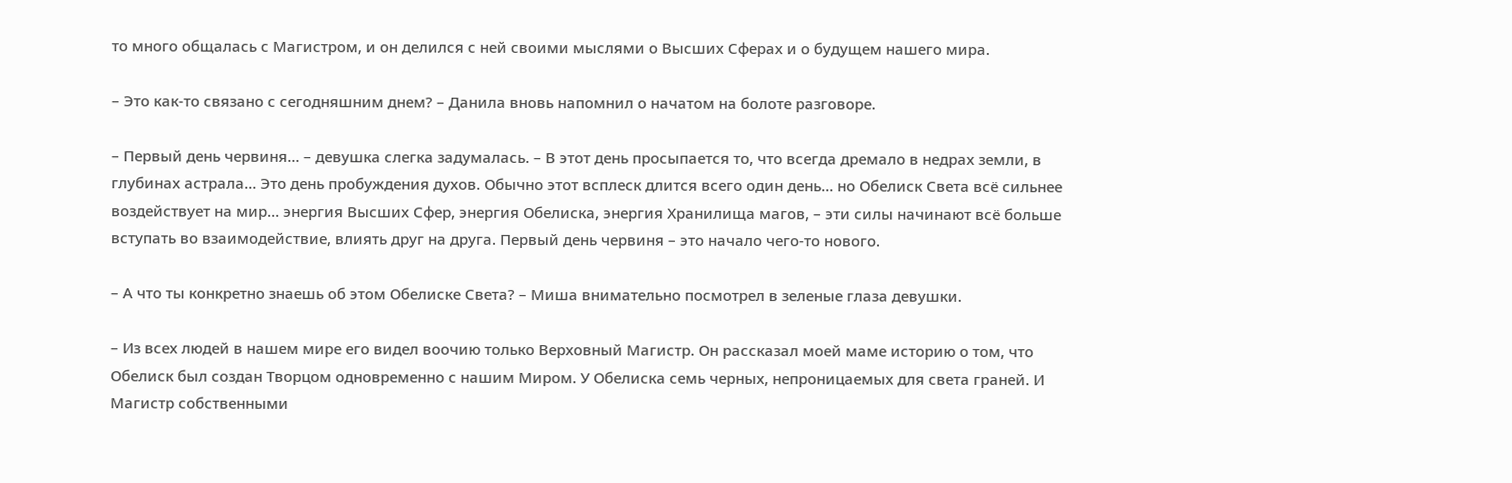то много общалась с Магистром, и он делился с ней своими мыслями о Высших Сферах и о будущем нашего мира.

– Это как-то связано с сегодняшним днем? – Данила вновь напомнил о начатом на болоте разговоре.

– Первый день червиня… – девушка слегка задумалась. – В этот день просыпается то, что всегда дремало в недрах земли, в глубинах астрала… Это день пробуждения духов. Обычно этот всплеск длится всего один день… но Обелиск Света всё сильнее воздействует на мир… энергия Высших Сфер, энергия Обелиска, энергия Хранилища магов, – эти силы начинают всё больше вступать во взаимодействие, влиять друг на друга. Первый день червиня – это начало чего-то нового.

– А что ты конкретно знаешь об этом Обелиске Света? – Миша внимательно посмотрел в зеленые глаза девушки.

– Из всех людей в нашем мире его видел воочию только Верховный Магистр. Он рассказал моей маме историю о том, что Обелиск был создан Творцом одновременно с нашим Миром. У Обелиска семь черных, непроницаемых для света граней. И Магистр собственными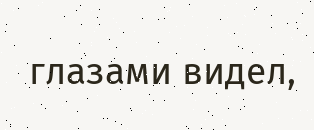глазами видел,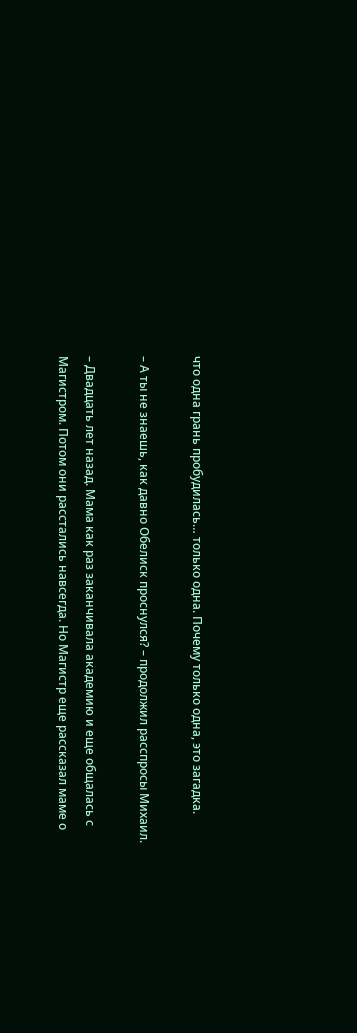что одна грань пробудилась… только одна. Почему только одна, это загадка.

– А ты не знаешь, как давно Обелиск проснулся? – продолжил расспросы Михаил.

– Двадцать лет назад. Мама как раз заканчивала академию и еще общалась с Магистром. Потом они расстались навсегда. Но Магистр еще рассказал маме о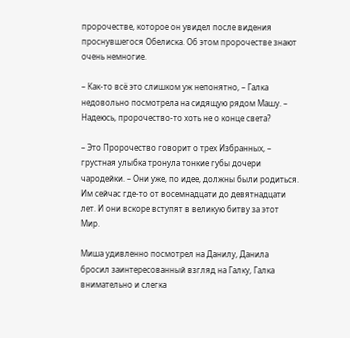пророчестве, которое он увидел после видения проснувшегося Обелиска. Об этом пророчестве знают очень немногие.

– Как-то всё это слишком уж непонятно, – Галка недовольно посмотрела на сидящую рядом Машу. – Надеюсь, пророчество-то хоть не о конце света?

– Это Пророчество говорит о трех Избранных, – грустная улыбка тронула тонкие губы дочери чародейки. – Они уже, по идее, должны были родиться. Им сейчас где-то от восемнадцати до девятнадцати лет. И они вскоре вступят в великую битву за этот Мир.

Миша удивленно посмотрел на Данилу, Данила бросил заинтересованный взгляд на Галку, Галка внимательно и слегка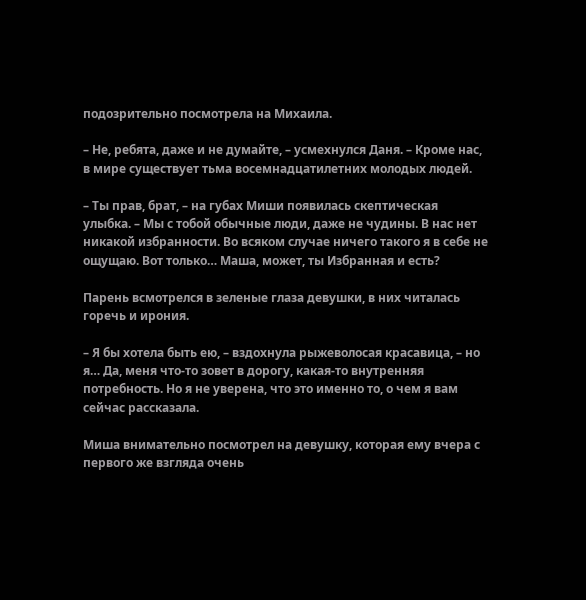подозрительно посмотрела на Михаила.

– Не, ребята, даже и не думайте, – усмехнулся Даня. – Кроме нас, в мире существует тьма восемнадцатилетних молодых людей.

– Ты прав, брат, – на губах Миши появилась скептическая улыбка. – Мы с тобой обычные люди, даже не чудины. В нас нет никакой избранности. Во всяком случае ничего такого я в себе не ощущаю. Вот только… Маша, может, ты Избранная и есть?

Парень всмотрелся в зеленые глаза девушки, в них читалась горечь и ирония.

– Я бы хотела быть ею, – вздохнула рыжеволосая красавица, – но я… Да, меня что-то зовет в дорогу, какая-то внутренняя потребность. Но я не уверена, что это именно то, о чем я вам сейчас рассказала.

Миша внимательно посмотрел на девушку, которая ему вчера с первого же взгляда очень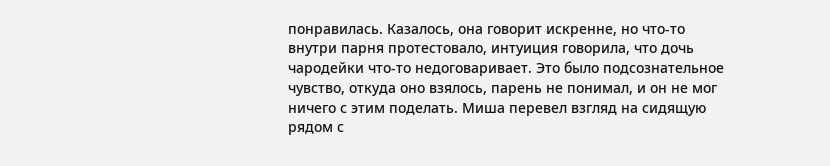понравилась. Казалось, она говорит искренне, но что-то внутри парня протестовало, интуиция говорила, что дочь чародейки что-то недоговаривает. Это было подсознательное чувство, откуда оно взялось, парень не понимал, и он не мог ничего с этим поделать. Миша перевел взгляд на сидящую рядом с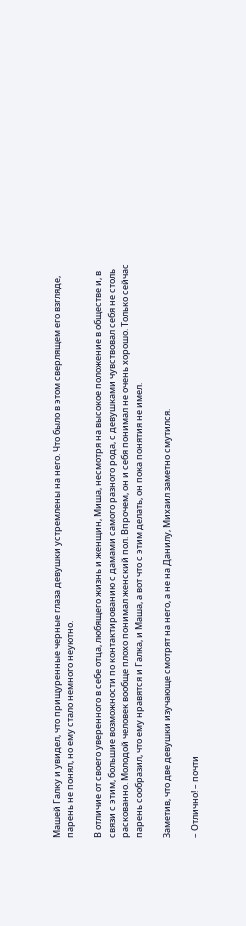Машей Галку и увидел, что прищуренные черные глаза девушки устремлены на него. Что было в этом сверлящем его взгляде, парень не понял, но ему стало немного неуютно.

В отличие от своего уверенного в себе отца, любящего жизнь и женщин, Миша, несмотря на высокое положение в обществе и, в связи с этим, большие возможности по контактированию с дамами самого разного рода, с девушками чувствовал себя не столь раскованно. Молодой человек вообще плохо понимал женский пол. Впрочем, он и себя понимал не очень хорошо. Только сейчас парень сообразил, что ему нравятся и Галка, и Маша, а вот что с этим делать, он пока понятия не имел.

Заметив, что две девушки изучающе смотрят на него, а не на Данилу, Михаил заметно смутился.

– Отлично! – почти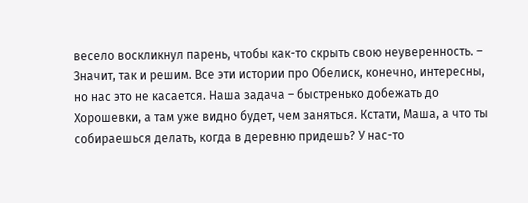весело воскликнул парень, чтобы как-то скрыть свою неуверенность. – Значит, так и решим. Все эти истории про Обелиск, конечно, интересны, но нас это не касается. Наша задача – быстренько добежать до Хорошевки, а там уже видно будет, чем заняться. Кстати, Маша, а что ты собираешься делать, когда в деревню придешь? У нас-то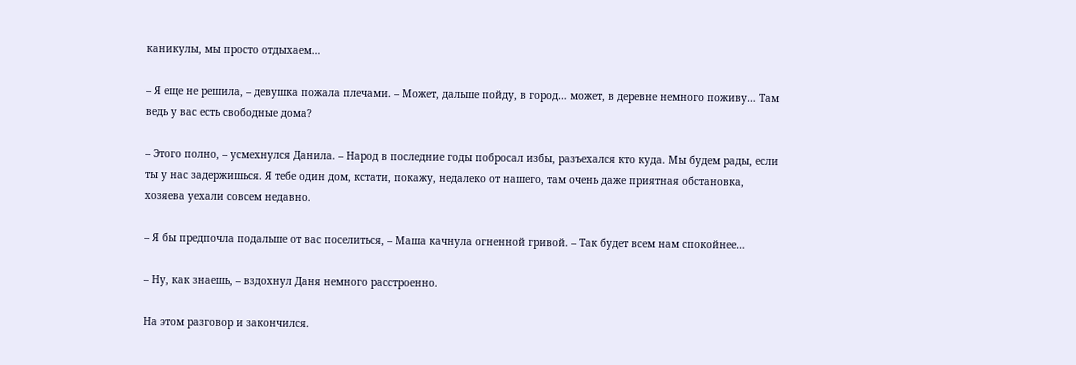каникулы, мы просто отдыхаем…

– Я еще не решила, – девушка пожала плечами. – Может, дальше пойду, в город… может, в деревне немного поживу… Там ведь у вас есть свободные дома?

– Этого полно, – усмехнулся Данила. – Народ в последние годы побросал избы, разъехался кто куда. Мы будем рады, если ты у нас задержишься. Я тебе один дом, кстати, покажу, недалеко от нашего, там очень даже приятная обстановка, хозяева уехали совсем недавно.

– Я бы предпочла подальше от вас поселиться, – Маша качнула огненной гривой. – Так будет всем нам спокойнее…

– Ну, как знаешь, – вздохнул Даня немного расстроенно.

На этом разговор и закончился.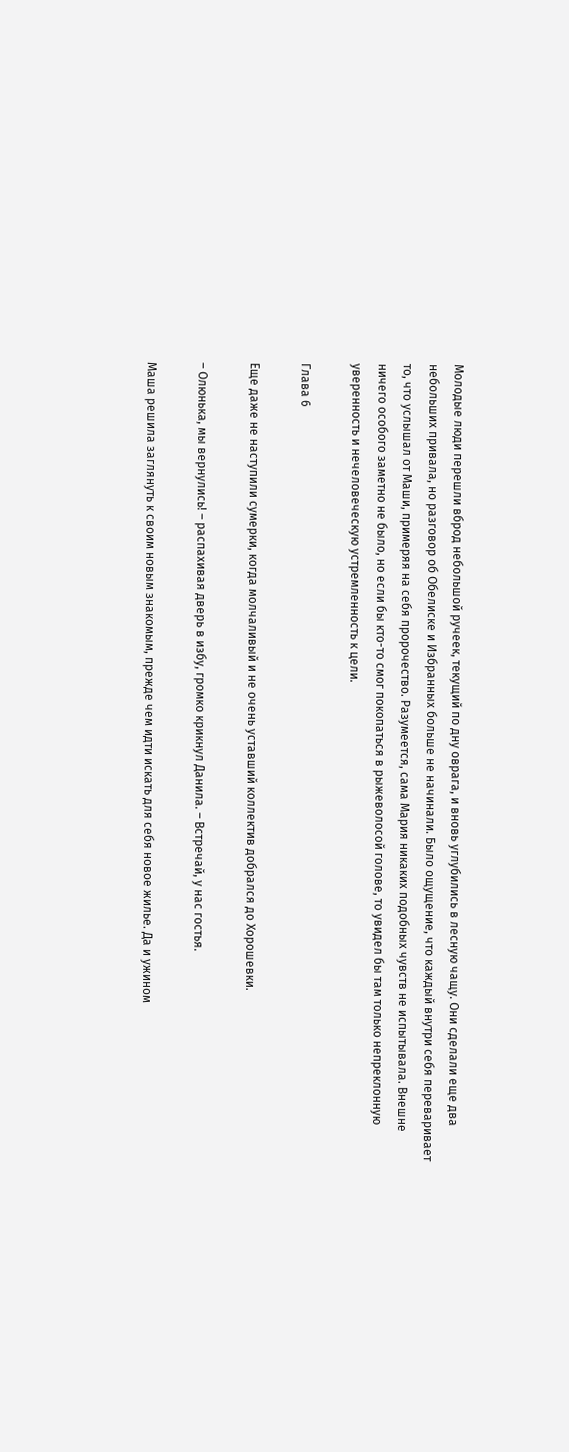Молодые люди перешли вброд небольшой ручеек, текущий по дну оврага, и вновь углубились в лесную чащу. Они сделали еще два небольших привала, но разговор об Обелиске и Избранных больше не начинали. Было ощущение, что каждый внутри себя переваривает то, что услышал от Маши, примеряя на себя пророчество. Разумеется, сама Мария никаких подобных чувств не испытывала. Внешне ничего особого заметно не было, но если бы кто-то смог покопаться в рыжеволосой голове, то увидел бы там только непреклонную уверенность и нечеловеческую устремленность к цели.

Глава 6

Еще даже не наступили сумерки, когда молчаливый и не очень уставший коллектив добрался до Хорошевки.

– Олюнька, мы вернулись! – распахивая дверь в избу, громко крикнул Данила. – Встречай, у нас гостья.

Маша решила заглянуть к своим новым знакомым, прежде чем идти искать для себя новое жилье. Да и ужином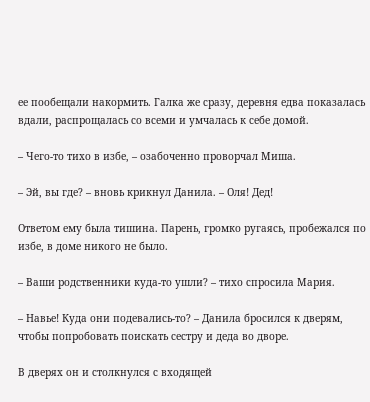ее пообещали накормить. Галка же сразу, деревня едва показалась вдали, распрощалась со всеми и умчалась к себе домой.

– Чего-то тихо в избе, – озабоченно проворчал Миша.

– Эй, вы где? – вновь крикнул Данила. – Оля! Дед!

Ответом ему была тишина. Парень, громко ругаясь, пробежался по избе, в доме никого не было.

– Ваши родственники куда-то ушли? – тихо спросила Мария.

– Навье! Куда они подевались-то? – Данила бросился к дверям, чтобы попробовать поискать сестру и деда во дворе.

В дверях он и столкнулся с входящей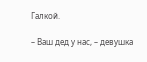Галкой.

– Ваш дед у нас, – девушка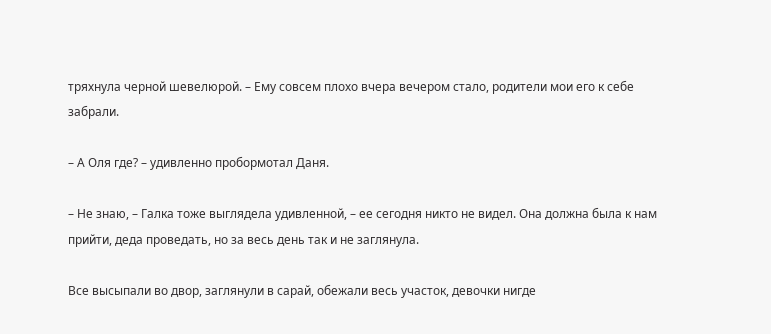тряхнула черной шевелюрой. – Ему совсем плохо вчера вечером стало, родители мои его к себе забрали.

– А Оля где? – удивленно пробормотал Даня.

– Не знаю, – Галка тоже выглядела удивленной, – ее сегодня никто не видел. Она должна была к нам прийти, деда проведать, но за весь день так и не заглянула.

Все высыпали во двор, заглянули в сарай, обежали весь участок, девочки нигде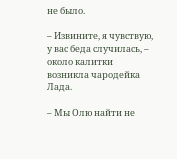не было.

– Извините, я чувствую, у вас беда случилась, – около калитки возникла чародейка Лада.

– Мы Олю найти не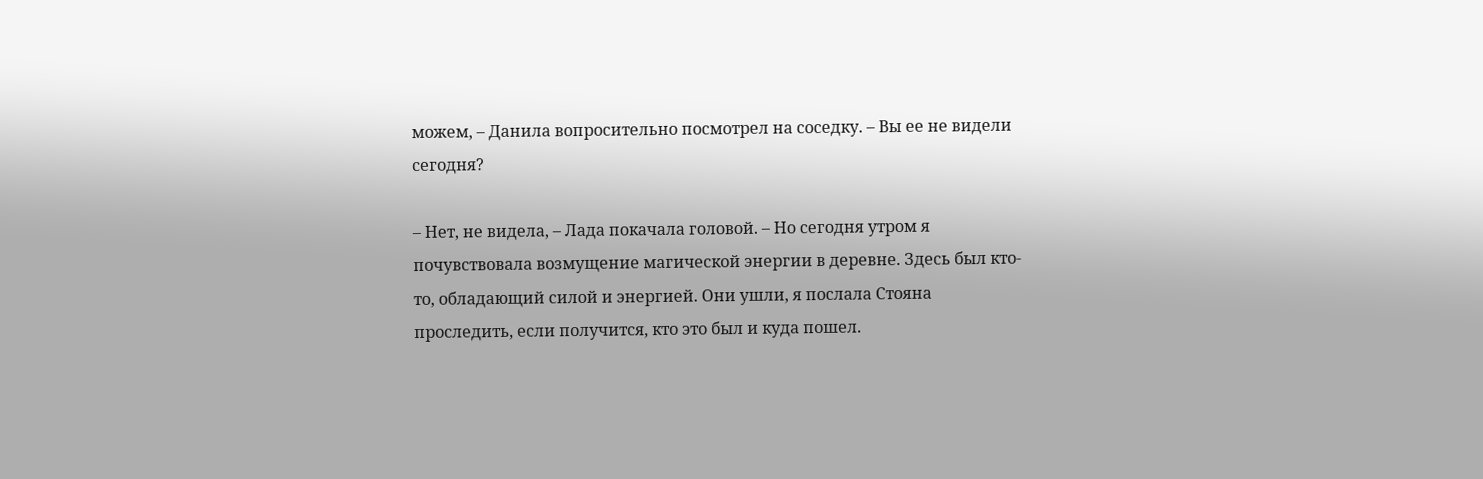можем, – Данила вопросительно посмотрел на соседку. – Вы ее не видели сегодня?

– Нет, не видела, – Лада покачала головой. – Но сегодня утром я почувствовала возмущение магической энергии в деревне. Здесь был кто-то, обладающий силой и энергией. Они ушли, я послала Стояна проследить, если получится, кто это был и куда пошел.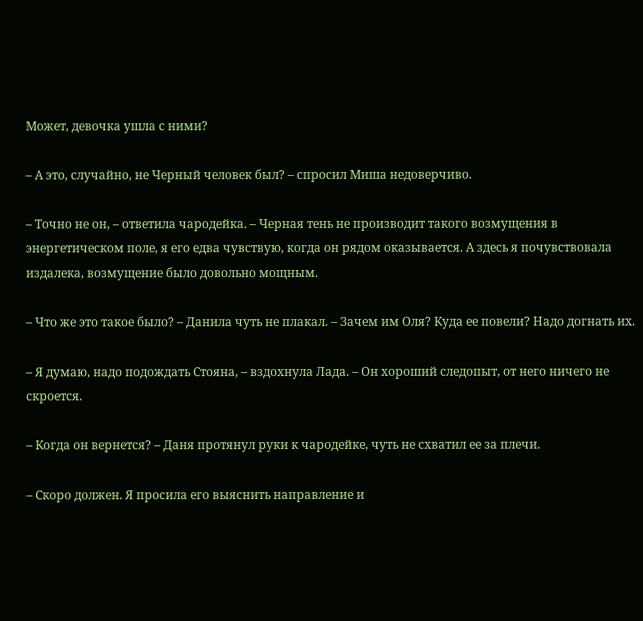Может, девочка ушла с ними?

– А это, случайно, не Черный человек был? – спросил Миша недоверчиво.

– Точно не он, – ответила чародейка. – Черная тень не производит такого возмущения в энергетическом поле, я его едва чувствую, когда он рядом оказывается. А здесь я почувствовала издалека, возмущение было довольно мощным.

– Что же это такое было? – Данила чуть не плакал. – Зачем им Оля? Куда ее повели? Надо догнать их.

– Я думаю, надо подождать Стояна, – вздохнула Лада. – Он хороший следопыт, от него ничего не скроется.

– Когда он вернется? – Даня протянул руки к чародейке, чуть не схватил ее за плечи.

– Скоро должен. Я просила его выяснить направление и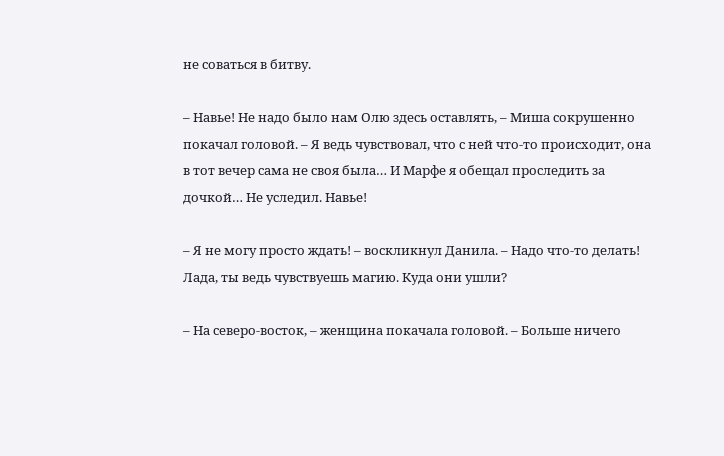не соваться в битву.

– Навье! Не надо было нам Олю здесь оставлять, – Миша сокрушенно покачал головой. – Я ведь чувствовал, что с ней что-то происходит, она в тот вечер сама не своя была… И Марфе я обещал проследить за дочкой… Не уследил. Навье!

– Я не могу просто ждать! – воскликнул Данила. – Надо что-то делать! Лада, ты ведь чувствуешь магию. Куда они ушли?

– На северо-восток, – женщина покачала головой. – Больше ничего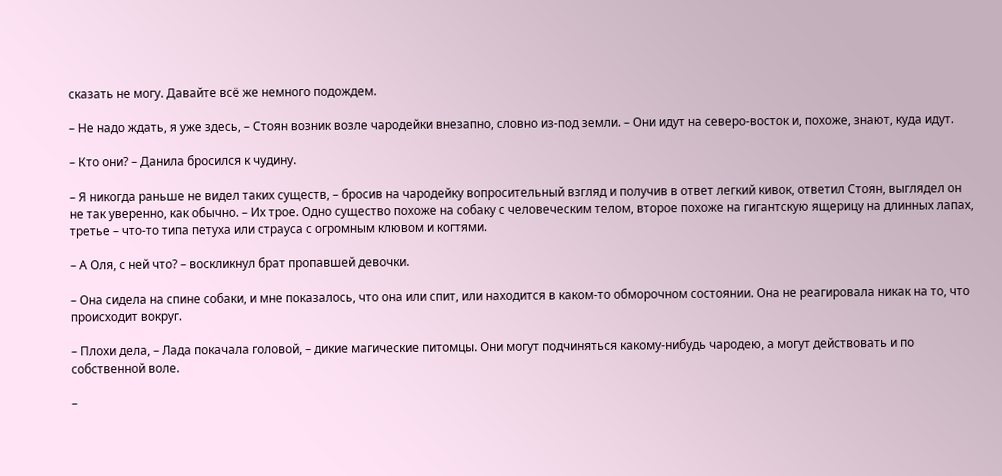сказать не могу. Давайте всё же немного подождем.

– Не надо ждать, я уже здесь, – Стоян возник возле чародейки внезапно, словно из-под земли. – Они идут на северо-восток и, похоже, знают, куда идут.

– Кто они? – Данила бросился к чудину.

– Я никогда раньше не видел таких существ, – бросив на чародейку вопросительный взгляд и получив в ответ легкий кивок, ответил Стоян, выглядел он не так уверенно, как обычно. – Их трое. Одно существо похоже на собаку с человеческим телом, второе похоже на гигантскую ящерицу на длинных лапах, третье – что-то типа петуха или страуса с огромным клювом и когтями.

– А Оля, с ней что? – воскликнул брат пропавшей девочки.

– Она сидела на спине собаки, и мне показалось, что она или спит, или находится в каком-то обморочном состоянии. Она не реагировала никак на то, что происходит вокруг.

– Плохи дела, – Лада покачала головой, – дикие магические питомцы. Они могут подчиняться какому-нибудь чародею, а могут действовать и по собственной воле.

–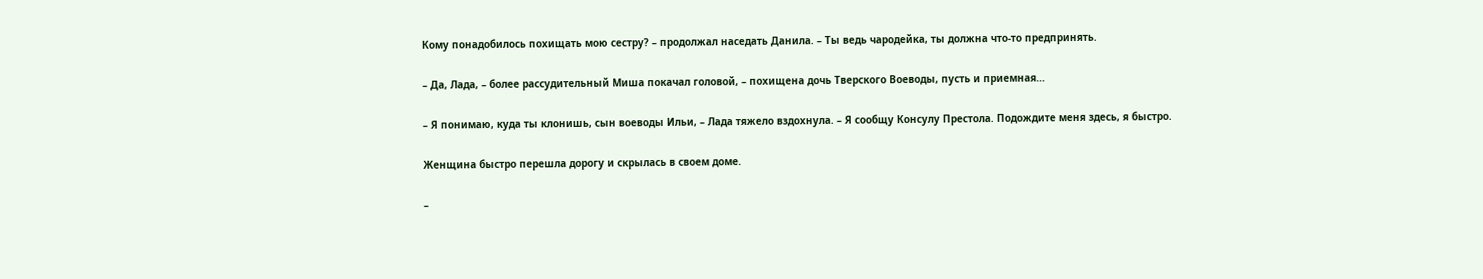Кому понадобилось похищать мою сестру? – продолжал наседать Данила. – Ты ведь чародейка, ты должна что-то предпринять.

– Да, Лада, – более рассудительный Миша покачал головой, – похищена дочь Тверского Воеводы, пусть и приемная…

– Я понимаю, куда ты клонишь, сын воеводы Ильи, – Лада тяжело вздохнула. – Я сообщу Консулу Престола. Подождите меня здесь, я быстро.

Женщина быстро перешла дорогу и скрылась в своем доме.

–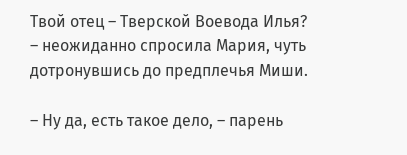Твой отец – Тверской Воевода Илья? – неожиданно спросила Мария, чуть дотронувшись до предплечья Миши.

– Ну да, есть такое дело, – парень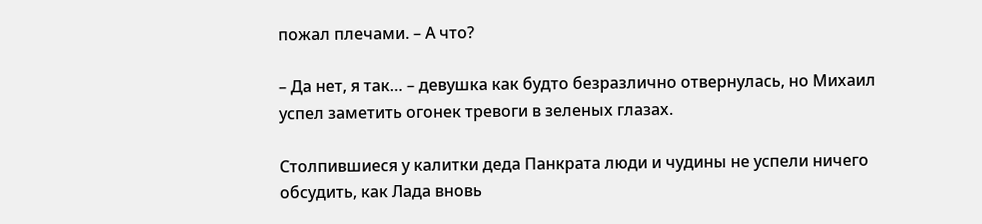пожал плечами. – А что?

– Да нет, я так… – девушка как будто безразлично отвернулась, но Михаил успел заметить огонек тревоги в зеленых глазах.

Столпившиеся у калитки деда Панкрата люди и чудины не успели ничего обсудить, как Лада вновь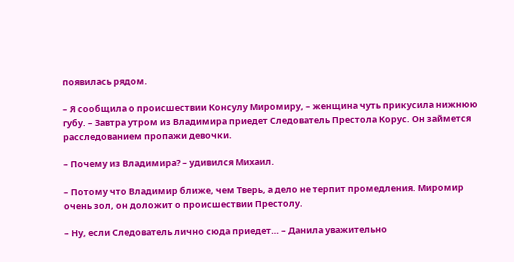появилась рядом.

– Я сообщила о происшествии Консулу Миромиру, – женщина чуть прикусила нижнюю губу. – Завтра утром из Владимира приедет Следователь Престола Корус. Он займется расследованием пропажи девочки.

– Почему из Владимира? – удивился Михаил.

– Потому что Владимир ближе, чем Тверь, а дело не терпит промедления. Миромир очень зол, он доложит о происшествии Престолу.

– Ну, если Следователь лично сюда приедет… – Данила уважительно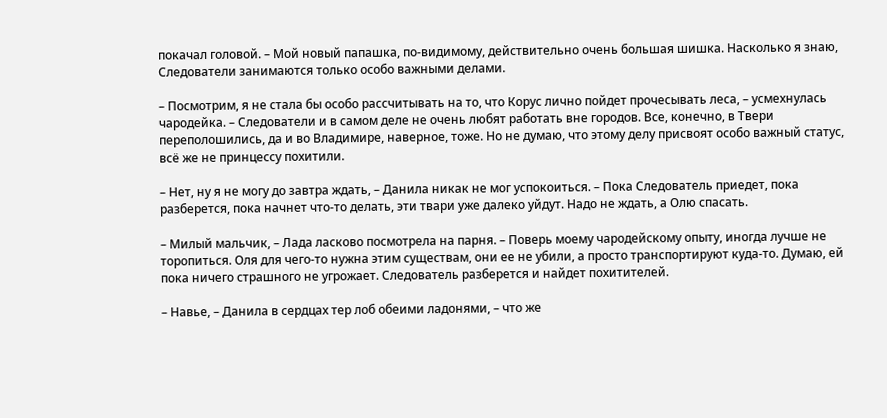покачал головой. – Мой новый папашка, по-видимому, действительно очень большая шишка. Насколько я знаю, Следователи занимаются только особо важными делами.

– Посмотрим, я не стала бы особо рассчитывать на то, что Корус лично пойдет прочесывать леса, – усмехнулась чародейка. – Следователи и в самом деле не очень любят работать вне городов. Все, конечно, в Твери переполошились, да и во Владимире, наверное, тоже. Но не думаю, что этому делу присвоят особо важный статус, всё же не принцессу похитили.

– Нет, ну я не могу до завтра ждать, – Данила никак не мог успокоиться. – Пока Следователь приедет, пока разберется, пока начнет что-то делать, эти твари уже далеко уйдут. Надо не ждать, а Олю спасать.

– Милый мальчик, – Лада ласково посмотрела на парня. – Поверь моему чародейскому опыту, иногда лучше не торопиться. Оля для чего-то нужна этим существам, они ее не убили, а просто транспортируют куда-то. Думаю, ей пока ничего страшного не угрожает. Следователь разберется и найдет похитителей.

– Навье, – Данила в сердцах тер лоб обеими ладонями, – что же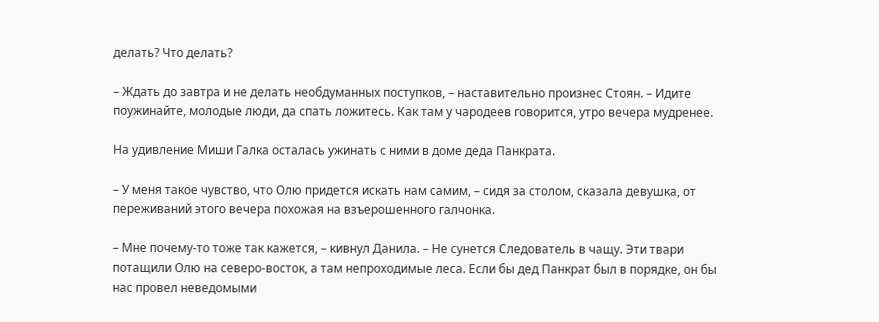делать? Что делать?

– Ждать до завтра и не делать необдуманных поступков, – наставительно произнес Стоян. – Идите поужинайте, молодые люди, да спать ложитесь. Как там у чародеев говорится, утро вечера мудренее.

На удивление Миши Галка осталась ужинать с ними в доме деда Панкрата.

– У меня такое чувство, что Олю придется искать нам самим, – сидя за столом, сказала девушка, от переживаний этого вечера похожая на взъерошенного галчонка.

– Мне почему-то тоже так кажется, – кивнул Данила. – Не сунется Следователь в чащу. Эти твари потащили Олю на северо-восток, а там непроходимые леса. Если бы дед Панкрат был в порядке, он бы нас провел неведомыми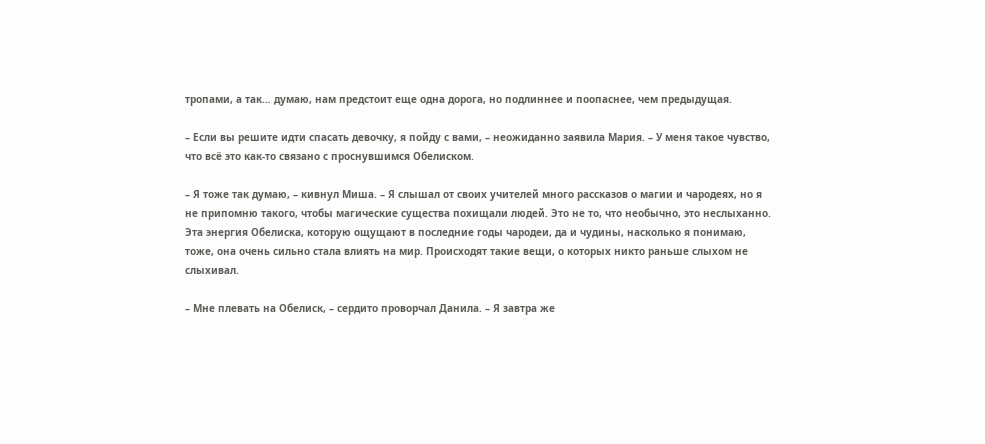тропами, а так… думаю, нам предстоит еще одна дорога, но подлиннее и поопаснее, чем предыдущая.

– Если вы решите идти спасать девочку, я пойду с вами, – неожиданно заявила Мария. – У меня такое чувство, что всё это как-то связано с проснувшимся Обелиском.

– Я тоже так думаю, – кивнул Миша. – Я слышал от своих учителей много рассказов о магии и чародеях, но я не припомню такого, чтобы магические существа похищали людей. Это не то, что необычно, это неслыханно. Эта энергия Обелиска, которую ощущают в последние годы чародеи, да и чудины, насколько я понимаю, тоже, она очень сильно стала влиять на мир. Происходят такие вещи, о которых никто раньше слыхом не слыхивал.

– Мне плевать на Обелиск, – сердито проворчал Данила. – Я завтра же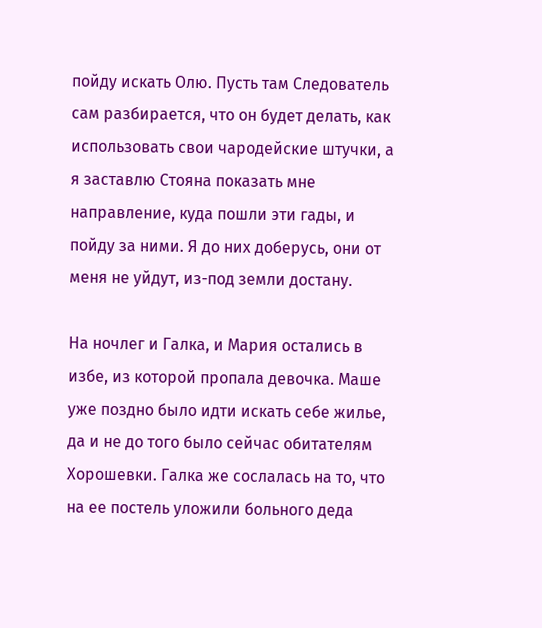пойду искать Олю. Пусть там Следователь сам разбирается, что он будет делать, как использовать свои чародейские штучки, а я заставлю Стояна показать мне направление, куда пошли эти гады, и пойду за ними. Я до них доберусь, они от меня не уйдут, из-под земли достану.

На ночлег и Галка, и Мария остались в избе, из которой пропала девочка. Маше уже поздно было идти искать себе жилье, да и не до того было сейчас обитателям Хорошевки. Галка же сослалась на то, что на ее постель уложили больного деда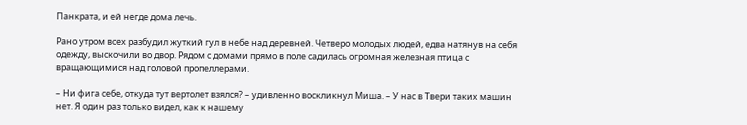Панкрата, и ей негде дома лечь.

Рано утром всех разбудил жуткий гул в небе над деревней. Четверо молодых людей, едва натянув на себя одежду, выскочили во двор. Рядом с домами прямо в поле садилась огромная железная птица с вращающимися над головой пропеллерами.

– Ни фига себе, откуда тут вертолет взялся? – удивленно воскликнул Миша. – У нас в Твери таких машин нет. Я один раз только видел, как к нашему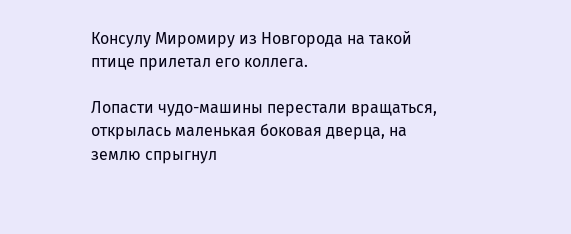Консулу Миромиру из Новгорода на такой птице прилетал его коллега.

Лопасти чудо-машины перестали вращаться, открылась маленькая боковая дверца, на землю спрыгнул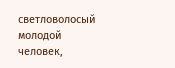светловолосый молодой человек,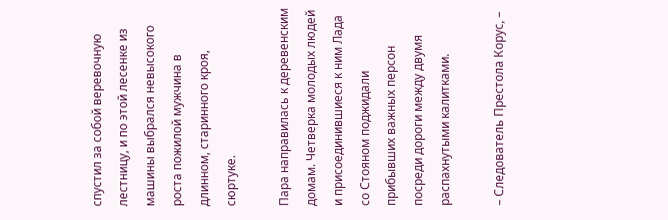спустил за собой веревочную лестницу, и по этой лесенке из машины выбрался невысокого роста пожилой мужчина в длинном, старинного кроя, сюртуке.

Пара направилась к деревенским домам. Четверка молодых людей и присоединившиеся к ним Лада со Стояном поджидали прибывших важных персон посреди дороги между двумя распахнутыми калитками.

– Следователь Престола Корус, –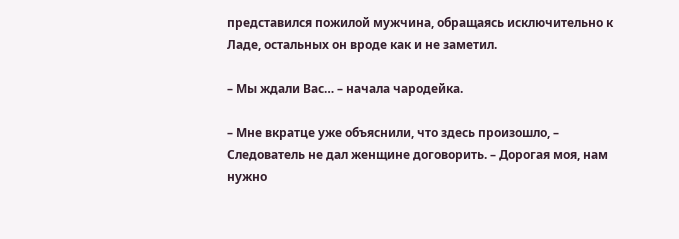представился пожилой мужчина, обращаясь исключительно к Ладе, остальных он вроде как и не заметил.

– Мы ждали Вас… – начала чародейка.

– Мне вкратце уже объяснили, что здесь произошло, – Следователь не дал женщине договорить. – Дорогая моя, нам нужно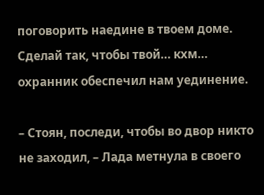поговорить наедине в твоем доме. Сделай так, чтобы твой… кхм… охранник обеспечил нам уединение.

– Стоян, последи, чтобы во двор никто не заходил, – Лада метнула в своего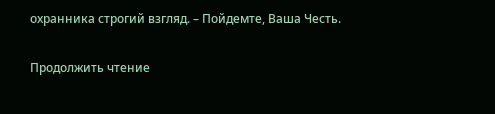охранника строгий взгляд. – Пойдемте, Ваша Честь.

Продолжить чтение